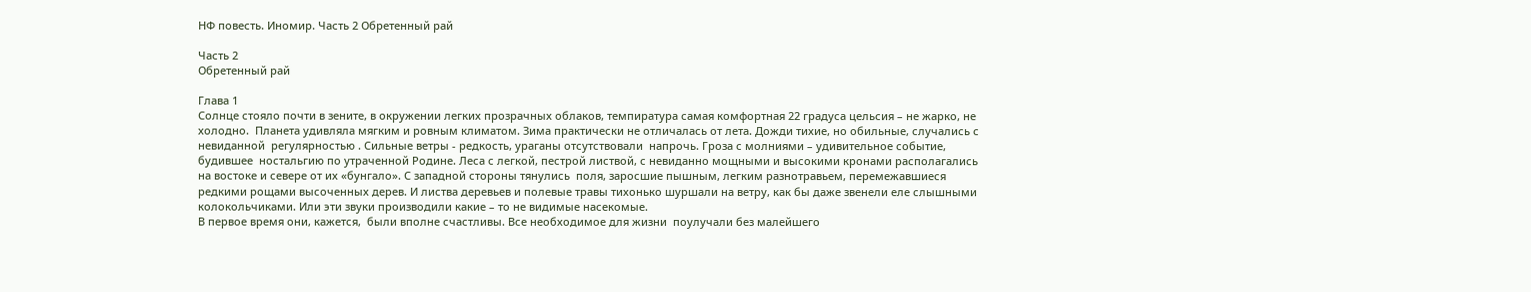НФ повесть. Иномир. Часть 2 Обретенный рай

Часть 2
Обретенный рай

Глава 1
Солнце стояло почти в зените, в окружении легких прозрачных облаков, темпиратура самая комфортная 22 градуса цельсия – не жарко, не холодно.  Планета удивляла мягким и ровным климатом. Зима практически не отличалась от лета. Дожди тихие, но обильные, случались с невиданной  регулярностью . Сильные ветры - редкость, ураганы отсутствовали  напрочь. Гроза с молниями – удивительное событие, будившее  ностальгию по утраченной Родине. Леса с легкой, пестрой листвой, с невиданно мощными и высокими кронами располагались на востоке и севере от их «бунгало». С западной стороны тянулись  поля, заросшие пышным, легким разнотравьем, перемежавшиеся редкими рощами высоченных дерев. И листва деревьев и полевые травы тихонько шуршали на ветру, как бы даже звенели еле слышными колокольчиками. Или эти звуки производили какие – то не видимые насекомые.
В первое время они, кажется,  были вполне счастливы. Все необходимое для жизни  поулучали без малейшего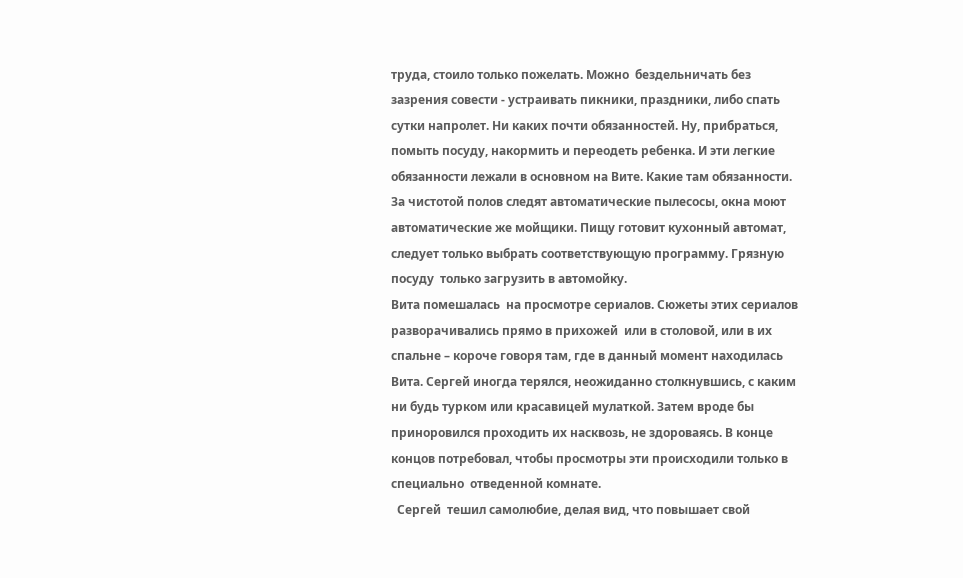труда, стоило только пожелать. Можно  бездельничать без зазрения совести - устраивать пикники, праздники, либо спать сутки напролет. Ни каких почти обязанностей. Ну, прибраться, помыть посуду, накормить и переодеть ребенка. И эти легкие обязанности лежали в основном на Вите. Какие там обязанности. За чистотой полов следят автоматические пылесосы, окна моют автоматические же мойщики. Пищу готовит кухонный автомат, следует только выбрать соответствующую программу. Грязную посуду  только загрузить в автомойку.
Вита помешалась  на просмотре сериалов. Сюжеты этих сериалов разворачивались прямо в прихожей  или в столовой, или в их спальне – короче говоря там, где в данный момент находилась Вита. Сергей иногда терялся, неожиданно столкнувшись, с каким ни будь турком или красавицей мулаткой. Затем вроде бы приноровился проходить их насквозь, не здороваясь. В конце концов потребовал, чтобы просмотры эти происходили только в специально  отведенной комнате.
  Сергей  тешил самолюбие, делая вид, что повышает свой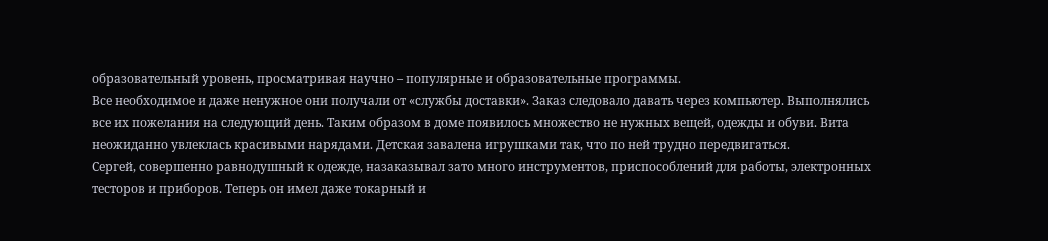образовательный уровень, просматривая научно – популярные и образовательные программы.
Все необходимое и даже ненужное они получали от «службы доставки». Заказ следовало давать через компьютер. Выполнялись все их пожелания на следующий день. Таким образом в доме появилось множество не нужных вещей, одежды и обуви. Вита неожиданно увлеклась красивыми нарядами. Детская завалена игрушками так, что по ней трудно передвигаться.
Сергей, совершенно равнодушный к одежде, назаказывал зато много инструментов, приспособлений для работы, электронных тесторов и приборов. Теперь он имел даже токарный и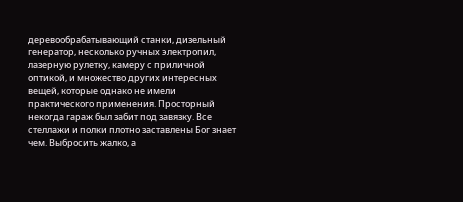деревообрабатывающий станки, дизельный генератор, несколько ручных электропил, лазерную рулетку, камеру с приличной оптикой, и множество других интересных вещей, которые однако не имели практического применения. Просторный некогда гараж был забит под завязку. Все стеллажи и полки плотно заставлены Бог знает чем. Выбросить жалко, а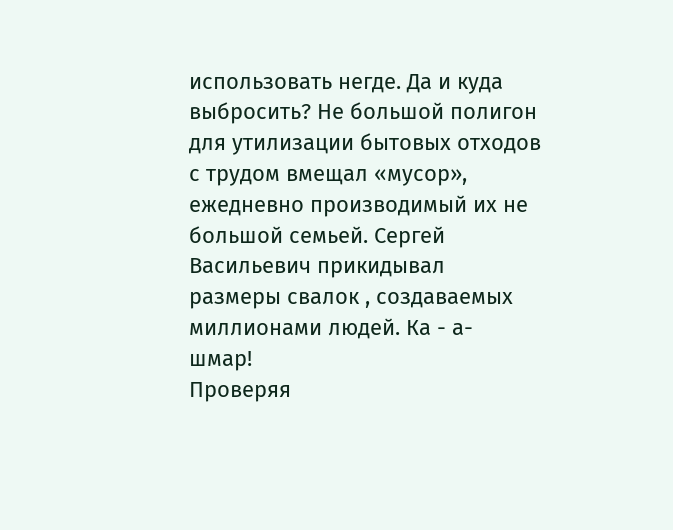использовать негде. Да и куда выбросить? Не большой полигон для утилизации бытовых отходов с трудом вмещал «мусор», ежедневно производимый их не большой семьей. Сергей Васильевич прикидывал  размеры свалок , создаваемых миллионами людей. Ка - а- шмар!
Проверяя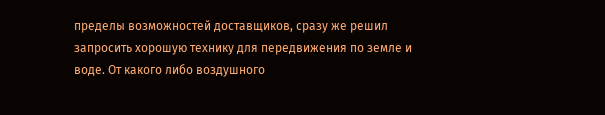пределы возможностей доставщиков, сразу же решил запросить хорошую технику для передвижения по земле и воде. От какого либо воздушного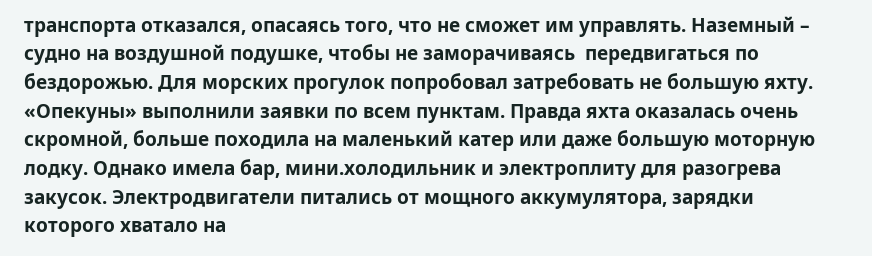транспорта отказался, опасаясь того, что не сможет им управлять. Наземный – судно на воздушной подушке, чтобы не заморачиваясь  передвигаться по бездорожью. Для морских прогулок попробовал затребовать не большую яхту. «Опекуны» выполнили заявки по всем пунктам. Правда яхта оказалась очень скромной, больше походила на маленький катер или даже большую моторную лодку. Однако имела бар, мини.холодильник и электроплиту для разогрева закусок. Электродвигатели питались от мощного аккумулятора, зарядки которого хватало на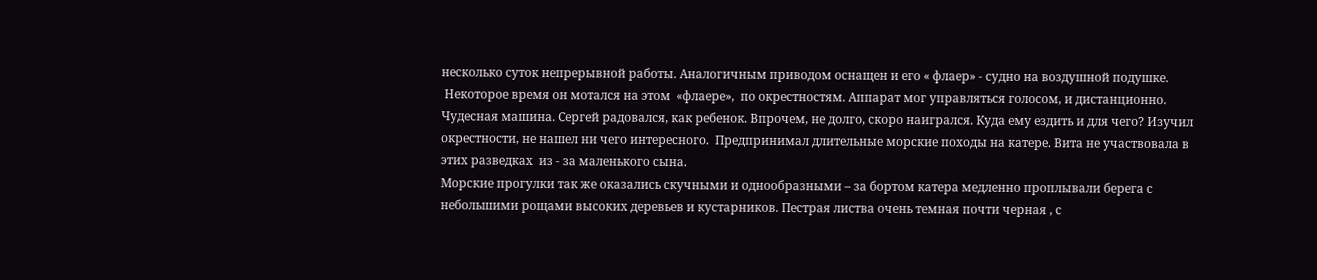несколько суток непрерывной работы. Аналогичным приводом оснащен и его « флаер» - судно на воздушной подушке.
 Некоторое время он мотался на этом  «флаере»,  по окрестностям. Аппарат мог управляться голосом, и дистанционно. Чудесная машина. Сергей радовался, как ребенок. Впрочем, не долго, скоро наигрался. Куда ему ездить и для чего? Изучил окрестности, не нашел ни чего интересного.  Предпринимал длительные морские походы на катере. Вита не участвовала в этих разведках  из - за маленького сына.
Морские прогулки так же оказались скучными и однообразными – за бортом катера медленно проплывали берега с небольшими рощами высоких деревьев и кустарников. Пестрая листва очень темная почти черная , с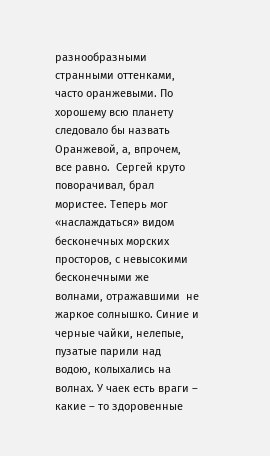разнообразными странными оттенками, часто оранжевыми. По хорошему всю планету следовало бы назвать Оранжевой, а, впрочем, все равно.  Сергей круто поворачивал, брал мористее. Теперь мог «наслаждаться» видом бесконечных морских просторов, с невысокими бесконечными же волнами, отражавшими  не жаркое солнышко. Синие и черные чайки, нелепые, пузатые парили над водою, колыхались на волнах. У чаек есть враги – какие – то здоровенные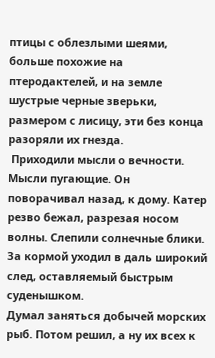птицы с облезлыми шеями, больше похожие на птеродактелей, и на земле шустрые черные зверьки, размером с лисицу, эти без конца разоряли их гнезда.
 Приходили мысли о вечности. Мысли пугающие. Он поворачивал назад, к дому. Катер резво бежал, разрезая носом волны. Слепили солнечные блики. За кормой уходил в даль широкий след, оставляемый быстрым суденышком.
Думал заняться добычей морских рыб. Потом решил, а ну их всех к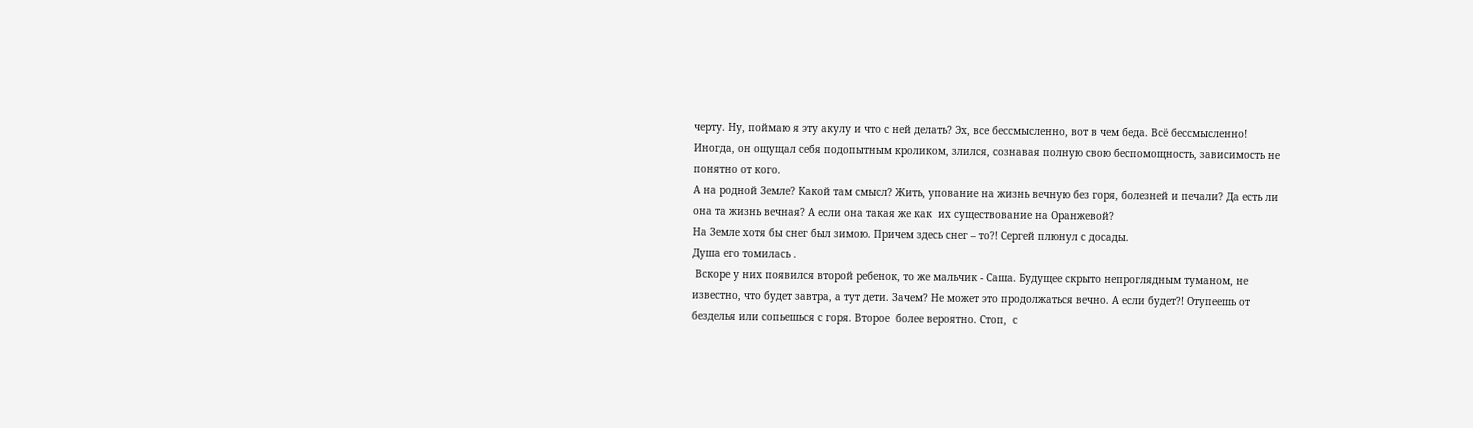черту. Ну, поймаю я эту акулу и что с ней делать? Эх, все бессмысленно, вот в чем беда. Всё бессмысленно!
Иногда, он ощущал себя подопытным кроликом, злился, сознавая полную свою беспомощность, зависимость не понятно от кого.
А на родной Земле? Какой там смысл? Жить, упование на жизнь вечную без горя, болезней и печали? Да есть ли она та жизнь вечная? А если она такая же как  их существование на Оранжевой?
На Земле хотя бы снег был зимою. Причем здесь снег – то?! Сергей плюнул с досады.
Душа его томилась .
 Вскоре у них появился второй ребенок, то же мальчик - Саша. Будущее скрыто непроглядным туманом, не известно, что будет завтра, а тут дети. Зачем? Не может это продолжаться вечно. А если будет?! Отупеешь от безделья или сопьешься с горя. Второе  более вероятно. Стоп,  с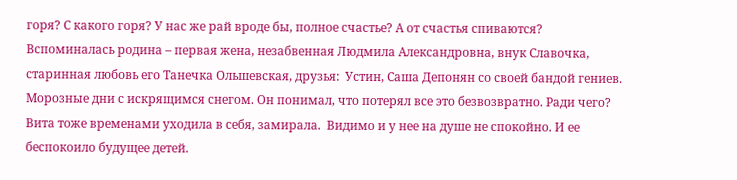горя? С какого горя? У нас же рай вроде бы, полное счастье? А от счастья спиваются?
Вспоминалась родина – первая жена, незабвенная Людмила Александровна, внук Славочка, старинная любовь его Танечка Ольшевская, друзья:  Устин, Саша Депонян со своей бандой гениев.  Морозные дни с искрящимся снегом. Он понимал, что потерял все это безвозвратно. Ради чего?
Вита тоже временами уходила в себя, замирала.  Видимо и у нее на душе не спокойно. И ее беспокоило будущее детей.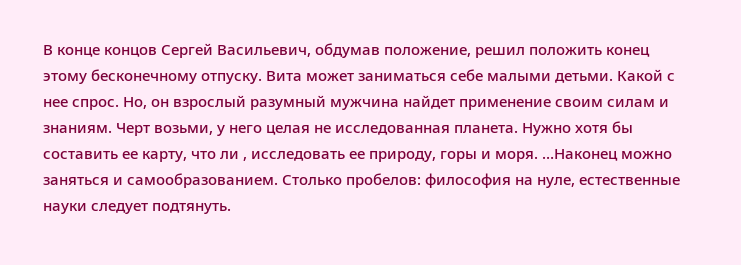В конце концов Сергей Васильевич, обдумав положение, решил положить конец этому бесконечному отпуску. Вита может заниматься себе малыми детьми. Какой с нее спрос. Но, он взрослый разумный мужчина найдет применение своим силам и знаниям. Черт возьми, у него целая не исследованная планета. Нужно хотя бы составить ее карту, что ли , исследовать ее природу, горы и моря. …Наконец можно  заняться и самообразованием. Столько пробелов: философия на нуле, естественные науки следует подтянуть.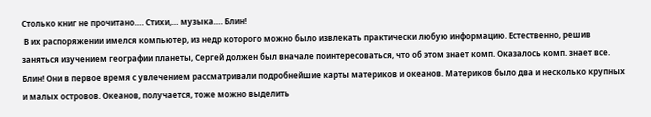Столько книг не прочитано…. Стихи,… музыка…. Блин!
 В их распоряжении имелся компьютер, из недр которого можно было извлекать практически любую информацию. Естественно, решив заняться изучением географии планеты, Сергей должен был вначале поинтересоваться, что об этом знает комп. Оказалось комп. знает все. Блин! Они в первое время с увлечением рассматривали подробнейшие карты материков и океанов. Материков было два и несколько крупных и малых островов. Океанов, получается, тоже можно выделить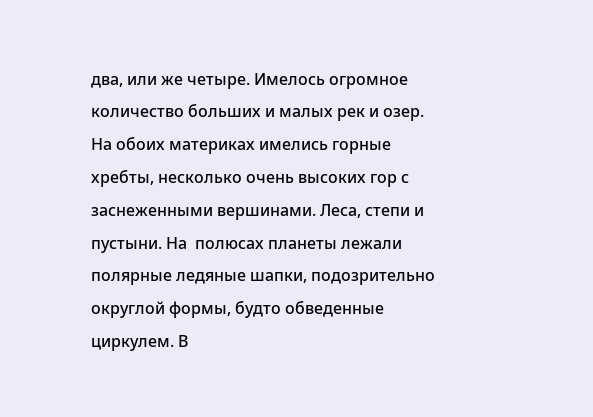два, или же четыре. Имелось огромное количество больших и малых рек и озер. На обоих материках имелись горные хребты, несколько очень высоких гор с заснеженными вершинами. Леса, степи и пустыни. На  полюсах планеты лежали полярные ледяные шапки, подозрительно округлой формы, будто обведенные циркулем. В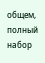общем, полный набор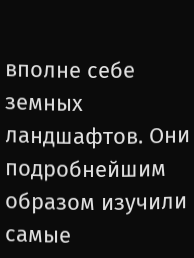вполне себе земных ландшафтов. Они подробнейшим образом изучили самые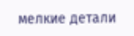мелкие детали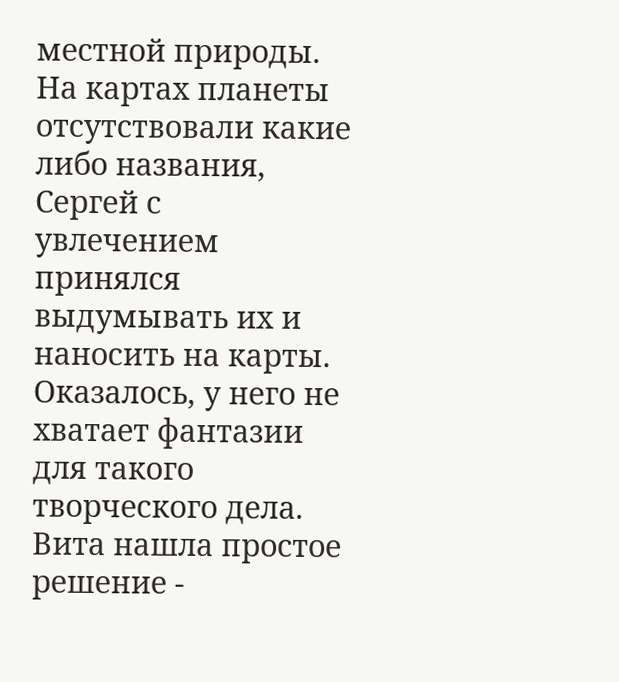местной природы.
На картах планеты отсутствовали какие либо названия, Сергей с увлечением принялся выдумывать их и наносить на карты. Оказалось, у него не хватает фантазии для такого творческого дела. Вита нашла простое решение -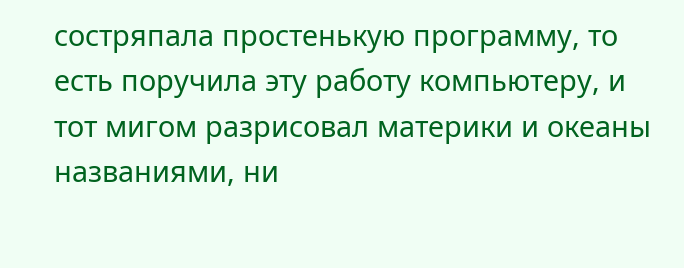состряпала простенькую программу, то есть поручила эту работу компьютеру, и тот мигом разрисовал материки и океаны названиями, ни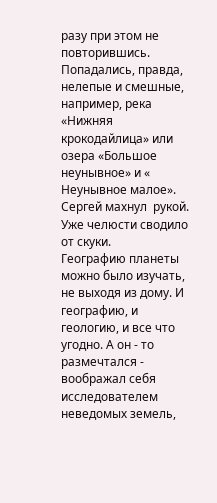разу при этом не повторившись. Попадались, правда, нелепые и смешные, например, река «Нижняя крокодайлица» или озера «Большое неунывное» и « Неунывное малое». Сергей махнул  рукой. Уже челюсти сводило от скуки.
Географию планеты можно было изучать, не выходя из дому. И географию, и геологию, и все что угодно. А он - то размечтался - воображал себя исследователем неведомых земель,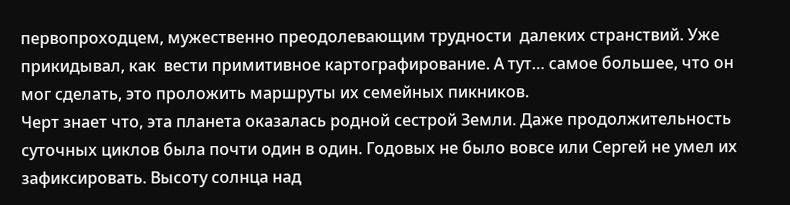первопроходцем, мужественно преодолевающим трудности  далеких странствий. Уже прикидывал, как  вести примитивное картографирование. А тут… самое большее, что он мог сделать, это проложить маршруты их семейных пикников.
Черт знает что, эта планета оказалась родной сестрой Земли. Даже продолжительность  суточных циклов была почти один в один. Годовых не было вовсе или Сергей не умел их зафиксировать. Высоту солнца над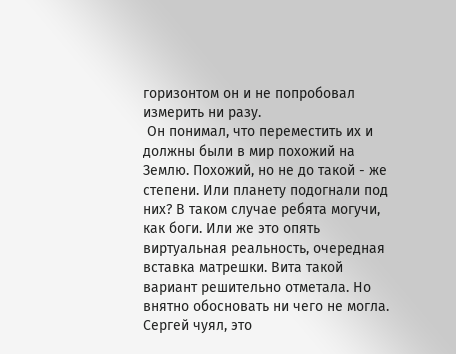горизонтом он и не попробовал измерить ни разу.
 Он понимал, что переместить их и должны были в мир похожий на Землю. Похожий, но не до такой - же степени. Или планету подогнали под них? В таком случае ребята могучи, как боги. Или же это опять виртуальная реальность, очередная вставка матрешки. Вита такой вариант решительно отметала. Но внятно обосновать ни чего не могла. Сергей чуял, это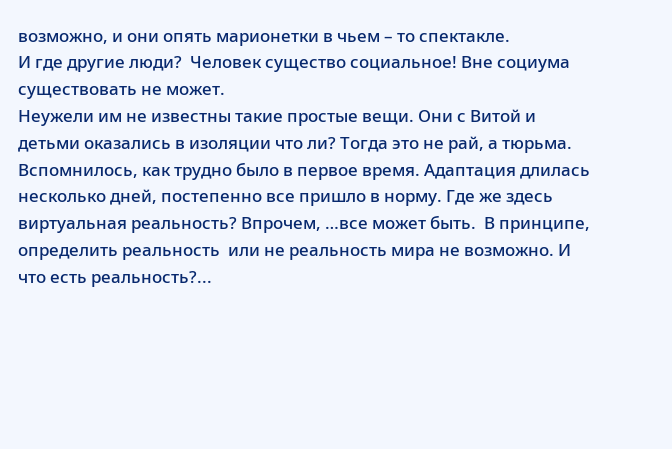возможно, и они опять марионетки в чьем – то спектакле.
И где другие люди?  Человек существо социальное! Вне социума существовать не может.
Неужели им не известны такие простые вещи. Они с Витой и детьми оказались в изоляции что ли? Тогда это не рай, а тюрьма.
Вспомнилось, как трудно было в первое время. Адаптация длилась несколько дней, постепенно все пришло в норму. Где же здесь виртуальная реальность? Впрочем, …все может быть.  В принципе, определить реальность  или не реальность мира не возможно. И что есть реальность?...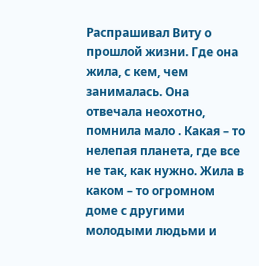Распрашивал Виту о прошлой жизни. Где она жила, с кем, чем занималась. Она отвечала неохотно, помнила мало . Какая – то нелепая планета, где все не так, как нужно. Жила в каком – то огромном доме с другими молодыми людьми и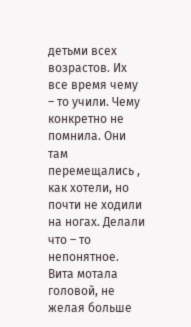детьми всех возрастов. Их все время чему – то учили. Чему конкретно не помнила. Они там перемещались , как хотели, но почти не ходили на ногах. Делали что – то непонятное. Вита мотала головой, не желая больше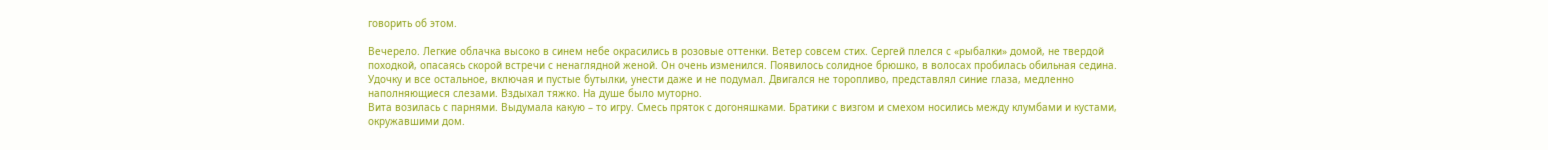говорить об этом.

Вечерело. Легкие облачка высоко в синем небе окрасились в розовые оттенки. Ветер совсем стих. Сергей плелся с «рыбалки» домой, не твердой походкой, опасаясь скорой встречи с ненаглядной женой. Он очень изменился. Появилось солидное брюшко, в волосах пробилась обильная седина. Удочку и все остальное, включая и пустые бутылки, унести даже и не подумал. Двигался не торопливо, представлял синие глаза, медленно наполняющиеся слезами. Вздыхал тяжко. На душе было муторно.
Вита возилась с парнями. Выдумала какую – то игру. Смесь пряток с догоняшками. Братики с визгом и смехом носились между клумбами и кустами, окружавшими дом.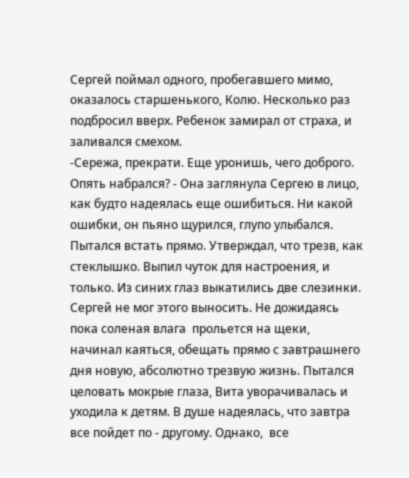Сергей поймал одного, пробегавшего мимо, оказалось старшенького, Колю. Несколько раз подбросил вверх. Ребенок замирал от страха, и заливался смехом.
-Сережа, прекрати. Еще уронишь, чего доброго. Опять набрался? - Она заглянула Сергею в лицо, как будто надеялась еще ошибиться. Ни какой ошибки, он пьяно щурился, глупо улыбался. Пытался встать прямо. Утверждал, что трезв, как стеклышко. Выпил чуток для настроения, и только. Из синих глаз выкатились две слезинки. Сергей не мог этого выносить. Не дожидаясь пока соленая влага  прольется на щеки, начинал каяться, обещать прямо с завтрашнего дня новую, абсолютно трезвую жизнь. Пытался целовать мокрые глаза, Вита уворачивалась и уходила к детям. В душе надеялась, что завтра все пойдет по - другому. Однако,  все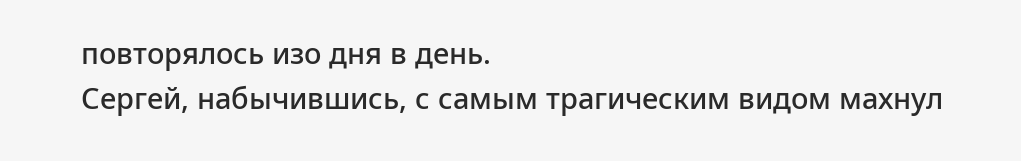повторялось изо дня в день.
Сергей, набычившись, с самым трагическим видом махнул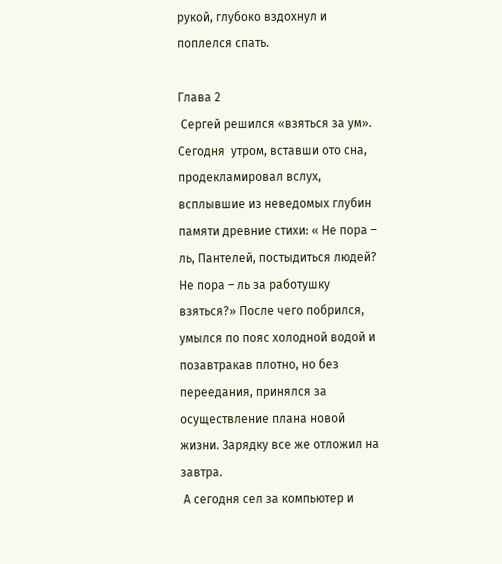рукой, глубоко вздохнул и поплелся спать.

Глава 2
 Сергей решился «взяться за ум». Сегодня  утром, вставши ото сна,  продекламировал вслух, всплывшие из неведомых глубин памяти древние стихи: « Не пора – ль, Пантелей, постыдиться людей? Не пора – ль за работушку взяться?» После чего побрился, умылся по пояс холодной водой и позавтракав плотно, но без переедания, принялся за осуществление плана новой жизни. Зарядку все же отложил на завтра.
 А сегодня сел за компьютер и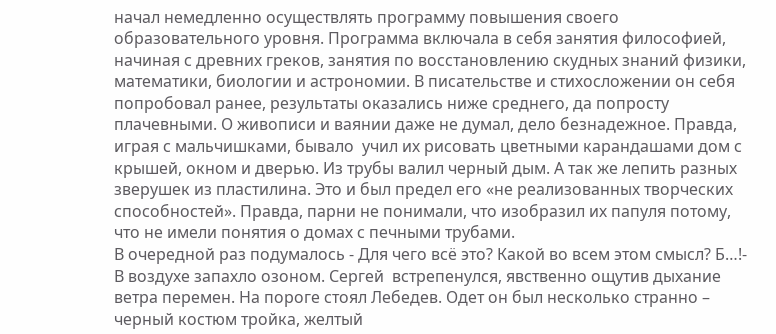начал немедленно осуществлять программу повышения своего образовательного уровня. Программа включала в себя занятия философией, начиная с древних греков, занятия по восстановлению скудных знаний физики, математики, биологии и астрономии. В писательстве и стихосложении он себя попробовал ранее, результаты оказались ниже среднего, да попросту плачевными. О живописи и ваянии даже не думал, дело безнадежное. Правда, играя с мальчишками, бывало  учил их рисовать цветными карандашами дом с крышей, окном и дверью. Из трубы валил черный дым. А так же лепить разных зверушек из пластилина. Это и был предел его «не реализованных творческих способностей». Правда, парни не понимали, что изобразил их папуля потому, что не имели понятия о домах с печными трубами.
В очередной раз подумалось - Для чего всё это? Какой во всем этом смысл? Б…!-
В воздухе запахло озоном. Сергей  встрепенулся, явственно ощутив дыхание ветра перемен. На пороге стоял Лебедев. Одет он был несколько странно – черный костюм тройка, желтый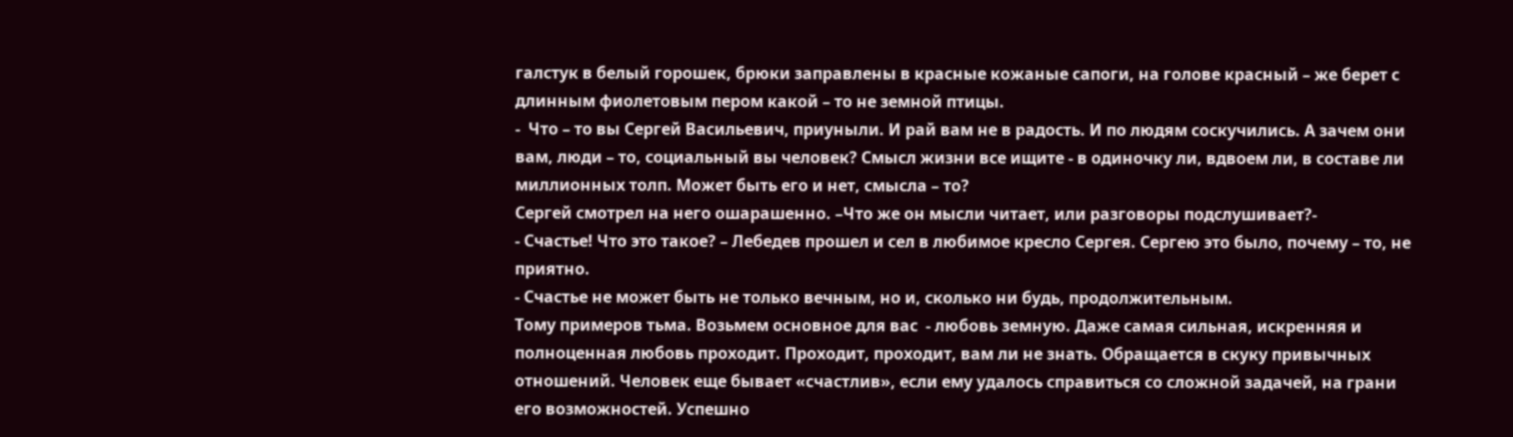галстук в белый горошек, брюки заправлены в красные кожаные сапоги, на голове красный – же берет с длинным фиолетовым пером какой – то не земной птицы.
-  Что – то вы Сергей Васильевич, приуныли. И рай вам не в радость. И по людям соскучились. А зачем они вам, люди – то, социальный вы человек? Смысл жизни все ищите - в одиночку ли, вдвоем ли, в составе ли миллионных толп. Может быть его и нет, смысла – то?
Сергей смотрел на него ошарашенно. –Что же он мысли читает, или разговоры подслушивает?-
- Счастье! Что это такое? – Лебедев прошел и сел в любимое кресло Сергея. Сергею это было, почему – то, не приятно.
- Счастье не может быть не только вечным, но и, сколько ни будь, продолжительным.
Тому примеров тьма. Возьмем основное для вас  - любовь земную. Даже самая сильная, искренняя и полноценная любовь проходит. Проходит, проходит, вам ли не знать. Обращается в скуку привычных отношений. Человек еще бывает «счастлив», если ему удалось справиться со сложной задачей, на грани его возможностей. Успешно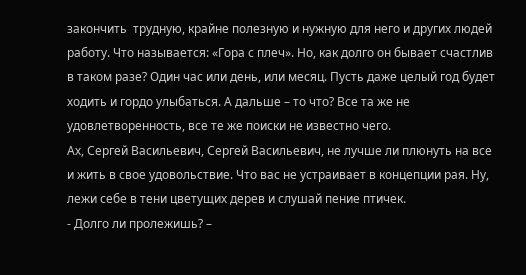закончить  трудную, крайне полезную и нужную для него и других людей работу. Что называется: «Гора с плеч». Но, как долго он бывает счастлив в таком разе? Один час или день, или месяц. Пусть даже целый год будет ходить и гордо улыбаться. А дальше – то что? Все та же не удовлетворенность, все те же поиски не известно чего.
Ах, Сергей Васильевич, Сергей Васильевич, не лучше ли плюнуть на все и жить в свое удовольствие. Что вас не устраивает в концепции рая. Ну, лежи себе в тени цветущих дерев и слушай пение птичек.
- Долго ли пролежишь? –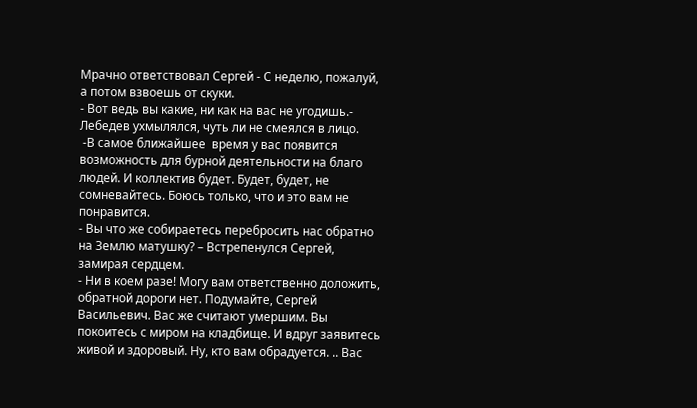Мрачно ответствовал Сергей - С неделю, пожалуй, а потом взвоешь от скуки.
- Вот ведь вы какие, ни как на вас не угодишь.-
Лебедев ухмылялся, чуть ли не смеялся в лицо.
 -В самое ближайшее  время у вас появится возможность для бурной деятельности на благо людей. И коллектив будет. Будет, будет, не сомневайтесь. Боюсь только, что и это вам не понравится.
- Вы что же собираетесь перебросить нас обратно на Землю матушку? – Встрепенулся Сергей, замирая сердцем.
- Ни в коем разе! Могу вам ответственно доложить, обратной дороги нет. Подумайте, Сергей Васильевич. Вас же считают умершим. Вы покоитесь с миром на кладбище. И вдруг заявитесь живой и здоровый. Ну, кто вам обрадуется. .. Вас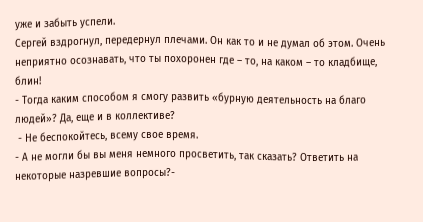уже и забыть успели.
Сергей вздрогнул, передернул плечами. Он как то и не думал об этом. Очень неприятно осознавать, что ты похоронен где – то, на каком – то кладбище, блин!
- Тогда каким способом я смогу развить «бурную деятельность на благо людей»? Да, еще и в коллективе?
 - Не беспокойтесь, всему свое время.
- А не могли бы вы меня немного просветить, так сказать? Ответить на некоторые назревшие вопросы?-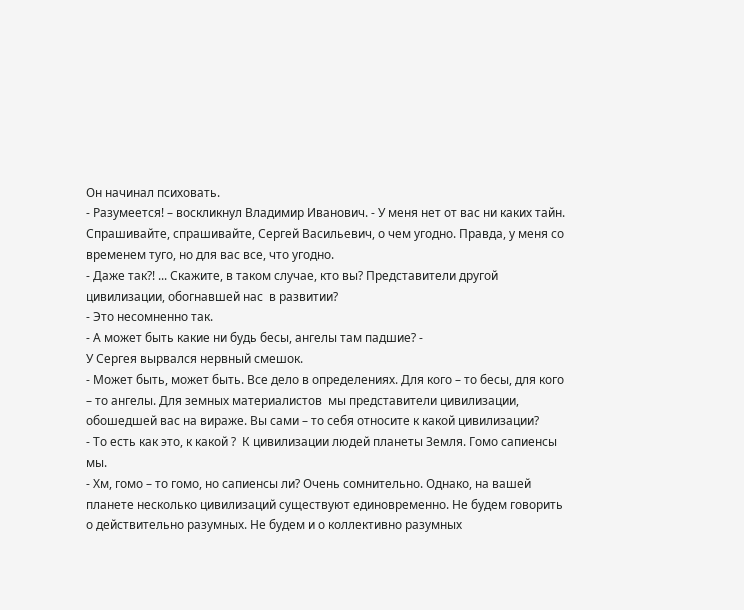Он начинал психовать.
- Разумеется! – воскликнул Владимир Иванович. - У меня нет от вас ни каких тайн. Спрашивайте, спрашивайте, Сергей Васильевич, о чем угодно. Правда, у меня со временем туго, но для вас все, что угодно.
- Даже так?! ... Скажите, в таком случае, кто вы? Представители другой цивилизации, обогнавшей нас  в развитии?
- Это несомненно так.
- А может быть какие ни будь бесы, ангелы там падшие? -
У Сергея вырвался нервный смешок.
- Может быть, может быть. Все дело в определениях. Для кого – то бесы, для кого – то ангелы. Для земных материалистов  мы представители цивилизации, обошедшей вас на вираже. Вы сами – то себя относите к какой цивилизации?
- То есть как это, к какой ?  К цивилизации людей планеты Земля. Гомо сапиенсы мы.
- Хм, гомо – то гомо, но сапиенсы ли? Очень сомнительно. Однако, на вашей планете несколько цивилизаций существуют единовременно. Не будем говорить о действительно разумных. Не будем и о коллективно разумных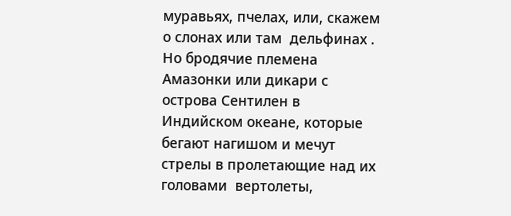муравьях, пчелах, или, скажем о слонах или там  дельфинах . Но бродячие племена Амазонки или дикари с острова Сентилен в Индийском океане, которые бегают нагишом и мечут стрелы в пролетающие над их головами  вертолеты,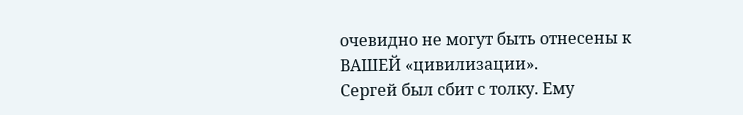очевидно не могут быть отнесены к ВАШЕЙ «цивилизации».
Сергей был сбит с толку. Ему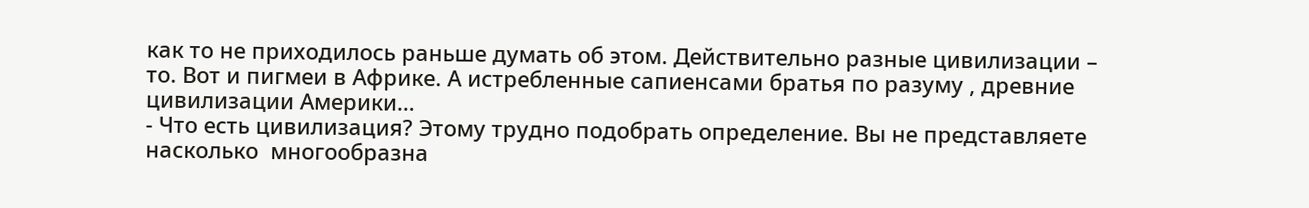как то не приходилось раньше думать об этом. Действительно разные цивилизации – то. Вот и пигмеи в Африке. А истребленные сапиенсами братья по разуму , древние цивилизации Америки…
- Что есть цивилизация? Этому трудно подобрать определение. Вы не представляете насколько  многообразна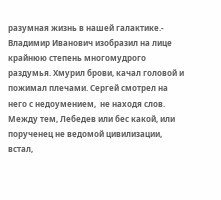разумная жизнь в нашей галактике.-
Владимир Иванович изобразил на лице крайнюю степень многомудрого раздумья. Хмурил брови, качал головой и пожимал плечами. Сергей смотрел на него с недоумением,  не находя слов.
Между тем, Лебедев или бес какой, или порученец не ведомой цивилизации, встал,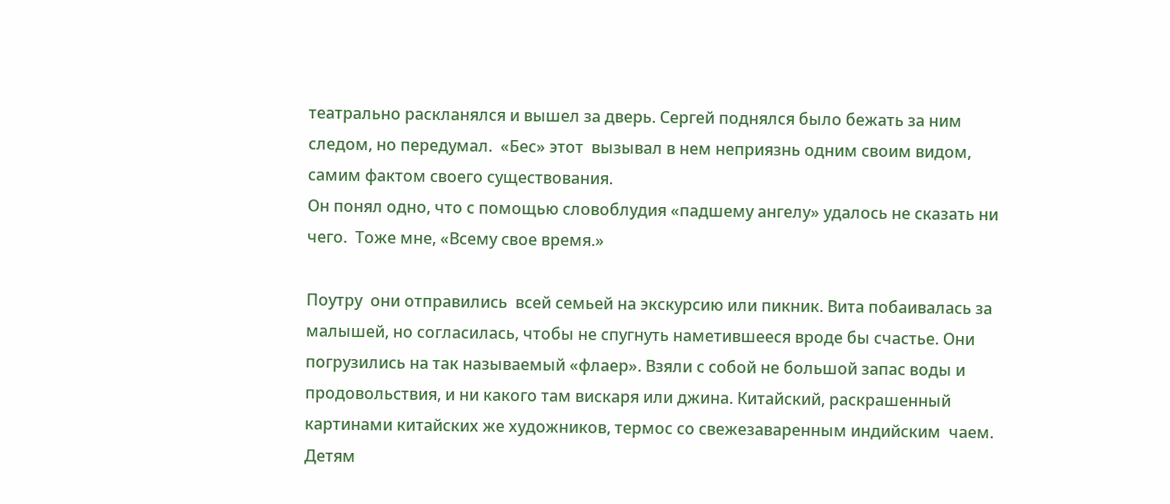театрально раскланялся и вышел за дверь. Сергей поднялся было бежать за ним следом, но передумал.  «Бес» этот  вызывал в нем неприязнь одним своим видом, самим фактом своего существования.
Он понял одно, что с помощью словоблудия «падшему ангелу» удалось не сказать ни чего.  Тоже мне, «Всему свое время.»

Поутру  они отправились  всей семьей на экскурсию или пикник. Вита побаивалась за малышей, но согласилась, чтобы не спугнуть наметившееся вроде бы счастье. Они погрузились на так называемый «флаер». Взяли с собой не большой запас воды и продовольствия, и ни какого там вискаря или джина. Китайский, раскрашенный картинами китайских же художников, термос со свежезаваренным индийским  чаем. Детям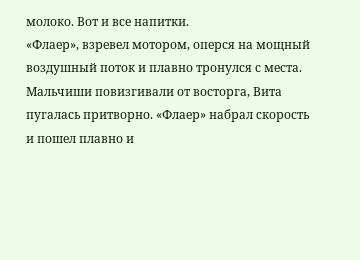молоко. Вот и все напитки.
«Флаер», взревел мотором, оперся на мощный воздушный поток и плавно тронулся с места. Мальчиши повизгивали от восторга, Вита пугалась притворно. «Флаер» набрал скорость и пошел плавно и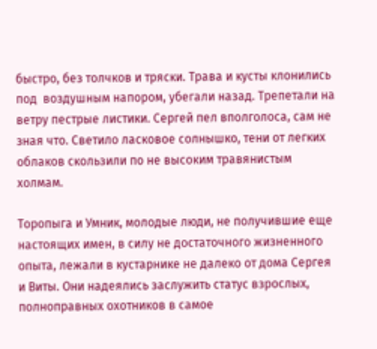быстро, без толчков и тряски. Трава и кусты клонились под  воздушным напором, убегали назад. Трепетали на ветру пестрые листики. Сергей пел вполголоса, сам не зная что. Светило ласковое солнышко, тени от легких облаков скользили по не высоким травянистым холмам.

Торопыга и Умник, молодые люди, не получившие еще настоящих имен, в силу не достаточного жизненного опыта, лежали в кустарнике не далеко от дома Сергея и Виты. Они надеялись заслужить статус взрослых, полноправных охотников в самое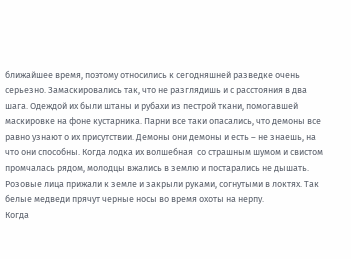ближайшее время, поэтому относились к сегодняшней разведке очень серьезно. Замаскировались так, что не разглядишь и с расстояния в два шага. Одеждой их были штаны и рубахи из пестрой ткани, помогавшей  маскировке на фоне кустарника. Парни все таки опасались, что демоны все равно узнают о их присутствии. Демоны они демоны и есть – не знаешь, на что они способны. Когда лодка их волшебная  со страшным шумом и свистом промчалась рядом, молодцы вжались в землю и постарались не дышать. Розовые лица прижали к земле и закрыли руками, согнутыми в локтях. Так белые медведи прячут черные носы во время охоты на нерпу.
Когда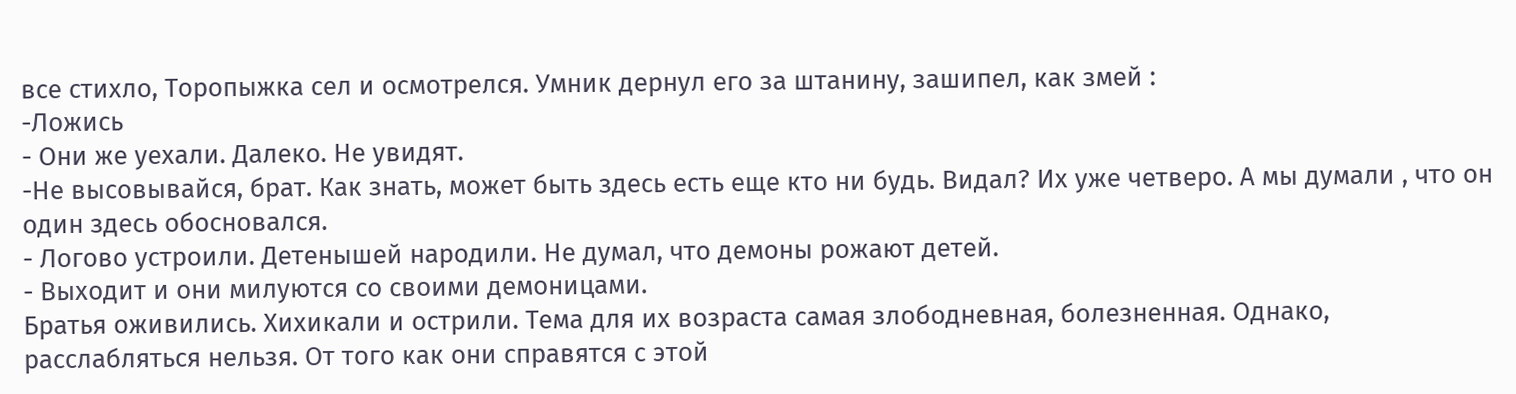все стихло, Торопыжка сел и осмотрелся. Умник дернул его за штанину, зашипел, как змей :
-Ложись
- Они же уехали. Далеко. Не увидят.
-Не высовывайся, брат. Как знать, может быть здесь есть еще кто ни будь. Видал? Их уже четверо. А мы думали , что он один здесь обосновался.
- Логово устроили. Детенышей народили. Не думал, что демоны рожают детей.
- Выходит и они милуются со своими демоницами.
Братья оживились. Хихикали и острили. Тема для их возраста самая злободневная, болезненная. Однако, расслабляться нельзя. От того как они справятся с этой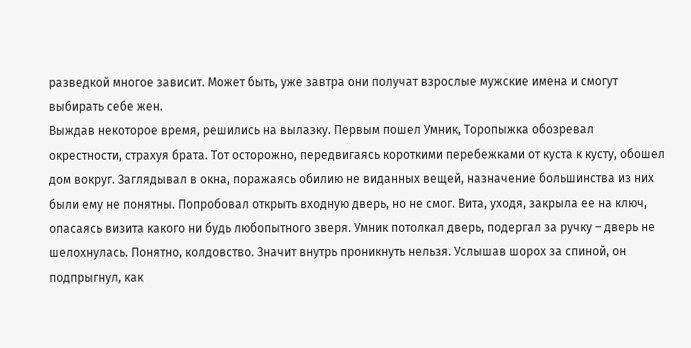разведкой многое зависит. Может быть, уже завтра они получат взрослые мужские имена и смогут выбирать себе жен.
Выждав некоторое время, решились на вылазку. Первым пошел Умник, Торопыжка обозревал окрестности, страхуя брата. Тот осторожно, передвигаясь короткими перебежками от куста к кусту, обошел дом вокруг. Заглядывал в окна, поражаясь обилию не виданных вещей, назначение большинства из них  были ему не понятны. Попробовал открыть входную дверь, но не смог. Вита, уходя, закрыла ее на ключ, опасаясь визита какого ни будь любопытного зверя. Умник потолкал дверь, подергал за ручку – дверь не шелохнулась. Понятно, колдовство. Значит внутрь проникнуть нельзя. Услышав шорох за спиной, он подпрыгнул, как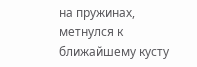на пружинах, метнулся к ближайшему кусту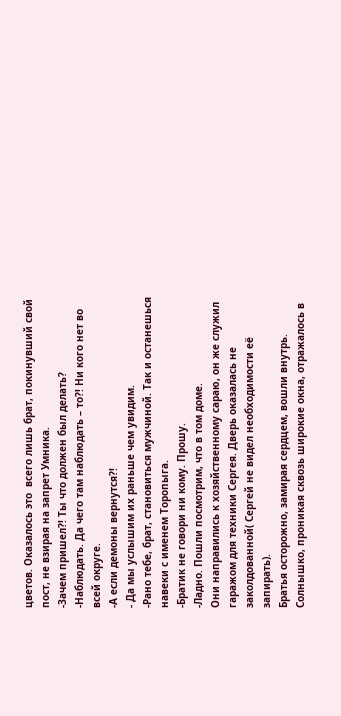цветов. Оказалось это  всего лишь брат, покинувший свой пост, не взирая на запрет Умника.
-Зачем пришел?! Ты что должен был делать?
-Наблюдать. Да чего там наблюдать – то?! Ни кого нет во всей округе.
-А если демоны вернутся?!
- Да мы услышим их раньше чем увидим.
-Рано тебе, брат, становиться мужчиной. Так и останешься навеки с именем Торопыга.
-Братик не говори ни кому. Прошу.
-Ладно. Пошли посмотрим, что в том доме.
Они направились к хозяйственному сараю, он же служил гаражом для техники Сергея. Дверь оказалась не заколдованной( Сергей не видел необходимости её запирать).
Братья осторожно, замирая сердцем, вошли внутрь. Солнышко, проникая сквозь широкие окна, отражалось в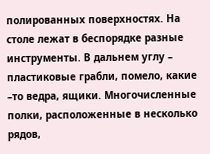полированных поверхностях. На столе лежат в беспорядке разные инструменты. В дальнем углу – пластиковые грабли, помело, какие –то ведра, ящики. Многочисленные полки, расположенные в несколько рядов,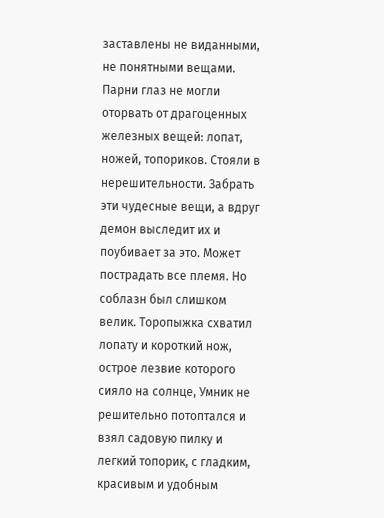заставлены не виданными, не понятными вещами. Парни глаз не могли оторвать от драгоценных железных вещей: лопат, ножей, топориков. Стояли в нерешительности. Забрать эти чудесные вещи, а вдруг демон выследит их и поубивает за это. Может пострадать все племя. Но соблазн был слишком велик. Торопыжка схватил лопату и короткий нож, острое лезвие которого сияло на солнце, Умник не решительно потоптался и взял садовую пилку и легкий топорик, с гладким, красивым и удобным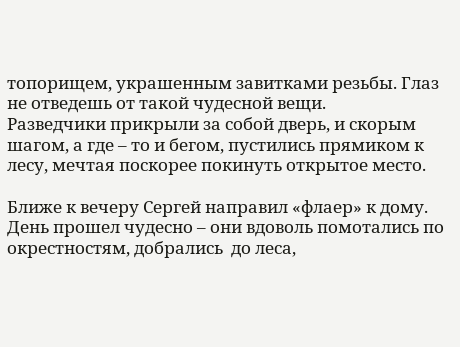топорищем, украшенным завитками резьбы. Глаз не отведешь от такой чудесной вещи.
Разведчики прикрыли за собой дверь, и скорым шагом, а где – то и бегом, пустились прямиком к лесу, мечтая поскорее покинуть открытое место.

Ближе к вечеру Сергей направил «флаер» к дому. День прошел чудесно – они вдоволь помотались по окрестностям, добрались  до леса,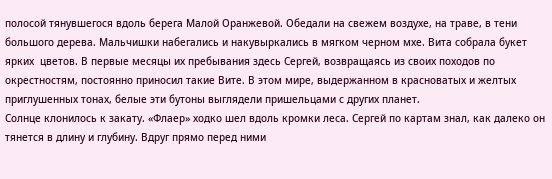полосой тянувшегося вдоль берега Малой Оранжевой. Обедали на свежем воздухе, на траве, в тени большого дерева. Мальчишки набегались и накувыркались в мягком черном мхе. Вита собрала букет ярких  цветов. В первые месяцы их пребывания здесь Сергей, возвращаясь из своих походов по окрестностям, постоянно приносил такие Вите. В этом мире, выдержанном в красноватых и желтых приглушенных тонах, белые эти бутоны выглядели пришельцами с других планет.
Солнце клонилось к закату. «Флаер» ходко шел вдоль кромки леса. Сергей по картам знал, как далеко он тянется в длину и глубину. Вдруг прямо перед ними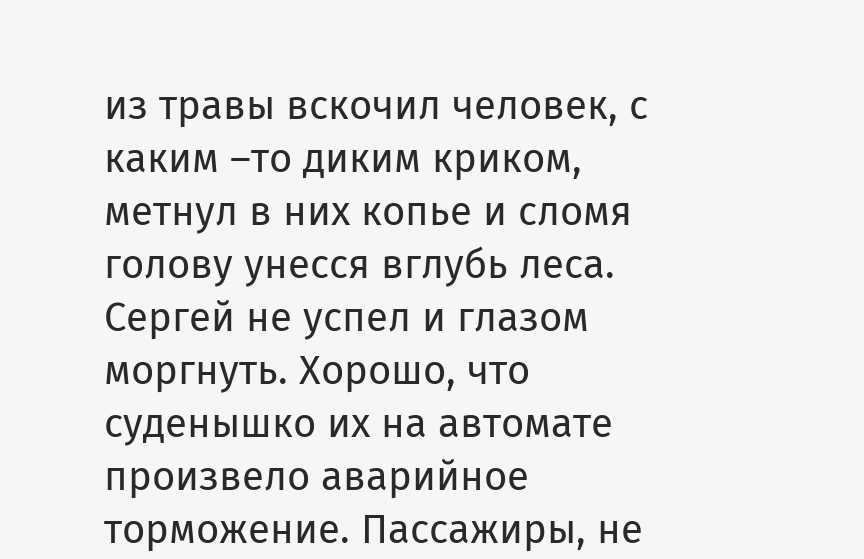из травы вскочил человек, с каким –то диким криком, метнул в них копье и сломя голову унесся вглубь леса. Сергей не успел и глазом моргнуть. Хорошо, что суденышко их на автомате произвело аварийное торможение. Пассажиры, не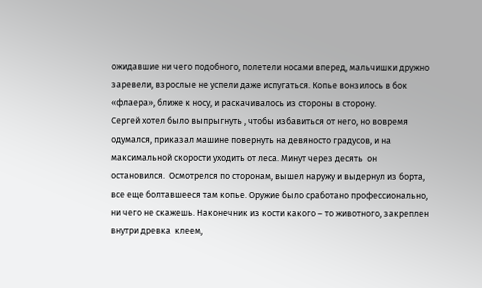ожидавшие ни чего подобного, полетели носами вперед, мальчишки дружно заревели, взрослые не успели даже испугаться. Копье вонзилось в бок «флаера», ближе к носу, и раскачивалось из стороны в сторону.
Сергей хотел было выпрыгнуть , чтобы избавиться от него, но вовремя одумался, приказал машине повернуть на девяносто градусов, и на максимальной скорости уходить от леса. Минут через десять  он остановился.  Осмотрелся по сторонам, вышел наружу и выдернул из борта, все еще болтавшееся там копье. Оружие было сработано профессионально, ни чего не скажешь. Наконечник из кости какого – то животного, закреплен внутри древка  клеем,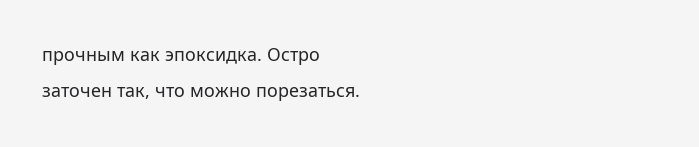прочным как эпоксидка. Остро заточен так, что можно порезаться.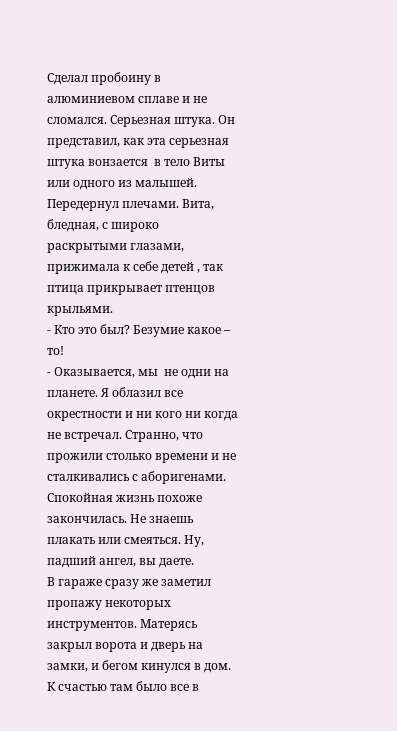Сделал пробоину в алюминиевом сплаве и не сломался. Серьезная штука. Он представил, как эта серьезная штука вонзается  в тело Виты или одного из малышей. Передернул плечами. Вита, бледная, с широко раскрытыми глазами, прижимала к себе детей , так птица прикрывает птенцов  крыльями.
- Кто это был? Безумие какое – то!
- Оказывается, мы  не одни на планете. Я облазил все окрестности и ни кого ни когда не встречал. Странно, что прожили столько времени и не сталкивались с аборигенами. Спокойная жизнь похоже закончилась. Не знаешь плакать или смеяться. Ну, падший ангел, вы даете.
В гараже сразу же заметил пропажу некоторых инструментов. Матерясь закрыл ворота и дверь на замки, и бегом кинулся в дом. К счастью там было все в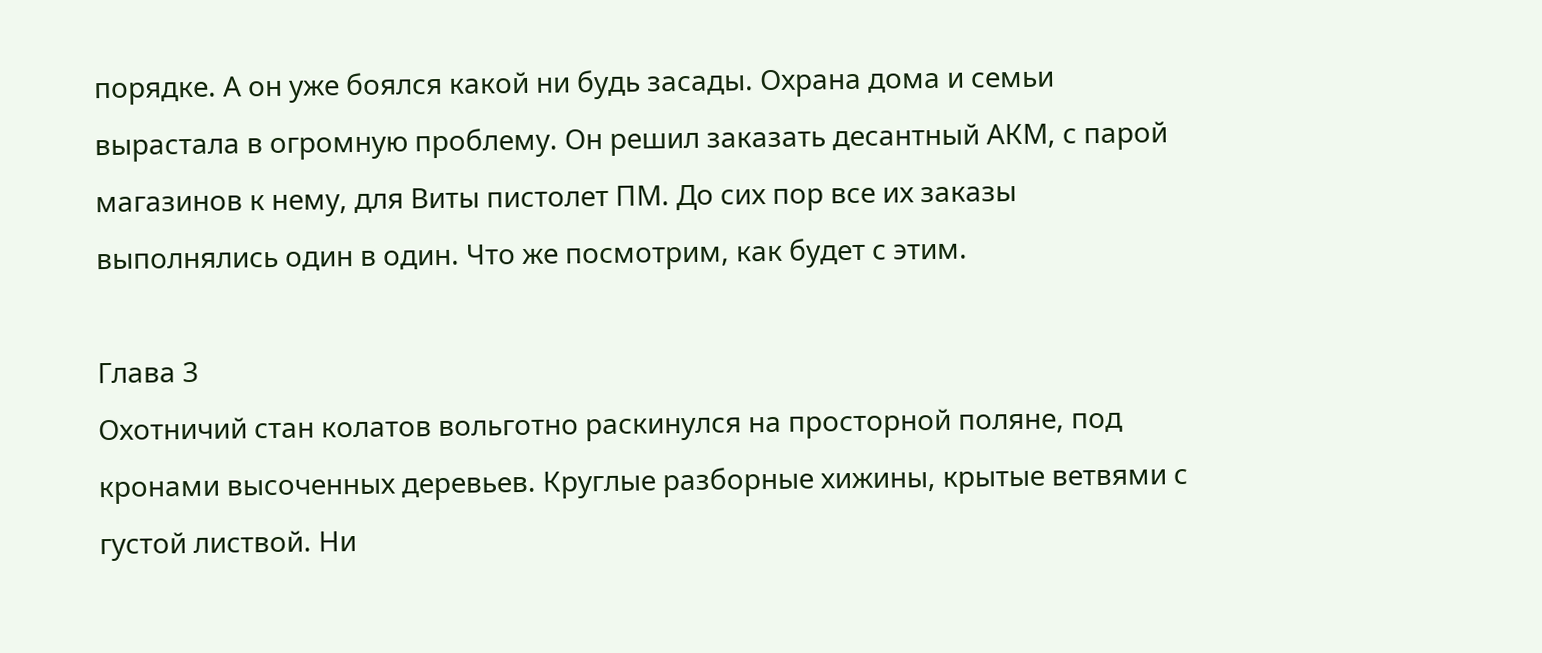порядке. А он уже боялся какой ни будь засады. Охрана дома и семьи вырастала в огромную проблему. Он решил заказать десантный АКМ, с парой магазинов к нему, для Виты пистолет ПМ. До сих пор все их заказы выполнялись один в один. Что же посмотрим, как будет с этим.

Глава 3
Охотничий стан колатов вольготно раскинулся на просторной поляне, под кронами высоченных деревьев. Круглые разборные хижины, крытые ветвями с густой листвой. Ни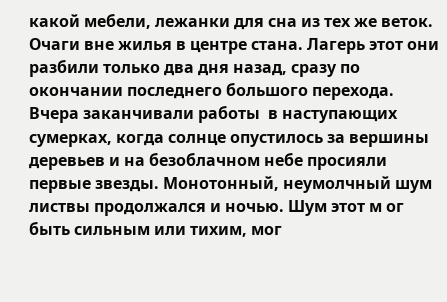какой мебели, лежанки для сна из тех же веток. Очаги вне жилья в центре стана. Лагерь этот они  разбили только два дня назад, сразу по окончании последнего большого перехода. Вчера заканчивали работы  в наступающих сумерках, когда солнце опустилось за вершины деревьев и на безоблачном небе просияли первые звезды. Монотонный, неумолчный шум листвы продолжался и ночью. Шум этот м ог быть сильным или тихим, мог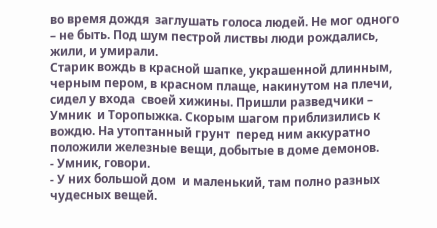во время дождя  заглушать голоса людей. Не мог одного – не быть. Под шум пестрой листвы люди рождались, жили, и умирали.
Старик вождь в красной шапке, украшенной длинным, черным пером, в красном плаще, накинутом на плечи, сидел у входа  своей хижины. Пришли разведчики – Умник  и Торопыжка. Скорым шагом приблизились к вождю. На утоптанный грунт  перед ним аккуратно положили железные вещи, добытые в доме демонов.
- Умник, говори.
- У них большой дом  и маленький, там полно разных чудесных вещей.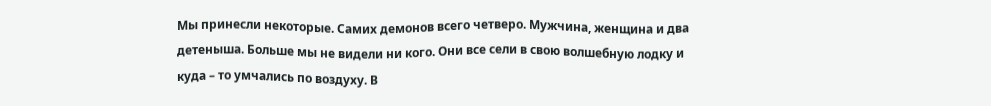Мы принесли некоторые. Самих демонов всего четверо. Мужчина, женщина и два детеныша. Больше мы не видели ни кого. Они все сели в свою волшебную лодку и куда – то умчались по воздуху. В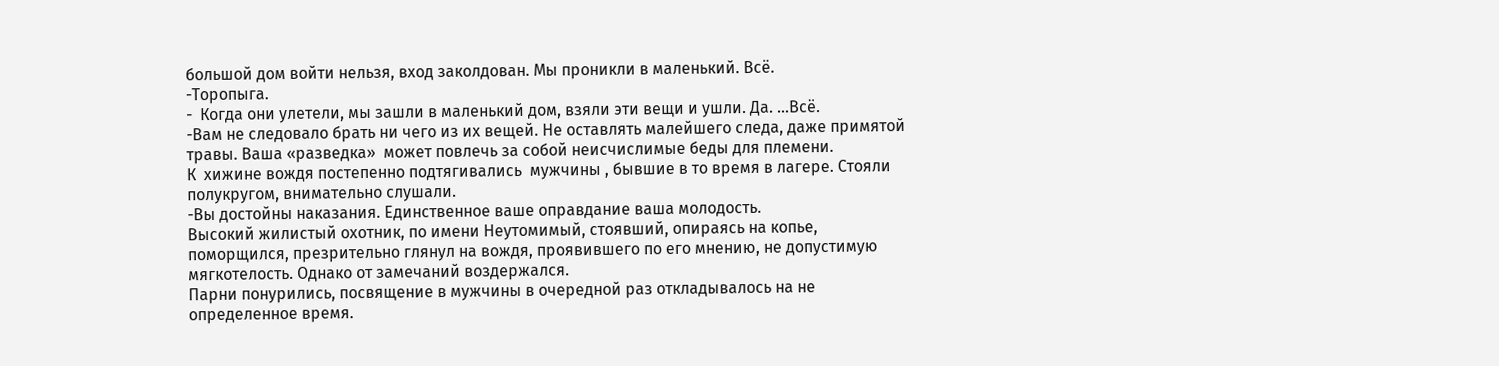большой дом войти нельзя, вход заколдован. Мы проникли в маленький. Всё.
-Торопыга.
-  Когда они улетели, мы зашли в маленький дом, взяли эти вещи и ушли. Да. …Всё.
-Вам не следовало брать ни чего из их вещей. Не оставлять малейшего следа, даже примятой травы. Ваша «разведка»  может повлечь за собой неисчислимые беды для племени.
К  хижине вождя постепенно подтягивались  мужчины , бывшие в то время в лагере. Стояли полукругом, внимательно слушали.
-Вы достойны наказания. Единственное ваше оправдание ваша молодость.
Высокий жилистый охотник, по имени Неутомимый, стоявший, опираясь на копье, поморщился, презрительно глянул на вождя, проявившего по его мнению, не допустимую мягкотелость. Однако от замечаний воздержался.
Парни понурились, посвящение в мужчины в очередной раз откладывалось на не определенное время.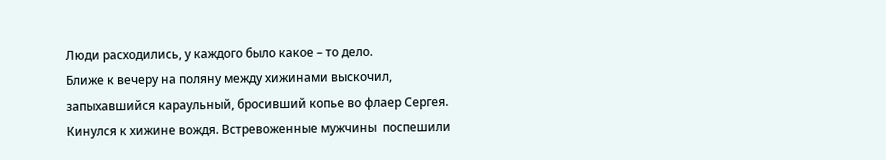Люди расходились, у каждого было какое – то дело.
Ближе к вечеру на поляну между хижинами выскочил, запыхавшийся караульный, бросивший копье во флаер Сергея. Кинулся к хижине вождя. Встревоженные мужчины  поспешили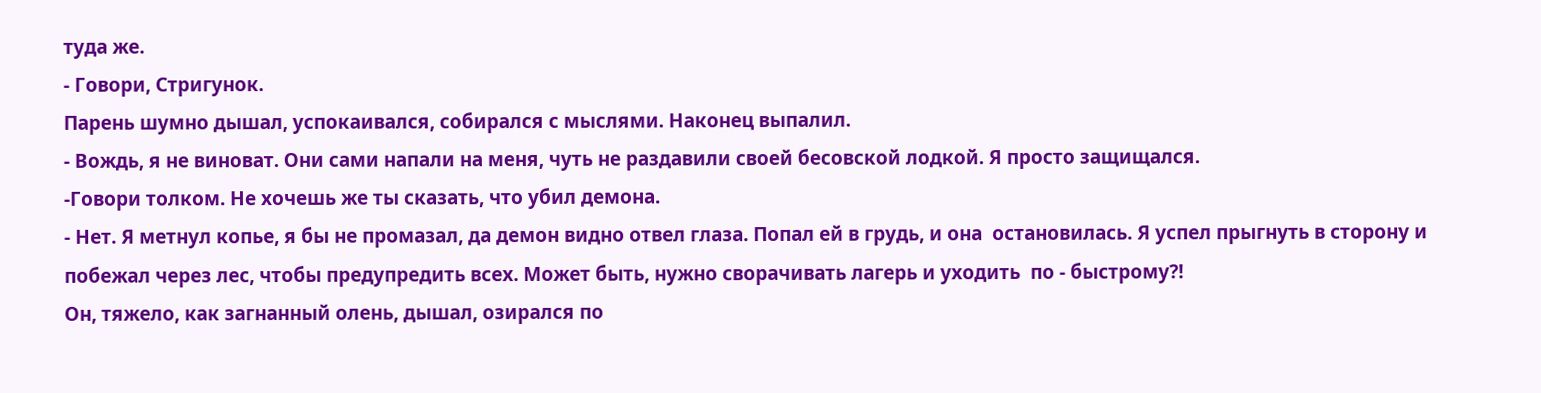туда же.
- Говори, Стригунок.
Парень шумно дышал, успокаивался, собирался с мыслями. Наконец выпалил.
- Вождь, я не виноват. Они сами напали на меня, чуть не раздавили своей бесовской лодкой. Я просто защищался.
-Говори толком. Не хочешь же ты сказать, что убил демона.
- Нет. Я метнул копье, я бы не промазал, да демон видно отвел глаза. Попал ей в грудь, и она  остановилась. Я успел прыгнуть в сторону и побежал через лес, чтобы предупредить всех. Может быть, нужно сворачивать лагерь и уходить  по - быстрому?!
Он, тяжело, как загнанный олень, дышал, озирался по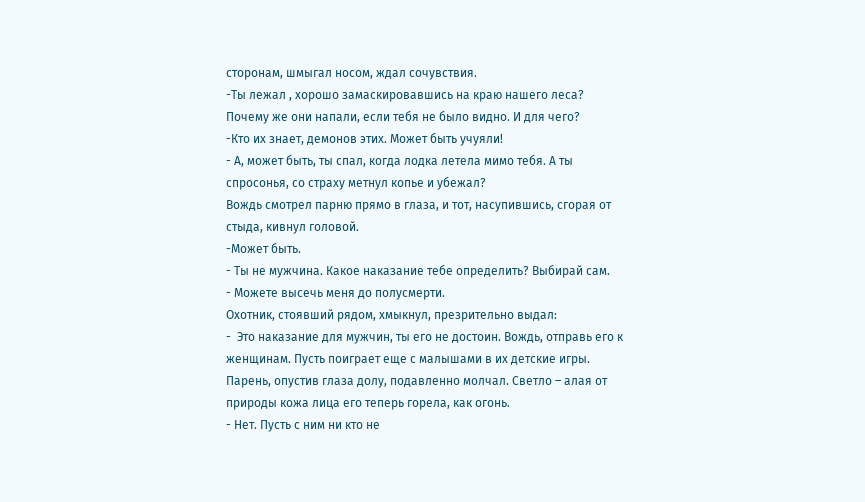сторонам, шмыгал носом, ждал сочувствия.
-Ты лежал , хорошо замаскировавшись на краю нашего леса? Почему же они напали, если тебя не было видно. И для чего?
-Кто их знает, демонов этих. Может быть учуяли!
- А, может быть, ты спал, когда лодка летела мимо тебя. А ты спросонья, со страху метнул копье и убежал?
Вождь смотрел парню прямо в глаза, и тот, насупившись, сгорая от стыда, кивнул головой.
-Может быть.
- Ты не мужчина. Какое наказание тебе определить? Выбирай сам.
- Можете высечь меня до полусмерти.
Охотник, стоявший рядом, хмыкнул, презрительно выдал:
-  Это наказание для мужчин, ты его не достоин. Вождь, отправь его к женщинам. Пусть поиграет еще с малышами в их детские игры.
Парень, опустив глаза долу, подавленно молчал. Светло – алая от природы кожа лица его теперь горела, как огонь.
- Нет. Пусть с ним ни кто не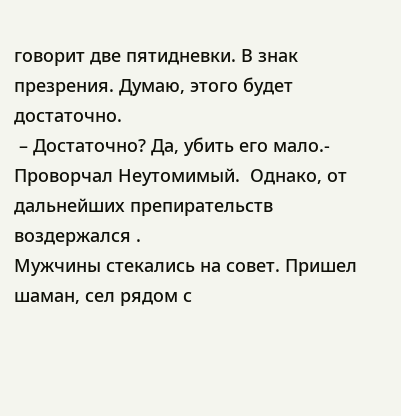говорит две пятидневки. В знак презрения. Думаю, этого будет достаточно.
 – Достаточно? Да, убить его мало.- Проворчал Неутомимый.  Однако, от дальнейших препирательств воздержался .
Мужчины стекались на совет. Пришел шаман, сел рядом с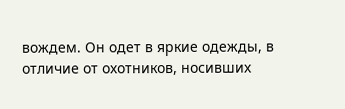вождем. Он одет в яркие одежды, в отличие от охотников, носивших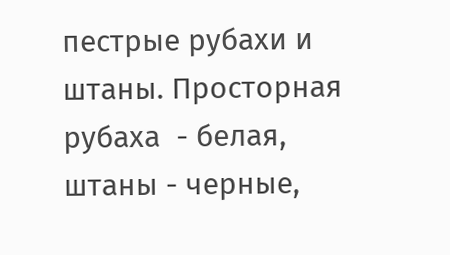пестрые рубахи и штаны. Просторная рубаха  - белая, штаны - черные,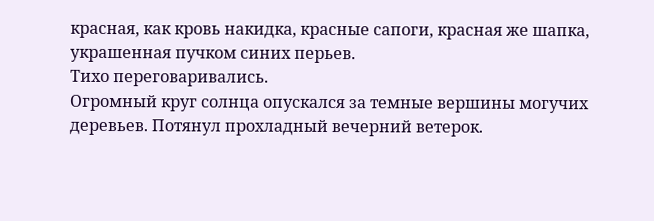красная, как кровь накидка, красные сапоги, красная же шапка, украшенная пучком синих перьев.
Тихо переговаривались.
Огромный круг солнца опускался за темные вершины могучих деревьев. Потянул прохладный вечерний ветерок.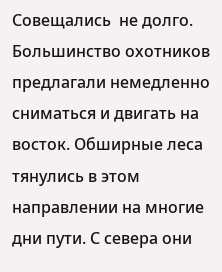Совещались  не долго.  Большинство охотников предлагали немедленно сниматься и двигать на восток. Обширные леса тянулись в этом направлении на многие дни пути. С севера они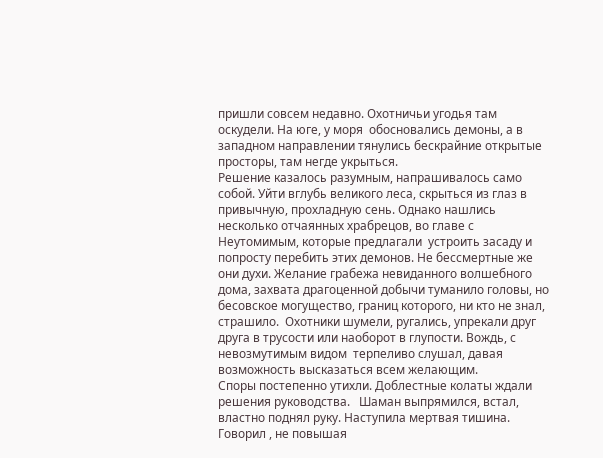пришли совсем недавно. Охотничьи угодья там оскудели. На юге, у моря  обосновались демоны, а в западном направлении тянулись бескрайние открытые просторы, там негде укрыться.
Решение казалось разумным, напрашивалось само собой. Уйти вглубь великого леса, скрыться из глаз в привычную, прохладную сень. Однако нашлись несколько отчаянных храбрецов, во главе с Неутомимым, которые предлагали  устроить засаду и попросту перебить этих демонов. Не бессмертные же они духи. Желание грабежа невиданного волшебного дома, захвата драгоценной добычи туманило головы, но  бесовское могущество, границ которого, ни кто не знал, страшило.  Охотники шумели, ругались, упрекали друг друга в трусости или наоборот в глупости. Вождь, с невозмутимым видом  терпеливо слушал, давая возможность высказаться всем желающим.
Споры постепенно утихли. Доблестные колаты ждали решения руководства.   Шаман выпрямился, встал, властно поднял руку. Наступила мертвая тишина. Говорил , не повышая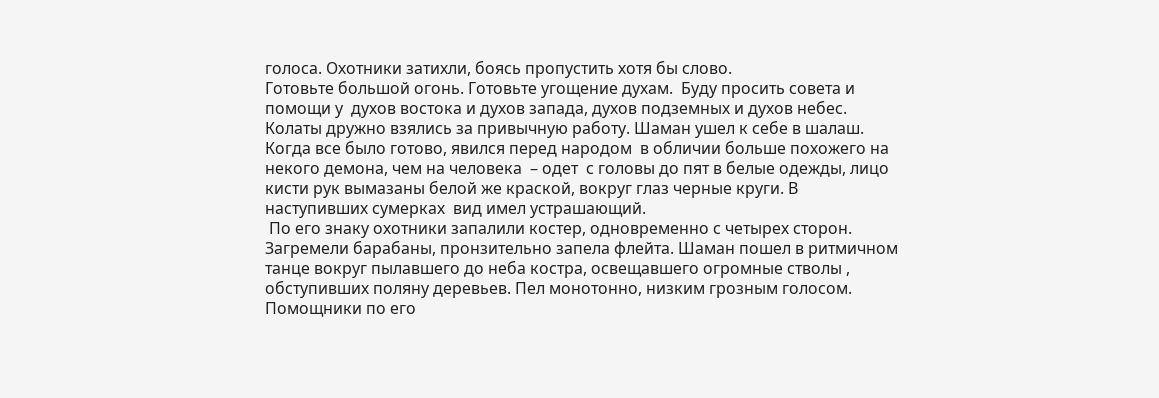голоса. Охотники затихли, боясь пропустить хотя бы слово.
Готовьте большой огонь. Готовьте угощение духам.  Буду просить совета и помощи у  духов востока и духов запада, духов подземных и духов небес. Колаты дружно взялись за привычную работу. Шаман ушел к себе в шалаш. Когда все было готово, явился перед народом  в обличии больше похожего на некого демона, чем на человека  – одет  с головы до пят в белые одежды, лицо  кисти рук вымазаны белой же краской, вокруг глаз черные круги. В наступивших сумерках  вид имел устрашающий.
 По его знаку охотники запалили костер, одновременно с четырех сторон. Загремели барабаны, пронзительно запела флейта. Шаман пошел в ритмичном танце вокруг пылавшего до неба костра, освещавшего огромные стволы , обступивших поляну деревьев. Пел монотонно, низким грозным голосом. Помощники по его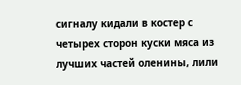сигналу кидали в костер с четырех сторон куски мяса из лучших частей оленины, лили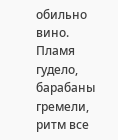обильно вино. Пламя гудело, барабаны гремели, ритм все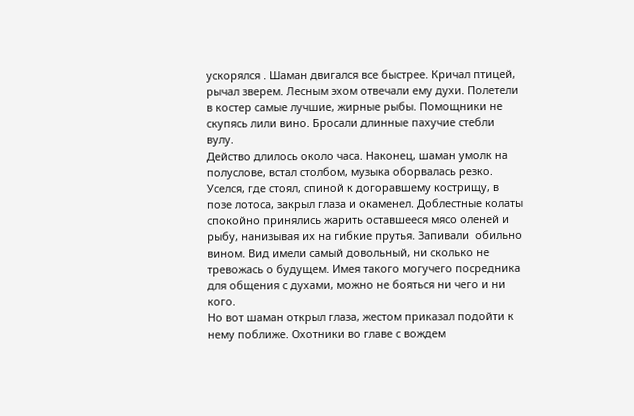ускорялся . Шаман двигался все быстрее. Кричал птицей, рычал зверем. Лесным эхом отвечали ему духи. Полетели в костер самые лучшие, жирные рыбы. Помощники не скупясь лили вино. Бросали длинные пахучие стебли вулу.
Действо длилось около часа. Наконец, шаман умолк на полуслове, встал столбом, музыка оборвалась резко. Уселся, где стоял, спиной к догоравшему кострищу, в позе лотоса, закрыл глаза и окаменел. Доблестные колаты спокойно принялись жарить оставшееся мясо оленей и рыбу, нанизывая их на гибкие прутья. Запивали  обильно вином. Вид имели самый довольный, ни сколько не тревожась о будущем. Имея такого могучего посредника для общения с духами, можно не бояться ни чего и ни кого.
Но вот шаман открыл глаза, жестом приказал подойти к нему поближе. Охотники во главе с вождем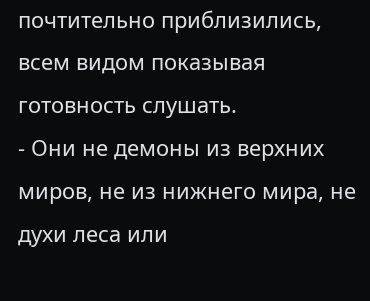почтительно приблизились, всем видом показывая готовность слушать.
- Они не демоны из верхних миров, не из нижнего мира, не духи леса или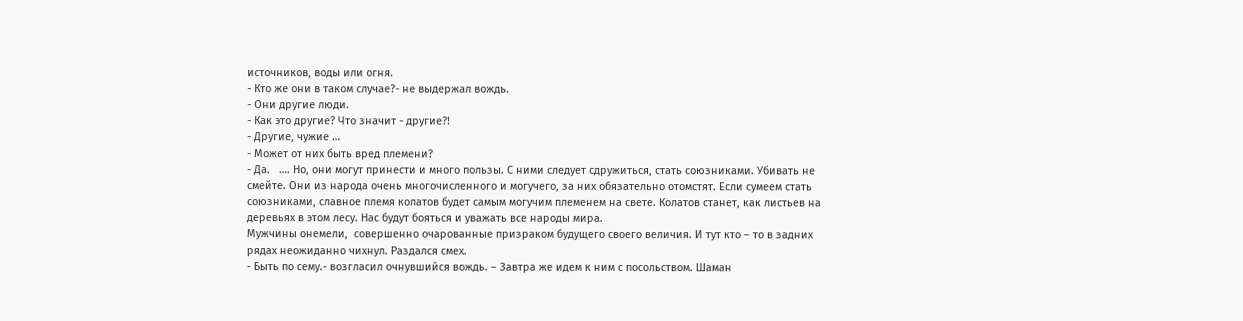источников, воды или огня.
- Кто же они в таком случае?- не выдержал вождь.
- Они другие люди.
- Как это другие? Что значит - другие?!
- Другие, чужие …
- Может от них быть вред племени?
- Да.   …. Но, они могут принести и много пользы. С ними следует сдружиться, стать союзниками. Убивать не смейте. Они из народа очень многочисленного и могучего, за них обязательно отомстят. Если сумеем стать  союзниками, славное племя колатов будет самым могучим племенем на свете. Колатов станет, как листьев на деревьях в этом лесу. Нас будут бояться и уважать все народы мира.
Мужчины онемели,  совершенно очарованные призраком будущего своего величия. И тут кто – то в задних рядах неожиданно чихнул. Раздался смех.
- Быть по сему.- возгласил очнувшийся вождь. – Завтра же идем к ним с посольством. Шаман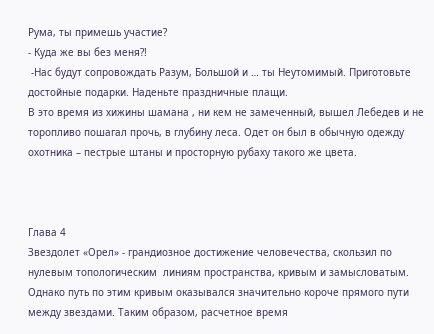Рума, ты примешь участие?
- Куда же вы без меня?!
 -Нас будут сопровождать Разум, Большой и … ты Неутомимый. Приготовьте достойные подарки. Наденьте праздничные плащи.
В это время из хижины шамана , ни кем не замеченный, вышел Лебедев и не торопливо пошагал прочь, в глубину леса. Одет он был в обычную одежду охотника – пестрые штаны и просторную рубаху такого же цвета.



Глава 4
Звездолет «Орел» - грандиозное достижение человечества, скользил по нулевым топологическим  линиям пространства, кривым и замысловатым. Однако путь по этим кривым оказывался значительно короче прямого пути между звездами. Таким образом, расчетное время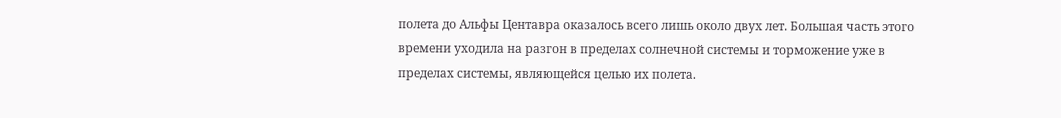полета до Альфы Центавра оказалось всего лишь около двух лет. Большая часть этого времени уходила на разгон в пределах солнечной системы и торможение уже в пределах системы, являющейся целью их полета.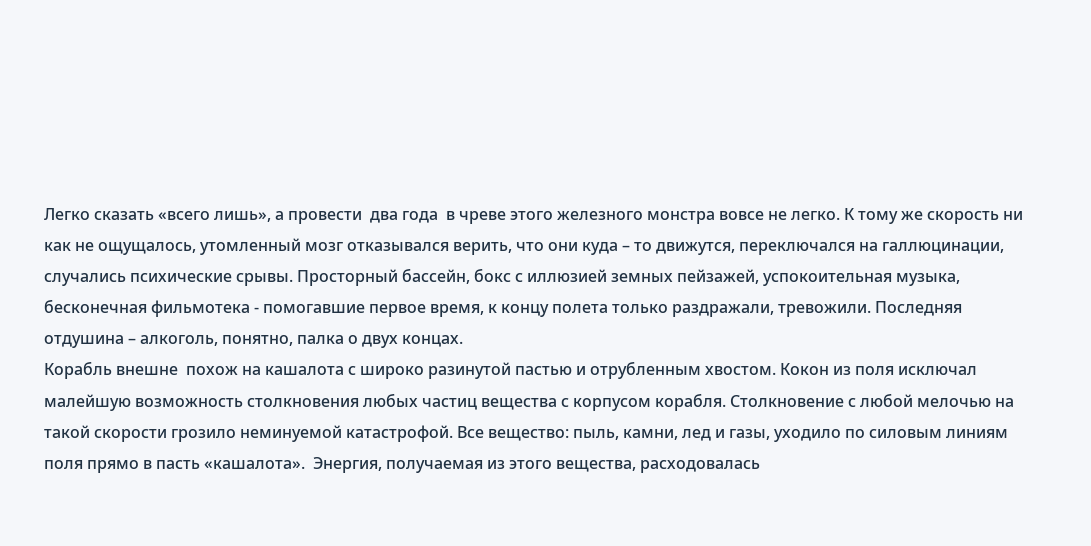Легко сказать «всего лишь», а провести  два года  в чреве этого железного монстра вовсе не легко. К тому же скорость ни как не ощущалось, утомленный мозг отказывался верить, что они куда – то движутся, переключался на галлюцинации, случались психические срывы. Просторный бассейн, бокс с иллюзией земных пейзажей, успокоительная музыка, бесконечная фильмотека - помогавшие первое время, к концу полета только раздражали, тревожили. Последняя отдушина – алкоголь, понятно, палка о двух концах.
Корабль внешне  похож на кашалота с широко разинутой пастью и отрубленным хвостом. Кокон из поля исключал малейшую возможность столкновения любых частиц вещества с корпусом корабля. Столкновение с любой мелочью на такой скорости грозило неминуемой катастрофой. Все вещество: пыль, камни, лед и газы, уходило по силовым линиям поля прямо в пасть «кашалота».  Энергия, получаемая из этого вещества, расходовалась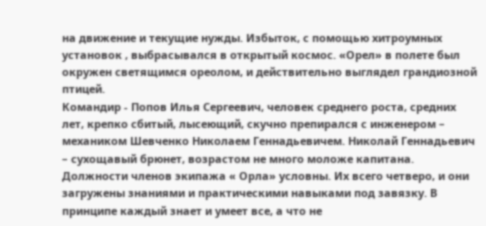на движение и текущие нужды. Избыток, с помощью хитроумных установок , выбрасывался в открытый космос. «Орел» в полете был окружен светящимся ореолом, и действительно выглядел грандиозной птицей.
Командир - Попов Илья Сергеевич, человек среднего роста, средних лет, крепко сбитый, лысеющий, скучно препирался с инженером – механиком Шевченко Николаем Геннадьевичем. Николай Геннадьевич – сухощавый брюнет, возрастом не много моложе капитана. Должности членов экипажа « Орла» условны. Их всего четверо, и они загружены знаниями и практическими навыками под завязку. В принципе каждый знает и умеет все, а что не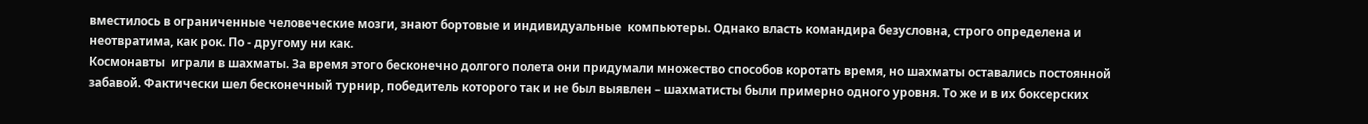вместилось в ограниченные человеческие мозги, знают бортовые и индивидуальные  компьютеры. Однако власть командира безусловна, строго определена и неотвратима, как рок. По - другому ни как.
Космонавты  играли в шахматы. За время этого бесконечно долгого полета они придумали множество способов коротать время, но шахматы оставались постоянной забавой. Фактически шел бесконечный турнир, победитель которого так и не был выявлен – шахматисты были примерно одного уровня. То же и в их боксерских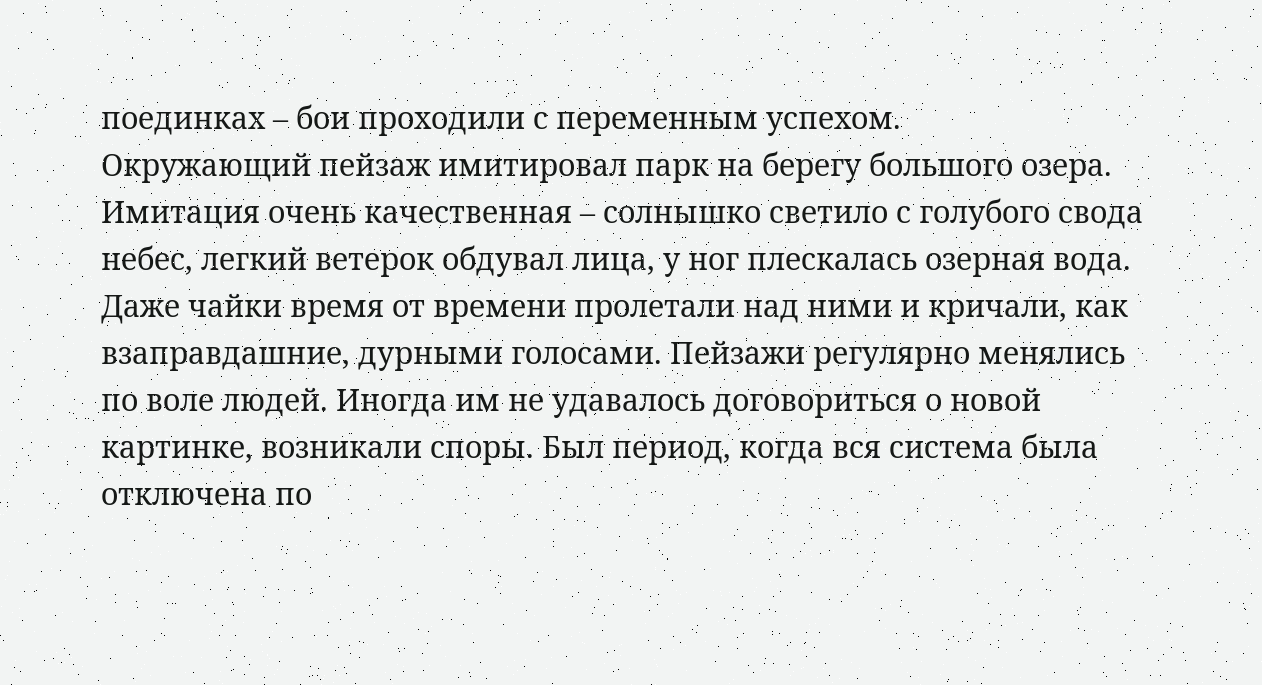поединках – бои проходили с переменным успехом.
Окружающий пейзаж имитировал парк на берегу большого озера. Имитация очень качественная – солнышко светило с голубого свода небес, легкий ветерок обдувал лица, у ног плескалась озерная вода. Даже чайки время от времени пролетали над ними и кричали, как взаправдашние, дурными голосами. Пейзажи регулярно менялись по воле людей. Иногда им не удавалось договориться о новой картинке, возникали споры. Был период, когда вся система была отключена по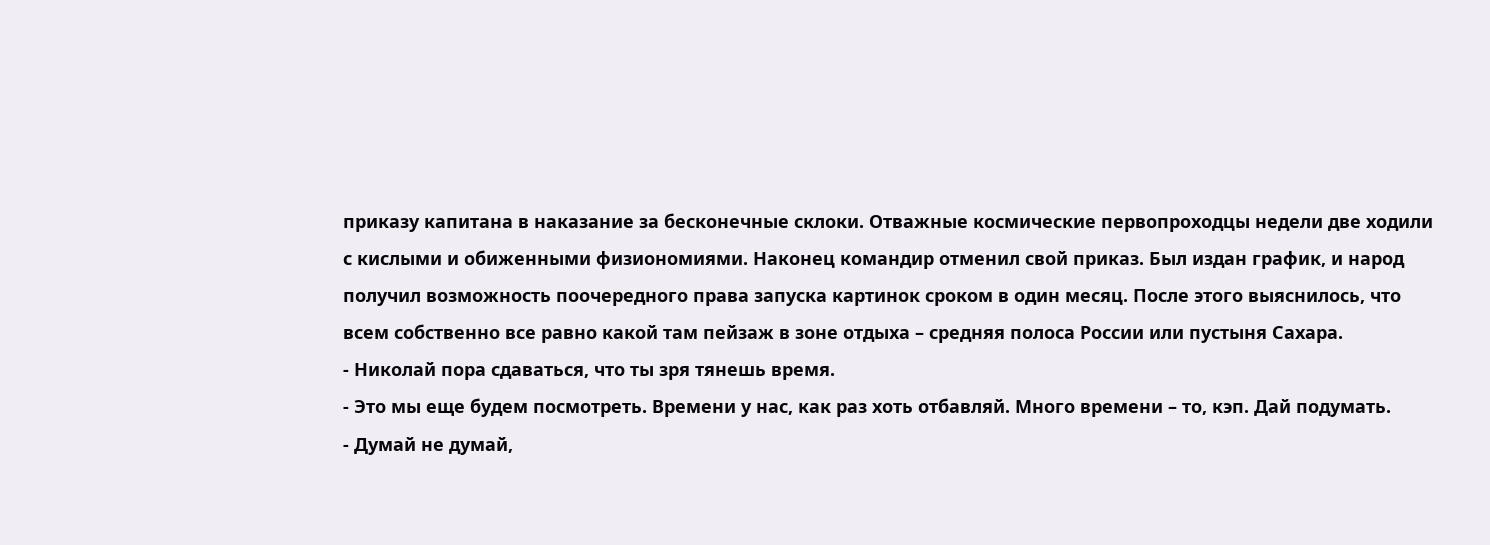приказу капитана в наказание за бесконечные склоки. Отважные космические первопроходцы недели две ходили с кислыми и обиженными физиономиями. Наконец командир отменил свой приказ. Был издан график, и народ получил возможность поочередного права запуска картинок сроком в один месяц. После этого выяснилось, что всем собственно все равно какой там пейзаж в зоне отдыха – средняя полоса России или пустыня Сахара.
- Николай пора сдаваться, что ты зря тянешь время.
- Это мы еще будем посмотреть. Времени у нас, как раз хоть отбавляй. Много времени – то, кэп. Дай подумать.
- Думай не думай,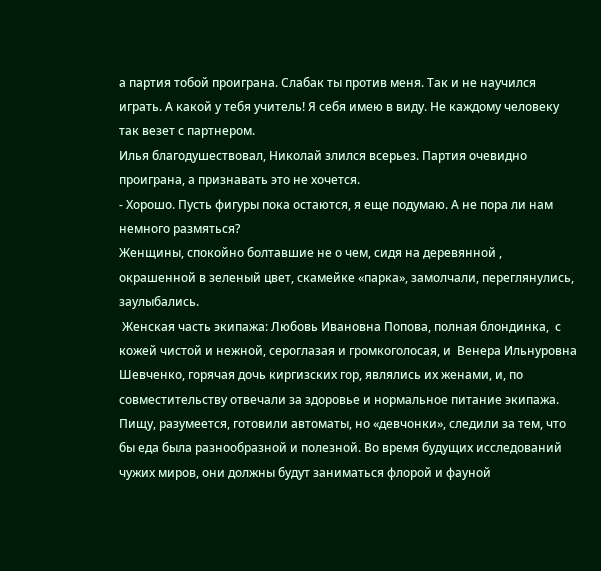а партия тобой проиграна. Слабак ты против меня. Так и не научился играть. А какой у тебя учитель! Я себя имею в виду. Не каждому человеку так везет с партнером.
Илья благодушествовал, Николай злился всерьез. Партия очевидно проиграна, а признавать это не хочется.
- Хорошо. Пусть фигуры пока остаются, я еще подумаю. А не пора ли нам немного размяться?
Женщины, спокойно болтавшие не о чем, сидя на деревянной , окрашенной в зеленый цвет, скамейке «парка», замолчали, переглянулись, заулыбались.
 Женская часть экипажа: Любовь Ивановна Попова, полная блондинка,  с кожей чистой и нежной, сероглазая и громкоголосая, и  Венера Ильнуровна Шевченко, горячая дочь киргизских гор, являлись их женами, и, по совместительству отвечали за здоровье и нормальное питание экипажа. Пищу, разумеется, готовили автоматы, но «девчонки», следили за тем, что бы еда была разнообразной и полезной. Во время будущих исследований  чужих миров, они должны будут заниматься флорой и фауной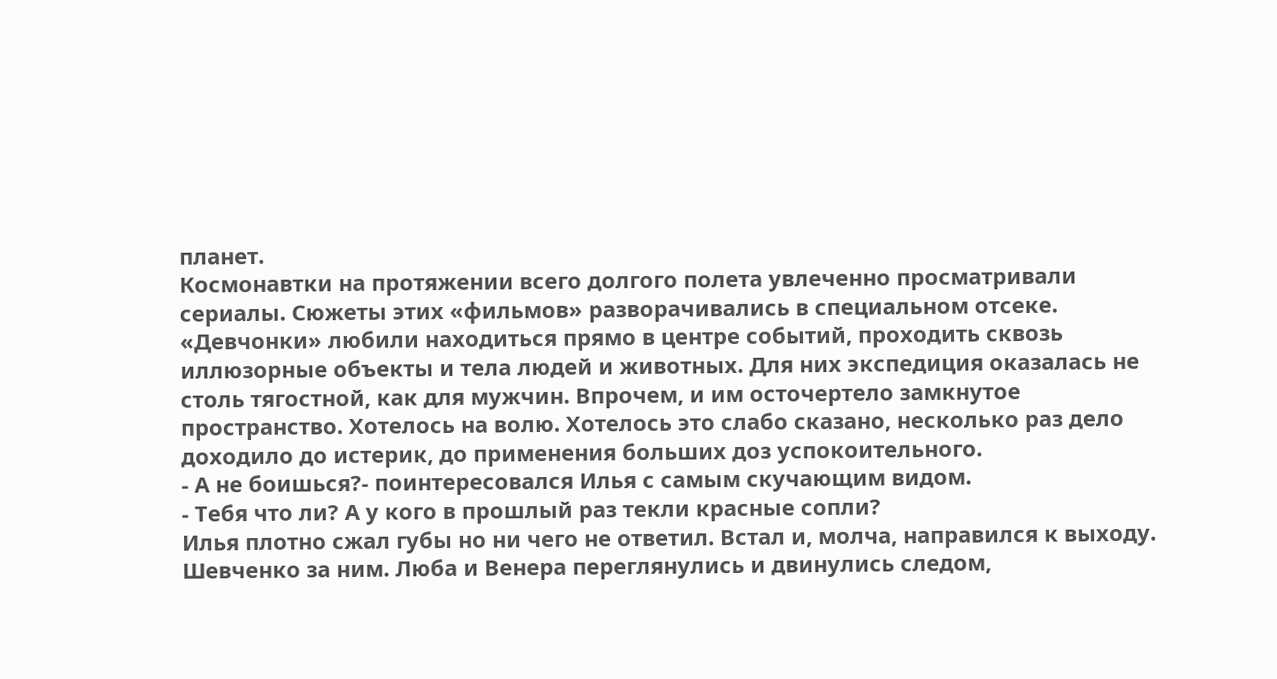планет.
Космонавтки на протяжении всего долгого полета увлеченно просматривали сериалы. Сюжеты этих «фильмов» разворачивались в специальном отсеке. «Девчонки» любили находиться прямо в центре событий, проходить сквозь иллюзорные объекты и тела людей и животных. Для них экспедиция оказалась не столь тягостной, как для мужчин. Впрочем, и им осточертело замкнутое пространство. Хотелось на волю. Хотелось это слабо сказано, несколько раз дело доходило до истерик, до применения больших доз успокоительного.
- А не боишься?- поинтересовался Илья с самым скучающим видом.
- Тебя что ли? А у кого в прошлый раз текли красные сопли?
Илья плотно сжал губы но ни чего не ответил. Встал и, молча, направился к выходу. Шевченко за ним. Люба и Венера переглянулись и двинулись следом,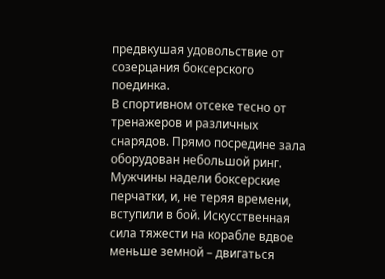предвкушая удовольствие от созерцания боксерского поединка.
В спортивном отсеке тесно от тренажеров и различных снарядов. Прямо посредине зала оборудован небольшой ринг. Мужчины надели боксерские перчатки, и, не теряя времени, вступили в бой. Искусственная сила тяжести на корабле вдвое меньше земной – двигаться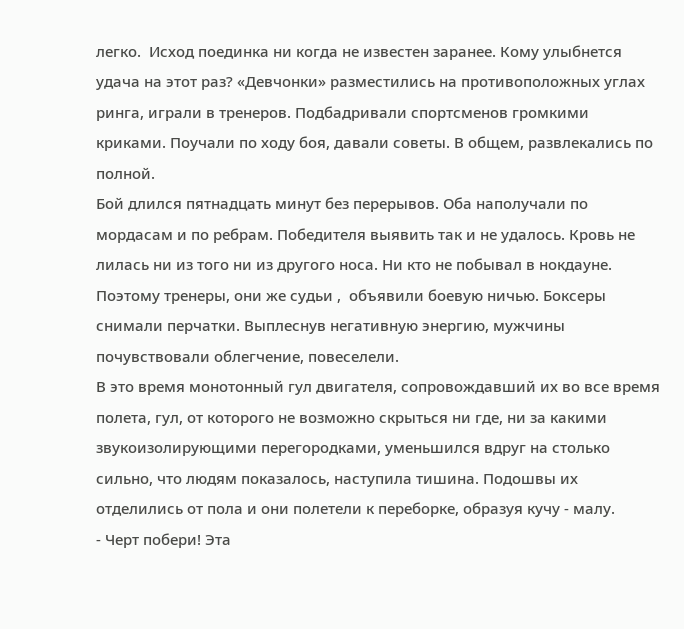легко.  Исход поединка ни когда не известен заранее. Кому улыбнется удача на этот раз? «Девчонки» разместились на противоположных углах ринга, играли в тренеров. Подбадривали спортсменов громкими криками. Поучали по ходу боя, давали советы. В общем, развлекались по полной.
Бой длился пятнадцать минут без перерывов. Оба наполучали по мордасам и по ребрам. Победителя выявить так и не удалось. Кровь не лилась ни из того ни из другого носа. Ни кто не побывал в нокдауне. Поэтому тренеры, они же судьи ,  объявили боевую ничью. Боксеры снимали перчатки. Выплеснув негативную энергию, мужчины почувствовали облегчение, повеселели.
В это время монотонный гул двигателя, сопровождавший их во все время полета, гул, от которого не возможно скрыться ни где, ни за какими звукоизолирующими перегородками, уменьшился вдруг на столько сильно, что людям показалось, наступила тишина. Подошвы их отделились от пола и они полетели к переборке, образуя кучу - малу.
- Черт побери! Эта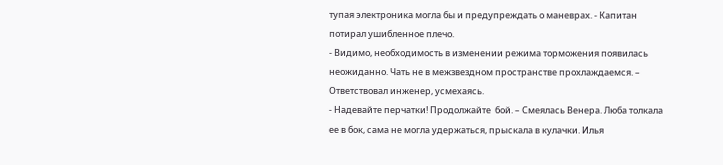тупая электроника могла бы и предупреждать о маневрах. - Капитан потирал ушибленное плечо.
- Видимо, необходимость в изменении режима торможения появилась неожиданно. Чать не в межзвездном пространстве прохлаждаемся. – Ответствовал инженер, усмехаясь.
- Надевайте перчатки! Продолжайте  бой. – Смеялась Венера. Люба толкала ее в бок, сама не могла удержаться, прыскала в кулачки. Илья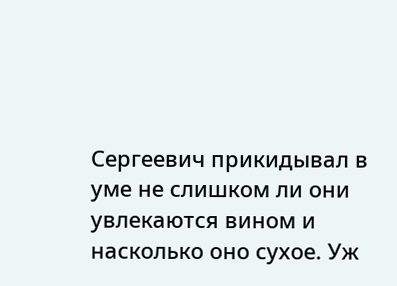Сергеевич прикидывал в уме не слишком ли они увлекаются вином и насколько оно сухое. Уж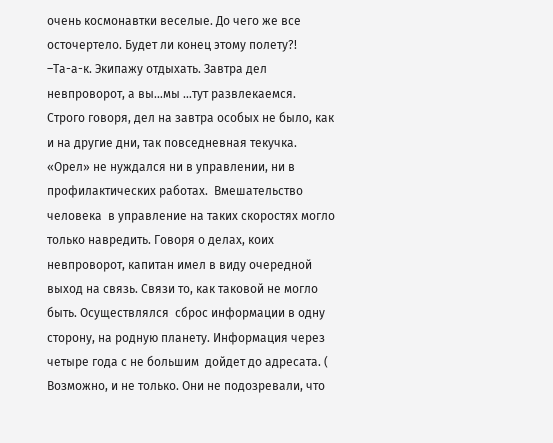очень космонавтки веселые. До чего же все осточертело. Будет ли конец этому полету?!
–Та-а-к. Экипажу отдыхать. Завтра дел невпроворот, а вы…мы …тут развлекаемся.
Строго говоря, дел на завтра особых не было, как и на другие дни, так повседневная текучка. «Орел» не нуждался ни в управлении, ни в профилактических работах.  Вмешательство человека  в управление на таких скоростях могло только навредить. Говоря о делах, коих невпроворот, капитан имел в виду очередной выход на связь. Связи то, как таковой не могло быть. Осуществлялся  сброс информации в одну сторону, на родную планету. Информация через четыре года с не большим  дойдет до адресата. ( Возможно, и не только. Они не подозревали, что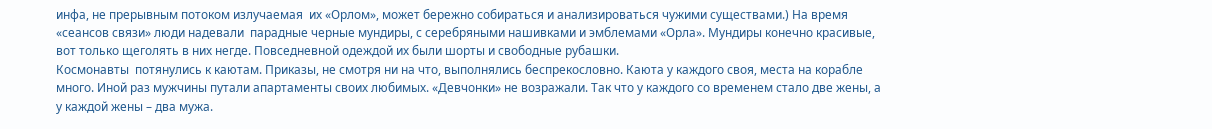инфа, не прерывным потоком излучаемая  их «Орлом», может бережно собираться и анализироваться чужими существами.) На время «сеансов связи» люди надевали  парадные черные мундиры, с серебряными нашивками и эмблемами «Орла». Мундиры конечно красивые, вот только щеголять в них негде. Повседневной одеждой их были шорты и свободные рубашки.
Космонавты  потянулись к каютам. Приказы, не смотря ни на что, выполнялись беспрекословно. Каюта у каждого своя, места на корабле много. Иной раз мужчины путали апартаменты своих любимых. «Девчонки» не возражали. Так что у каждого со временем стало две жены, а у каждой жены – два мужа.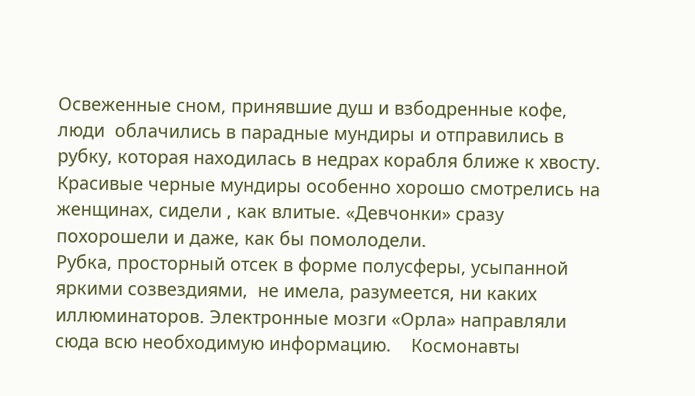Освеженные сном, принявшие душ и взбодренные кофе, люди  облачились в парадные мундиры и отправились в рубку, которая находилась в недрах корабля ближе к хвосту. Красивые черные мундиры особенно хорошо смотрелись на женщинах, сидели , как влитые. «Девчонки» сразу похорошели и даже, как бы помолодели.
Рубка, просторный отсек в форме полусферы, усыпанной яркими созвездиями,  не имела, разумеется, ни каких иллюминаторов. Электронные мозги «Орла» направляли сюда всю необходимую информацию.    Космонавты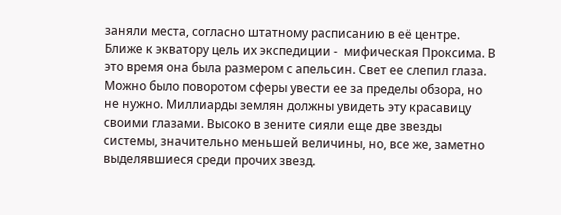заняли места, согласно штатному расписанию в её центре. Ближе к экватору цель их экспедиции -  мифическая Проксима. В это время она была размером с апельсин. Свет ее слепил глаза. Можно было поворотом сферы увести ее за пределы обзора, но не нужно. Миллиарды землян должны увидеть эту красавицу своими глазами. Высоко в зените сияли еще две звезды системы, значительно меньшей величины, но, все же, заметно выделявшиеся среди прочих звезд.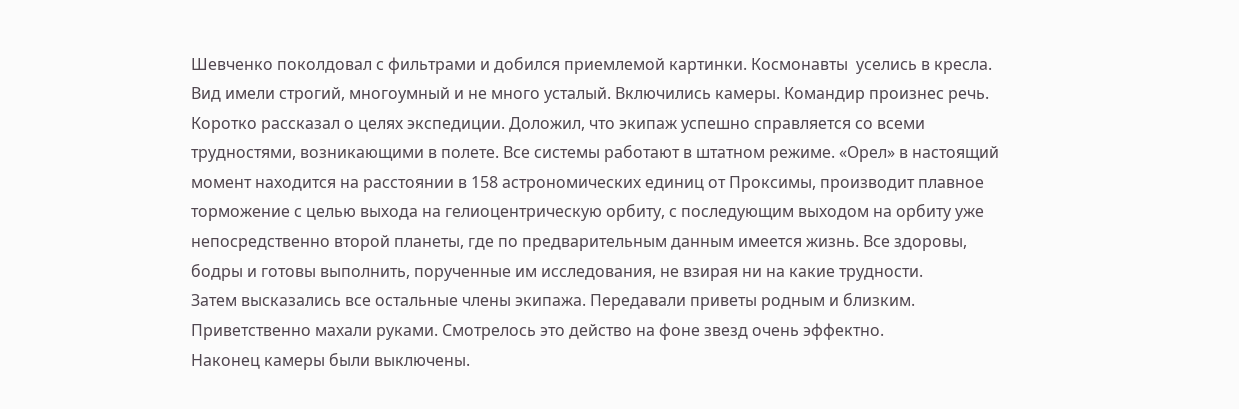Шевченко поколдовал с фильтрами и добился приемлемой картинки. Космонавты  уселись в кресла. Вид имели строгий, многоумный и не много усталый. Включились камеры. Командир произнес речь. Коротко рассказал о целях экспедиции. Доложил, что экипаж успешно справляется со всеми трудностями, возникающими в полете. Все системы работают в штатном режиме. «Орел» в настоящий момент находится на расстоянии в 158 астрономических единиц от Проксимы, производит плавное торможение с целью выхода на гелиоцентрическую орбиту, с последующим выходом на орбиту уже непосредственно второй планеты, где по предварительным данным имеется жизнь. Все здоровы, бодры и готовы выполнить, порученные им исследования, не взирая ни на какие трудности.
Затем высказались все остальные члены экипажа. Передавали приветы родным и близким. Приветственно махали руками. Смотрелось это действо на фоне звезд очень эффектно.
Наконец камеры были выключены.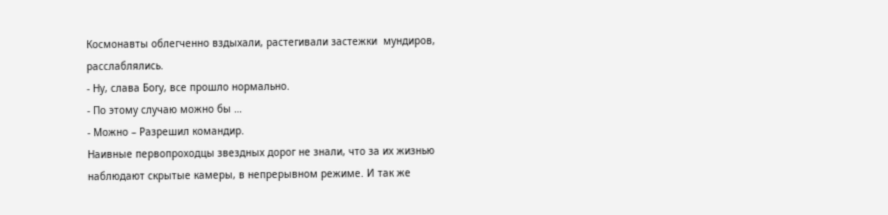Космонавты облегченно вздыхали, растегивали застежки  мундиров, расслаблялись.
- Ну, слава Богу, все прошло нормально.
- По этому случаю можно бы …
- Можно – Разрешил командир.
Наивные первопроходцы звездных дорог не знали, что за их жизнью наблюдают скрытые камеры, в непрерывном режиме. И так же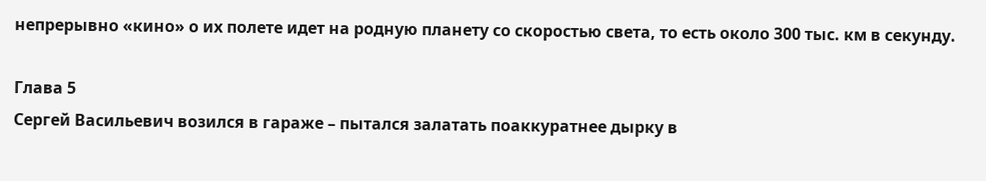непрерывно «кино» о их полете идет на родную планету со скоростью света, то есть около 300 тыс. км в секунду.

Глава 5
Сергей Васильевич возился в гараже – пытался залатать поаккуратнее дырку в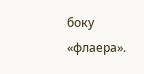боку «флаера».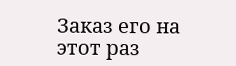Заказ его на этот раз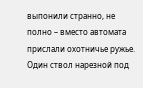выпонили странно, не полно – вместо автомата прислали охотничье ружье. Один ствол нарезной под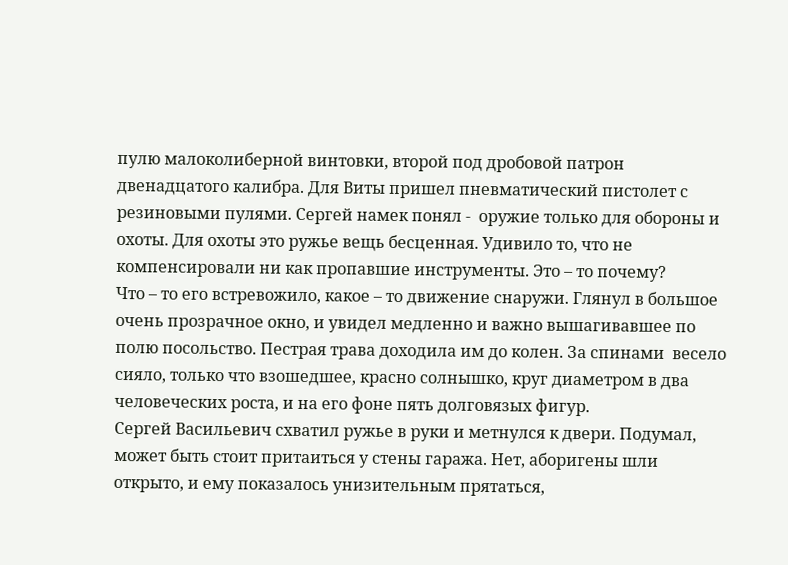пулю малоколиберной винтовки, второй под дробовой патрон двенадцатого калибра. Для Виты пришел пневматический пистолет с резиновыми пулями. Сергей намек понял -  оружие только для обороны и охоты. Для охоты это ружье вещь бесценная. Удивило то, что не компенсировали ни как пропавшие инструменты. Это – то почему?
Что – то его встревожило, какое – то движение снаружи. Глянул в большое очень прозрачное окно, и увидел медленно и важно вышагивавшее по полю посольство. Пестрая трава доходила им до колен. За спинами  весело сияло, только что взошедшее, красно солнышко, круг диаметром в два человеческих роста, и на его фоне пять долговязых фигур.
Сергей Васильевич схватил ружье в руки и метнулся к двери. Подумал, может быть стоит притаиться у стены гаража. Нет, аборигены шли открыто, и ему показалось унизительным прятаться,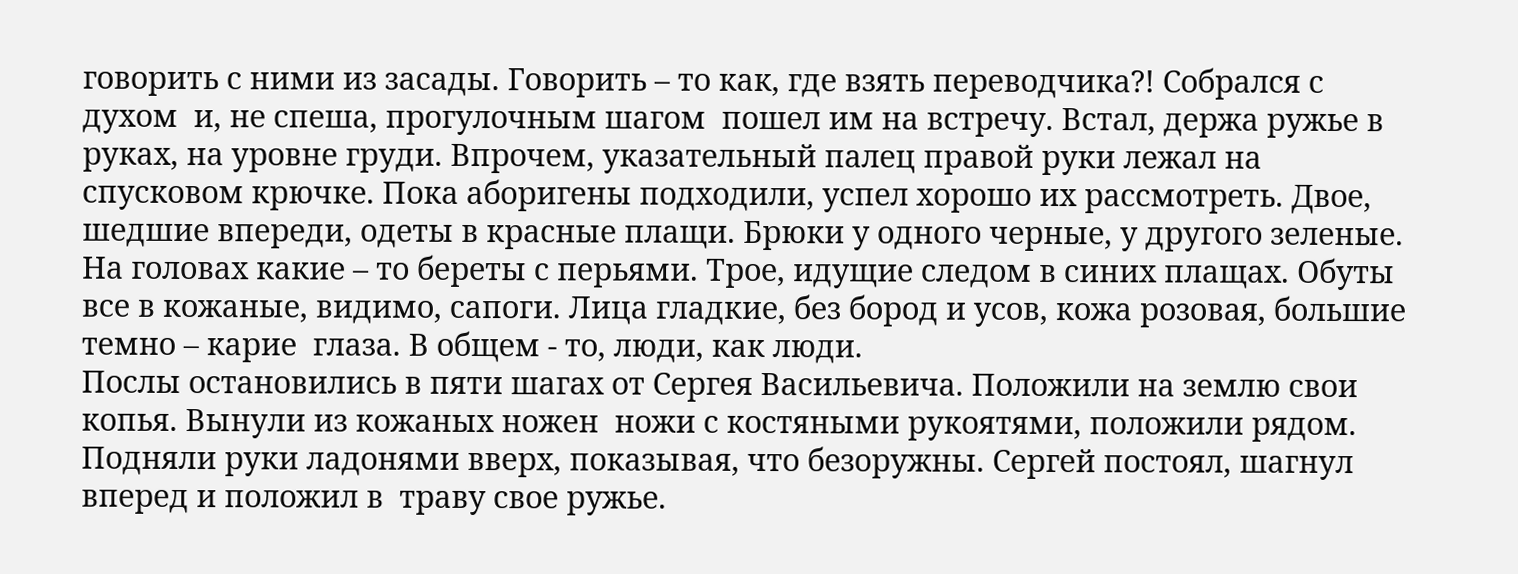говорить с ними из засады. Говорить – то как, где взять переводчика?! Собрался с духом  и, не спеша, прогулочным шагом  пошел им на встречу. Встал, держа ружье в руках, на уровне груди. Впрочем, указательный палец правой руки лежал на спусковом крючке. Пока аборигены подходили, успел хорошо их рассмотреть. Двое, шедшие впереди, одеты в красные плащи. Брюки у одного черные, у другого зеленые. На головах какие – то береты с перьями. Трое, идущие следом в синих плащах. Обуты все в кожаные, видимо, сапоги. Лица гладкие, без бород и усов, кожа розовая, большие темно – карие  глаза. В общем - то, люди, как люди.
Послы остановились в пяти шагах от Сергея Васильевича. Положили на землю свои копья. Вынули из кожаных ножен  ножи с костяными рукоятями, положили рядом. Подняли руки ладонями вверх, показывая, что безоружны. Сергей постоял, шагнул вперед и положил в  траву свое ружье.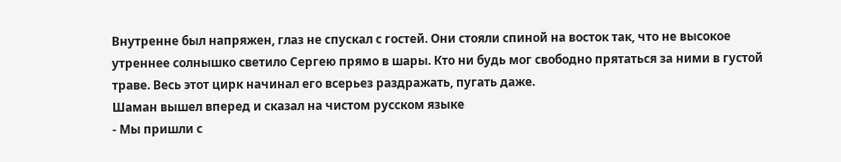Внутренне был напряжен, глаз не спускал с гостей. Они стояли спиной на восток так, что не высокое утреннее солнышко светило Сергею прямо в шары. Кто ни будь мог свободно прятаться за ними в густой траве. Весь этот цирк начинал его всерьез раздражать, пугать даже.
Шаман вышел вперед и сказал на чистом русском языке
- Мы пришли с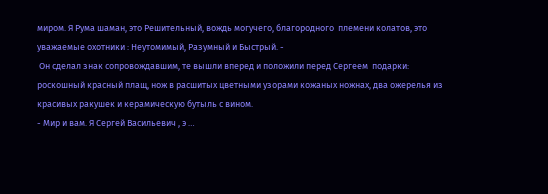миром. Я Рума шаман, это Решительный, вождь могучего, благородного  племени колатов, это уважаемые охотники : Неутомимый, Разумный и Быстрый. -
 Он сделал знак сопровождавшим, те вышли вперед и положили перед Сергеем  подарки: роскошный красный плащ, нож в расшитых цветными узорами кожаных ножнах, два ожерелья из красивых ракушек и керамическую бутыль с вином.
- Мир и вам. Я Сергей Васильевич , э …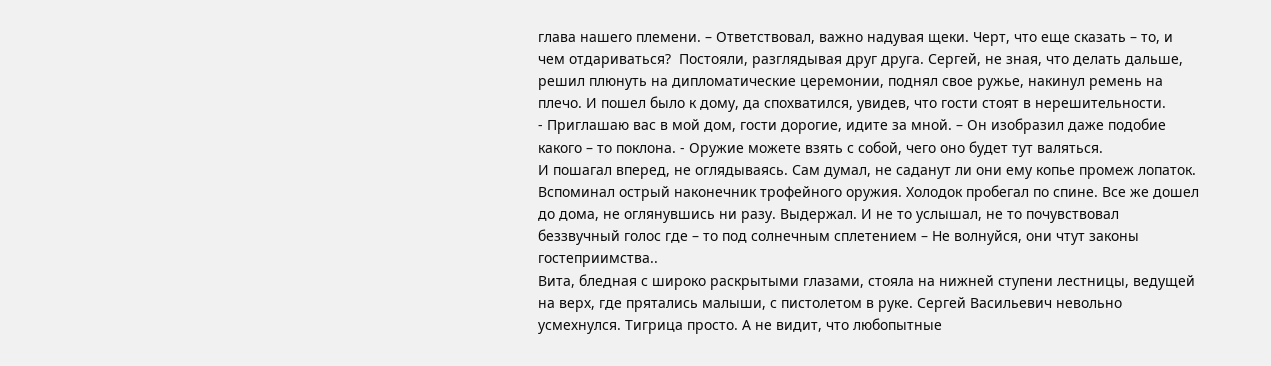глава нашего племени. – Ответствовал, важно надувая щеки. Черт, что еще сказать – то, и чем отдариваться?  Постояли, разглядывая друг друга. Сергей, не зная, что делать дальше, решил плюнуть на дипломатические церемонии, поднял свое ружье, накинул ремень на плечо. И пошел было к дому, да спохватился, увидев, что гости стоят в нерешительности.
- Приглашаю вас в мой дом, гости дорогие, идите за мной. – Он изобразил даже подобие какого – то поклона. - Оружие можете взять с собой, чего оно будет тут валяться.
И пошагал вперед, не оглядываясь. Сам думал, не саданут ли они ему копье промеж лопаток. Вспоминал острый наконечник трофейного оружия. Холодок пробегал по спине. Все же дошел до дома, не оглянувшись ни разу. Выдержал. И не то услышал, не то почувствовал беззвучный голос где – то под солнечным сплетением – Не волнуйся, они чтут законы гостеприимства..
Вита, бледная с широко раскрытыми глазами, стояла на нижней ступени лестницы, ведущей на верх, где прятались малыши, с пистолетом в руке. Сергей Васильевич невольно усмехнулся. Тигрица просто. А не видит, что любопытные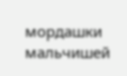мордашки мальчишей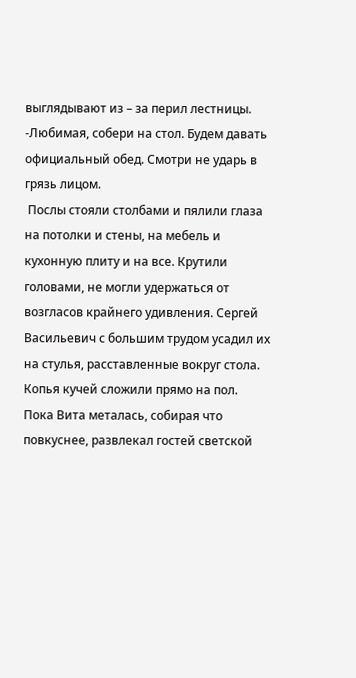выглядывают из – за перил лестницы.
-Любимая, собери на стол. Будем давать официальный обед. Смотри не ударь в грязь лицом.
 Послы стояли столбами и пялили глаза на потолки и стены, на мебель и кухонную плиту и на все. Крутили головами, не могли удержаться от возгласов крайнего удивления. Сергей Васильевич с большим трудом усадил их на стулья, расставленные вокруг стола. Копья кучей сложили прямо на пол.
Пока Вита металась, собирая что повкуснее, развлекал гостей светской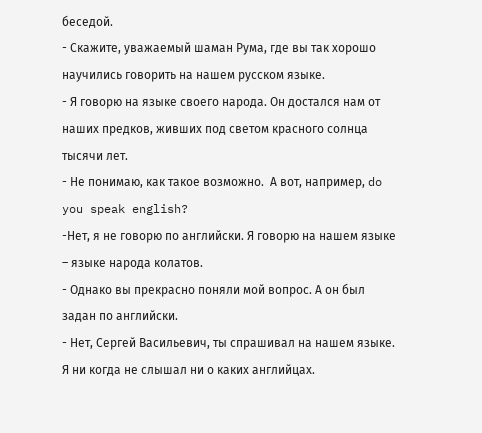беседой.
- Скажите, уважаемый шаман Рума, где вы так хорошо научились говорить на нашем русском языке.
- Я говорю на языке своего народа. Он достался нам от наших предков, живших под светом красного солнца тысячи лет.
- Не понимаю, как такое возможно.  А вот, например, do you speak english?
-Нет, я не говорю по английски. Я говорю на нашем языке – языке народа колатов.
- Однако вы прекрасно поняли мой вопрос. А он был задан по английски.
- Нет, Сергей Васильевич, ты спрашивал на нашем языке. Я ни когда не слышал ни о каких английцах.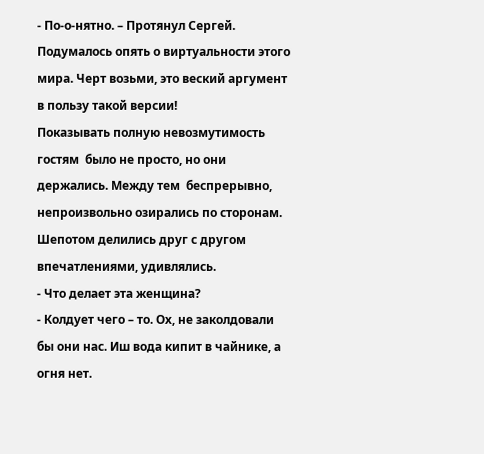- По-о-нятно. – Протянул Сергей. Подумалось опять о виртуальности этого мира. Черт возьми, это веский аргумент в пользу такой версии!
Показывать полную невозмутимость  гостям  было не просто, но они держались. Между тем  беспрерывно, непроизвольно озирались по сторонам. Шепотом делились друг с другом впечатлениями, удивлялись.
- Что делает эта женщина?
- Колдует чего – то. Ох, не заколдовали бы они нас. Иш вода кипит в чайнике, а огня нет.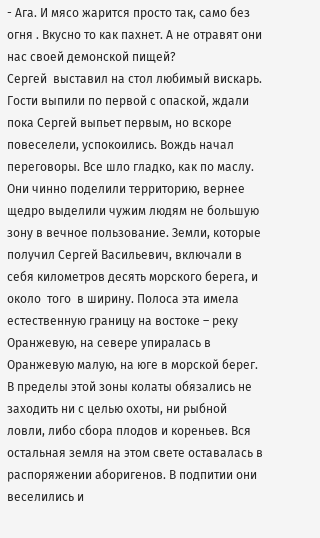- Ага. И мясо жарится просто так, само без огня . Вкусно то как пахнет. А не отравят они нас своей демонской пищей?
Сергей  выставил на стол любимый вискарь. Гости выпили по первой с опаской, ждали пока Сергей выпьет первым, но вскоре повеселели, успокоились. Вождь начал переговоры. Все шло гладко, как по маслу. Они чинно поделили территорию, вернее щедро выделили чужим людям не большую зону в вечное пользование. Земли, которые получил Сергей Васильевич, включали в себя километров десять морского берега, и около  того  в ширину. Полоса эта имела естественную границу на востоке – реку Оранжевую, на севере упиралась в Оранжевую малую, на юге в морской берег.  В пределы этой зоны колаты обязались не заходить ни с целью охоты, ни рыбной ловли, либо сбора плодов и кореньев. Вся остальная земля на этом свете оставалась в распоряжении аборигенов. В подпитии они веселились и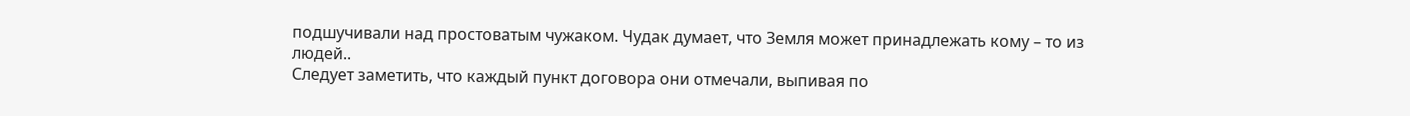подшучивали над простоватым чужаком. Чудак думает, что Земля может принадлежать кому – то из людей..
Следует заметить, что каждый пункт договора они отмечали, выпивая по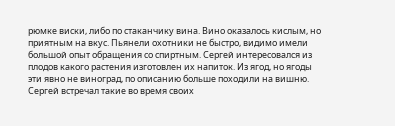рюмке виски, либо по стаканчику вина. Вино оказалось кислым, но приятным на вкус. Пьянели охотники не быстро, видимо имели большой опыт обращения со спиртным. Сергей интересовался из плодов какого растения изготовлен их напиток. Из ягод, но ягоды эти явно не виноград, по описанию больше походили на вишню. Сергей встречал такие во время своих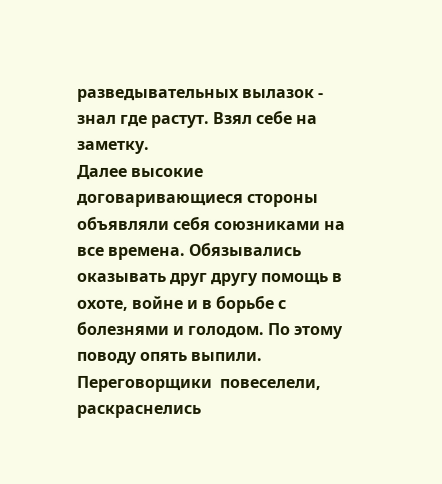разведывательных вылазок - знал где растут. Взял себе на заметку.
Далее высокие договаривающиеся стороны объявляли себя союзниками на все времена. Обязывались оказывать друг другу помощь в охоте, войне и в борьбе с болезнями и голодом. По этому поводу опять выпили. Переговорщики  повеселели, раскраснелись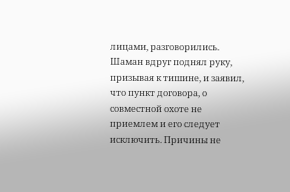лицами, разговорились.
Шаман вдруг поднял руку, призывая к тишине, и заявил, что пункт договора, о совместной охоте не приемлем и его следует исключить. Причины не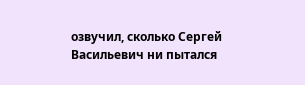озвучил, сколько Сергей Васильевич ни пытался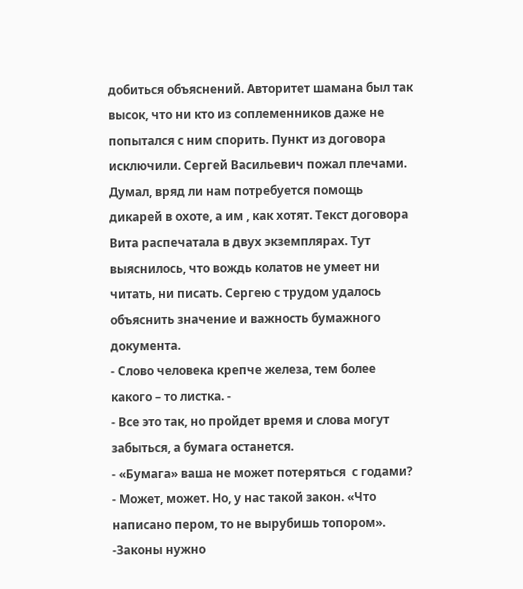добиться объяснений. Авторитет шамана был так высок, что ни кто из соплеменников даже не попытался с ним спорить. Пункт из договора исключили. Сергей Васильевич пожал плечами. Думал, вряд ли нам потребуется помощь дикарей в охоте, а им , как хотят. Текст договора Вита распечатала в двух экземплярах. Тут выяснилось, что вождь колатов не умеет ни читать, ни писать. Сергею с трудом удалось объяснить значение и важность бумажного документа.
- Слово человека крепче железа, тем более какого – то листка. -
- Все это так, но пройдет время и слова могут забыться, а бумага останется.
- «Бумага» ваша не может потеряться  с годами?
- Может, может. Но, у нас такой закон. «Что написано пером, то не вырубишь топором».
-Законы нужно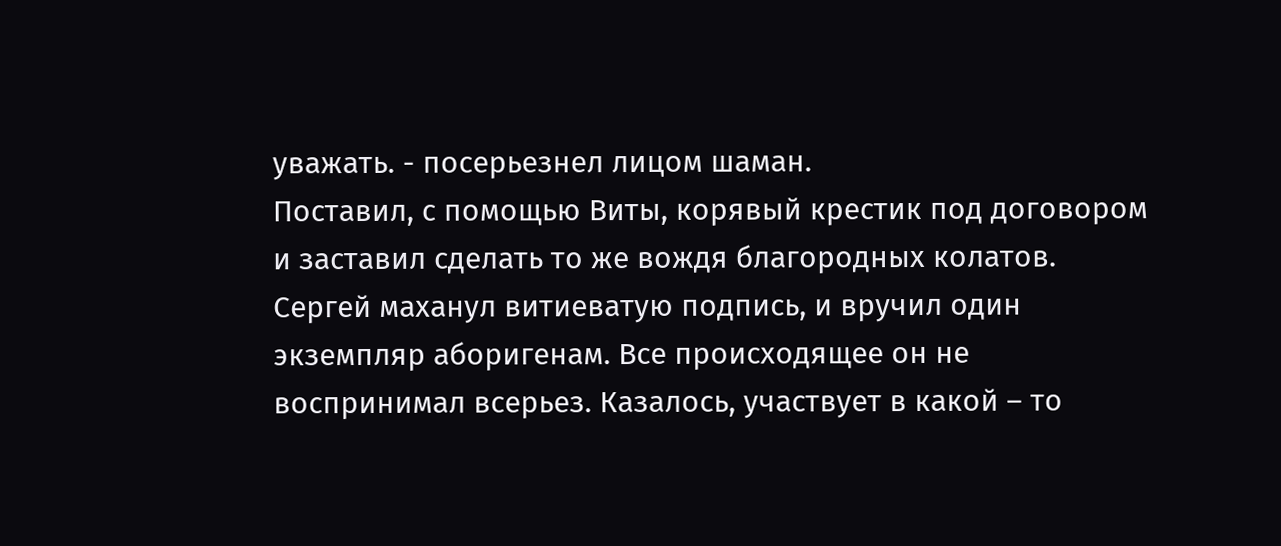уважать. - посерьезнел лицом шаман.
Поставил, с помощью Виты, корявый крестик под договором и заставил сделать то же вождя благородных колатов. Сергей маханул витиеватую подпись, и вручил один экземпляр аборигенам. Все происходящее он не воспринимал всерьез. Казалось, участвует в какой – то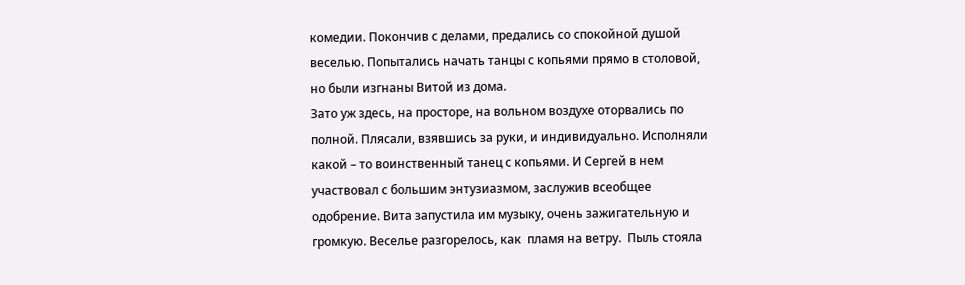комедии. Покончив с делами, предались со спокойной душой веселью. Попытались начать танцы с копьями прямо в столовой, но были изгнаны Витой из дома.
Зато уж здесь, на просторе, на вольном воздухе оторвались по полной. Плясали, взявшись за руки, и индивидуально. Исполняли какой – то воинственный танец с копьями. И Сергей в нем участвовал с большим энтузиазмом, заслужив всеобщее одобрение. Вита запустила им музыку, очень зажигательную и громкую. Веселье разгорелось, как  пламя на ветру.  Пыль стояла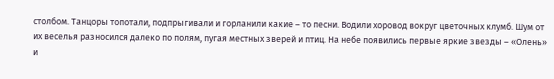столбом. Танцоры топотали, подпрыгивали и горланили какие – то песни. Водили хоровод вокруг цветочных клумб. Шум от их веселья разносился далеко по полям, пугая местных зверей и птиц. На небе появились первые яркие звезды – «Олень» и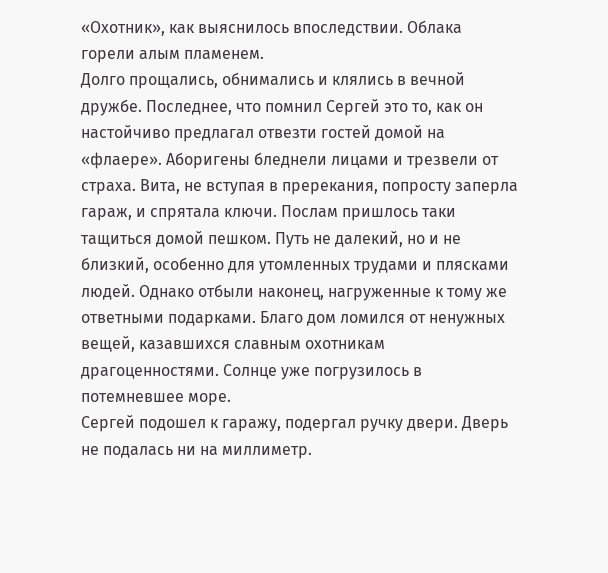«Охотник», как выяснилось впоследствии. Облака  горели алым пламенем.
Долго прощались, обнимались и клялись в вечной дружбе. Последнее, что помнил Сергей это то, как он настойчиво предлагал отвезти гостей домой на «флаере». Аборигены бледнели лицами и трезвели от страха. Вита, не вступая в пререкания, попросту заперла гараж, и спрятала ключи. Послам пришлось таки  тащиться домой пешком. Путь не далекий, но и не близкий, особенно для утомленных трудами и плясками людей. Однако отбыли наконец, нагруженные к тому же ответными подарками. Благо дом ломился от ненужных вещей, казавшихся славным охотникам драгоценностями. Солнце уже погрузилось в потемневшее море.
Сергей подошел к гаражу, подергал ручку двери. Дверь не подалась ни на миллиметр.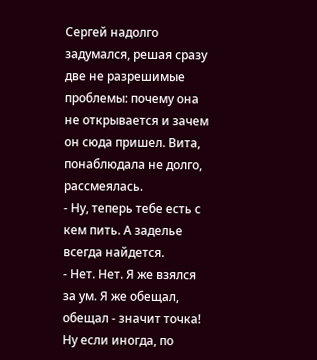Сергей надолго задумался, решая сразу две не разрешимые проблемы: почему она не открывается и зачем он сюда пришел. Вита, понаблюдала не долго, рассмеялась.
- Ну, теперь тебе есть с кем пить. А заделье всегда найдется.
- Нет. Нет. Я же взялся за ум. Я же обещал, обещал - значит точка! Ну если иногда, по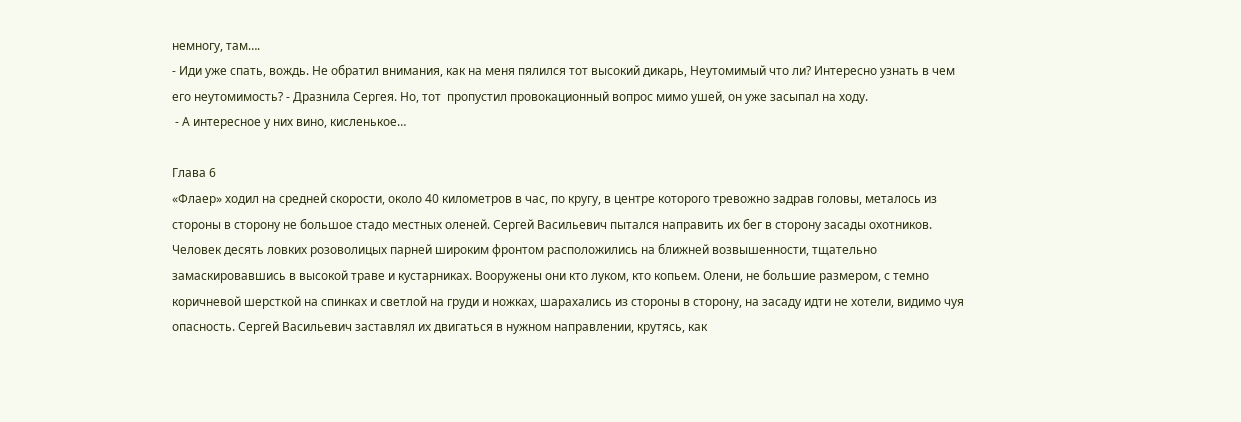немногу, там….
- Иди уже спать, вождь. Не обратил внимания, как на меня пялился тот высокий дикарь, Неутомимый что ли? Интересно узнать в чем его неутомимость? - Дразнила Сергея. Но, тот  пропустил провокационный вопрос мимо ушей, он уже засыпал на ходу.
 - А интересное у них вино, кисленькое…

Глава 6
«Флаер» ходил на средней скорости, около 40 километров в час, по кругу, в центре которого тревожно задрав головы, металось из стороны в сторону не большое стадо местных оленей. Сергей Васильевич пытался направить их бег в сторону засады охотников. Человек десять ловких розоволицых парней широким фронтом расположились на ближней возвышенности, тщательно замаскировавшись в высокой траве и кустарниках. Вооружены они кто луком, кто копьем. Олени, не большие размером, с темно коричневой шерсткой на спинках и светлой на груди и ножках, шарахались из стороны в сторону, на засаду идти не хотели, видимо чуя опасность. Сергей Васильевич заставлял их двигаться в нужном направлении, крутясь, как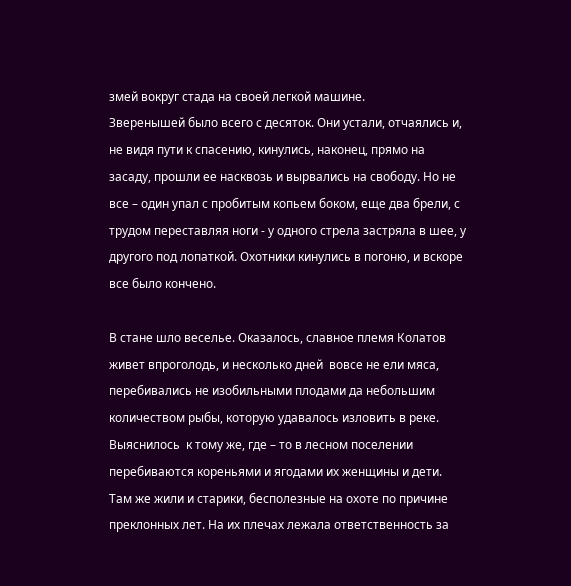змей вокруг стада на своей легкой машине.
Зверенышей было всего с десяток. Они устали, отчаялись и, не видя пути к спасению, кинулись, наконец, прямо на засаду, прошли ее насквозь и вырвались на свободу. Но не все – один упал с пробитым копьем боком, еще два брели, с трудом переставляя ноги - у одного стрела застряла в шее, у другого под лопаткой. Охотники кинулись в погоню, и вскоре все было кончено.

В стане шло веселье. Оказалось, славное племя Колатов живет впроголодь, и несколько дней  вовсе не ели мяса, перебивались не изобильными плодами да небольшим количеством рыбы, которую удавалось изловить в реке. Выяснилось  к тому же, где – то в лесном поселении перебиваются кореньями и ягодами их женщины и дети. Там же жили и старики, бесполезные на охоте по причине преклонных лет. На их плечах лежала ответственность за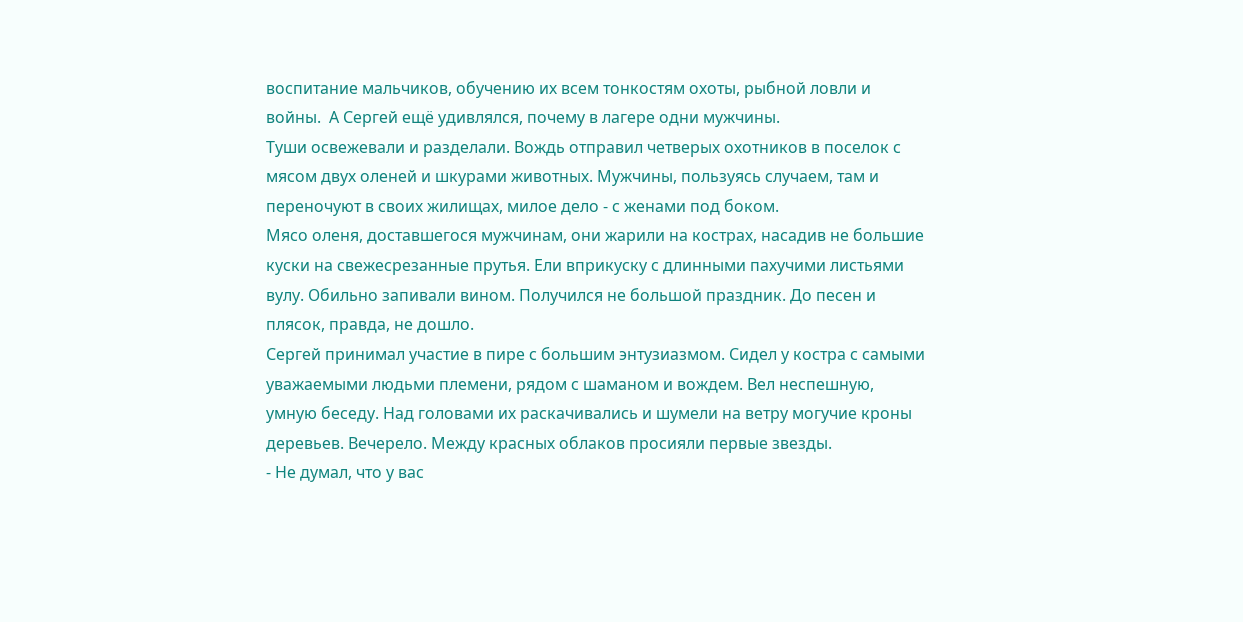воспитание мальчиков, обучению их всем тонкостям охоты, рыбной ловли и войны.  А Сергей ещё удивлялся, почему в лагере одни мужчины.
Туши освежевали и разделали. Вождь отправил четверых охотников в поселок с мясом двух оленей и шкурами животных. Мужчины, пользуясь случаем, там и переночуют в своих жилищах, милое дело - с женами под боком.
Мясо оленя, доставшегося мужчинам, они жарили на кострах, насадив не большие куски на свежесрезанные прутья. Ели вприкуску с длинными пахучими листьями  вулу. Обильно запивали вином. Получился не большой праздник. До песен и плясок, правда, не дошло.
Сергей принимал участие в пире с большим энтузиазмом. Сидел у костра с самыми уважаемыми людьми племени, рядом с шаманом и вождем. Вел неспешную, умную беседу. Над головами их раскачивались и шумели на ветру могучие кроны деревьев. Вечерело. Между красных облаков просияли первые звезды.
- Не думал, что у вас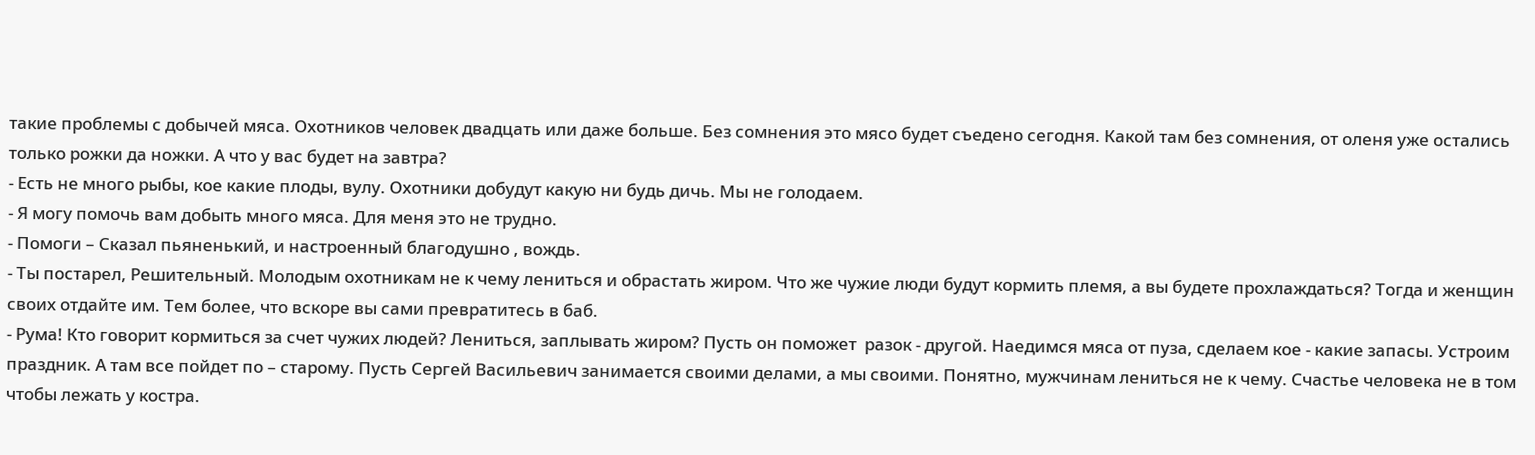такие проблемы с добычей мяса. Охотников человек двадцать или даже больше. Без сомнения это мясо будет съедено сегодня. Какой там без сомнения, от оленя уже остались только рожки да ножки. А что у вас будет на завтра?
- Есть не много рыбы, кое какие плоды, вулу. Охотники добудут какую ни будь дичь. Мы не голодаем.
- Я могу помочь вам добыть много мяса. Для меня это не трудно.
- Помоги – Сказал пьяненький, и настроенный благодушно , вождь.
- Ты постарел, Решительный. Молодым охотникам не к чему лениться и обрастать жиром. Что же чужие люди будут кормить племя, а вы будете прохлаждаться? Тогда и женщин своих отдайте им. Тем более, что вскоре вы сами превратитесь в баб.
- Рума! Кто говорит кормиться за счет чужих людей? Лениться, заплывать жиром? Пусть он поможет  разок - другой. Наедимся мяса от пуза, сделаем кое - какие запасы. Устроим праздник. А там все пойдет по – старому. Пусть Сергей Васильевич занимается своими делами, а мы своими. Понятно, мужчинам лениться не к чему. Счастье человека не в том чтобы лежать у костра.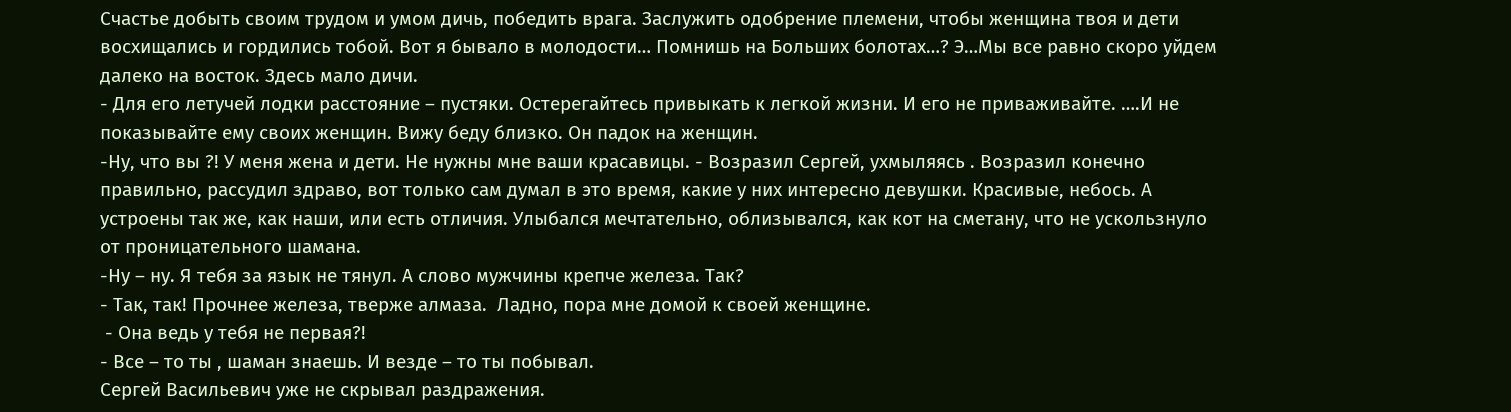Счастье добыть своим трудом и умом дичь, победить врага. Заслужить одобрение племени, чтобы женщина твоя и дети восхищались и гордились тобой. Вот я бывало в молодости… Помнишь на Больших болотах…? Э…Мы все равно скоро уйдем далеко на восток. Здесь мало дичи.
- Для его летучей лодки расстояние – пустяки. Остерегайтесь привыкать к легкой жизни. И его не приваживайте. ….И не показывайте ему своих женщин. Вижу беду близко. Он падок на женщин.
-Ну, что вы ?! У меня жена и дети. Не нужны мне ваши красавицы. - Возразил Сергей, ухмыляясь . Возразил конечно правильно, рассудил здраво, вот только сам думал в это время, какие у них интересно девушки. Красивые, небось. А устроены так же, как наши, или есть отличия. Улыбался мечтательно, облизывался, как кот на сметану, что не ускользнуло от проницательного шамана.
-Ну – ну. Я тебя за язык не тянул. А слово мужчины крепче железа. Так?
- Так, так! Прочнее железа, тверже алмаза.  Ладно, пора мне домой к своей женщине.
 - Она ведь у тебя не первая?!
- Все – то ты , шаман знаешь. И везде – то ты побывал.
Сергей Васильевич уже не скрывал раздражения.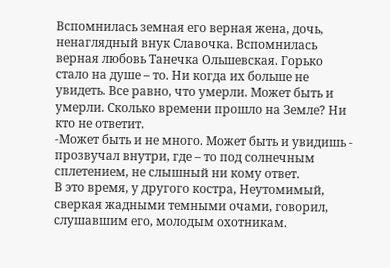Вспомнилась земная его верная жена, дочь, ненаглядный внук Славочка. Вспомнилась верная любовь Танечка Ольшевская. Горько стало на душе – то. Ни когда их больше не увидеть. Все равно, что умерли. Может быть и умерли. Сколько времени прошло на Земле? Ни кто не ответит.
-Может быть и не много. Может быть и увидишь - прозвучал внутри, где – то под солнечным сплетением, не слышный ни кому ответ.
В это время, у другого костра, Неутомимый, сверкая жадными темными очами, говорил, слушавшим его, молодым охотникам.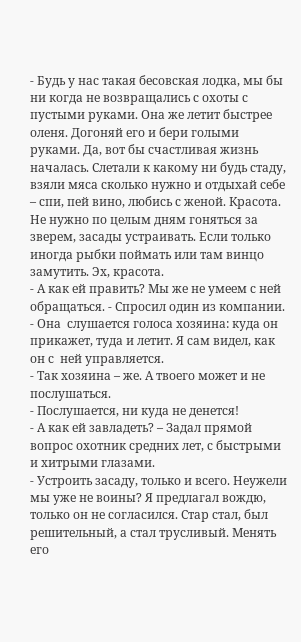- Будь у нас такая бесовская лодка, мы бы ни когда не возвращались с охоты с пустыми руками. Она же летит быстрее оленя. Догоняй его и бери голыми руками. Да, вот бы счастливая жизнь началась. Слетали к какому ни будь стаду, взяли мяса сколько нужно и отдыхай себе – спи, пей вино, любись с женой. Красота. Не нужно по целым дням гоняться за зверем, засады устраивать. Если только иногда рыбки поймать или там винцо замутить. Эх, красота.
- А как ей править? Мы же не умеем с ней обращаться. - Спросил один из компании.
- Она  слушается голоса хозяина: куда он прикажет, туда и летит. Я сам видел, как он с  ней управляется.
- Так хозяина – же. А твоего может и не послушаться.
- Послушается, ни куда не денется!
- А как ей завладеть? – Задал прямой вопрос охотник средних лет, с быстрыми и хитрыми глазами.
- Устроить засаду, только и всего. Неужели мы уже не воины? Я предлагал вождю, только он не согласился. Стар стал, был решительный, а стал трусливый. Менять его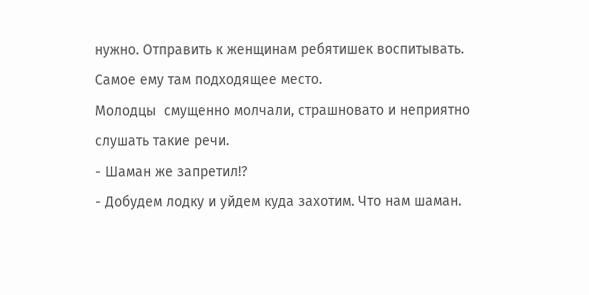нужно. Отправить к женщинам ребятишек воспитывать. Самое ему там подходящее место.
Молодцы  смущенно молчали, страшновато и неприятно слушать такие речи.
- Шаман же запретил!?
- Добудем лодку и уйдем куда захотим. Что нам шаман.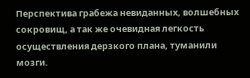Перспектива грабежа невиданных, волшебных сокровищ, а так же очевидная легкость осуществления дерзкого плана, туманили мозги.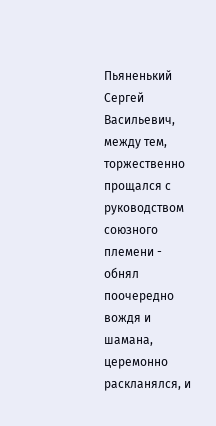Пьяненький Сергей Васильевич, между тем, торжественно прощался с руководством союзного племени -  обнял поочередно вождя и шамана, церемонно раскланялся, и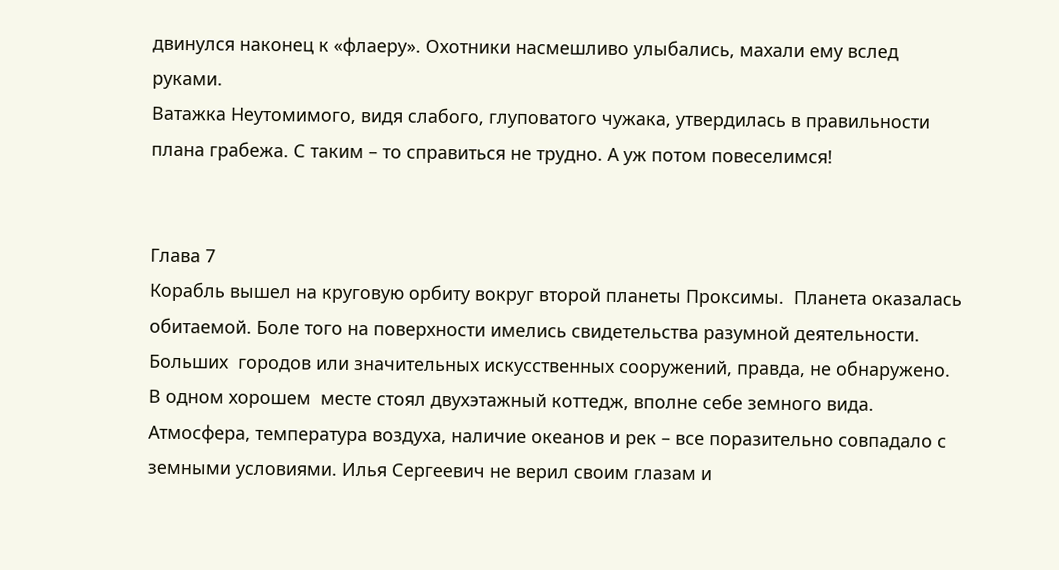двинулся наконец к «флаеру». Охотники насмешливо улыбались, махали ему вслед руками.
Ватажка Неутомимого, видя слабого, глуповатого чужака, утвердилась в правильности плана грабежа. С таким – то справиться не трудно. А уж потом повеселимся!


Глава 7
Корабль вышел на круговую орбиту вокруг второй планеты Проксимы.  Планета оказалась обитаемой. Боле того на поверхности имелись свидетельства разумной деятельности. Больших  городов или значительных искусственных сооружений, правда, не обнаружено. В одном хорошем  месте стоял двухэтажный коттедж, вполне себе земного вида. Атмосфера, температура воздуха, наличие океанов и рек – все поразительно совпадало с земными условиями. Илья Сергеевич не верил своим глазам и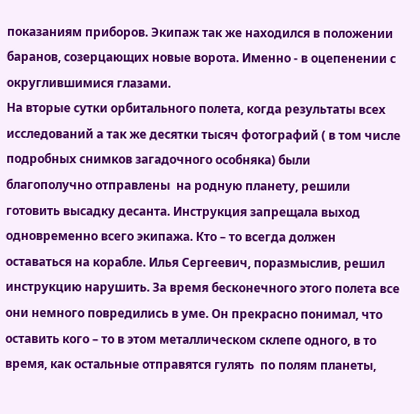показаниям приборов. Экипаж так же находился в положении баранов, созерцающих новые ворота. Именно - в оцепенении с округлившимися глазами.
На вторые сутки орбитального полета, когда результаты всех исследований а так же десятки тысяч фотографий ( в том числе подробных снимков загадочного особняка) были  благополучно отправлены  на родную планету, решили готовить высадку десанта. Инструкция запрещала выход одновременно всего экипажа. Кто – то всегда должен оставаться на корабле. Илья Сергеевич, поразмыслив, решил  инструкцию нарушить. За время бесконечного этого полета все они немного повредились в уме. Он прекрасно понимал, что оставить кого – то в этом металлическом склепе одного, в то время, как остальные отправятся гулять  по полям планеты,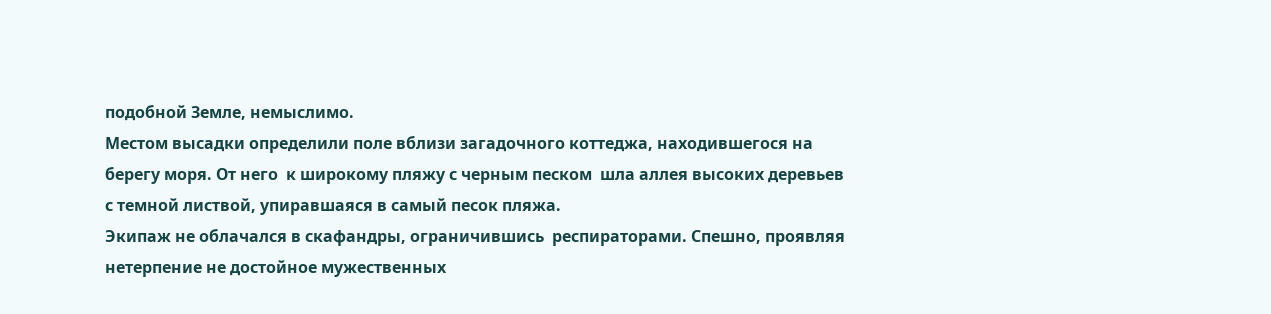подобной Земле, немыслимо.
Местом высадки определили поле вблизи загадочного коттеджа, находившегося на берегу моря. От него  к широкому пляжу с черным песком  шла аллея высоких деревьев с темной листвой, упиравшаяся в самый песок пляжа.
Экипаж не облачался в скафандры, ограничившись  респираторами. Спешно, проявляя нетерпение не достойное мужественных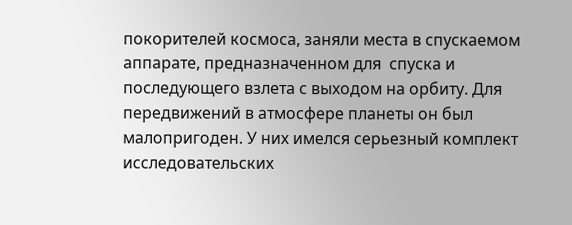покорителей космоса, заняли места в спускаемом аппарате, предназначенном для  спуска и последующего взлета с выходом на орбиту. Для  передвижений в атмосфере планеты он был малопригоден. У них имелся серьезный комплект исследовательских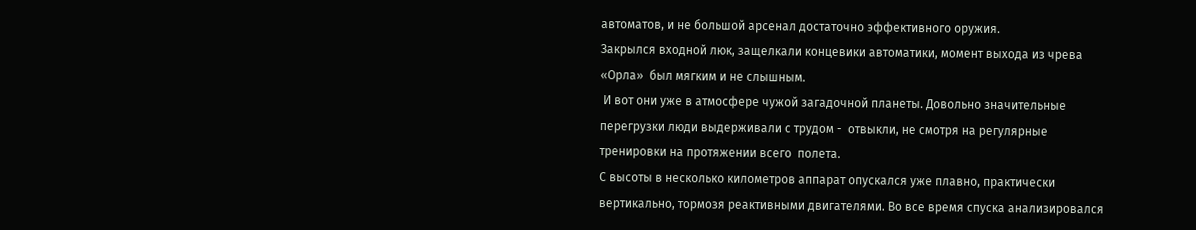автоматов, и не большой арсенал достаточно эффективного оружия.
Закрылся входной люк, защелкали концевики автоматики, момент выхода из чрева «Орла»  был мягким и не слышным.
 И вот они уже в атмосфере чужой загадочной планеты. Довольно значительные перегрузки люди выдерживали с трудом -  отвыкли, не смотря на регулярные тренировки на протяжении всего  полета.
С высоты в несколько километров аппарат опускался уже плавно, практически вертикально, тормозя реактивными двигателями. Во все время спуска анализировался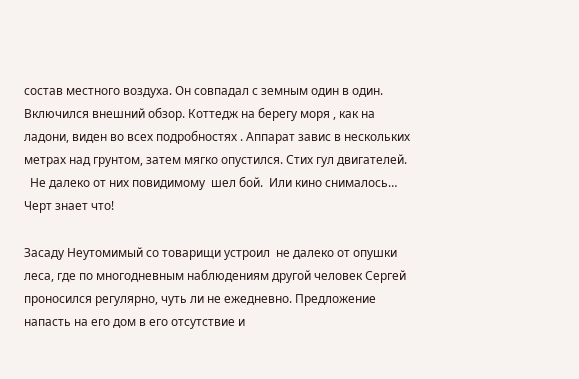состав местного воздуха. Он совпадал с земным один в один.
Включился внешний обзор. Коттедж на берегу моря , как на ладони, виден во всех подробностях . Аппарат завис в нескольких метрах над грунтом, затем мягко опустился. Стих гул двигателей.
  Не далеко от них повидимому  шел бой.  Или кино снималось… Черт знает что!

Засаду Неутомимый со товарищи устроил  не далеко от опушки леса, где по многодневным наблюдениям другой человек Сергей проносился регулярно, чуть ли не ежедневно. Предложение напасть на его дом в его отсутствие и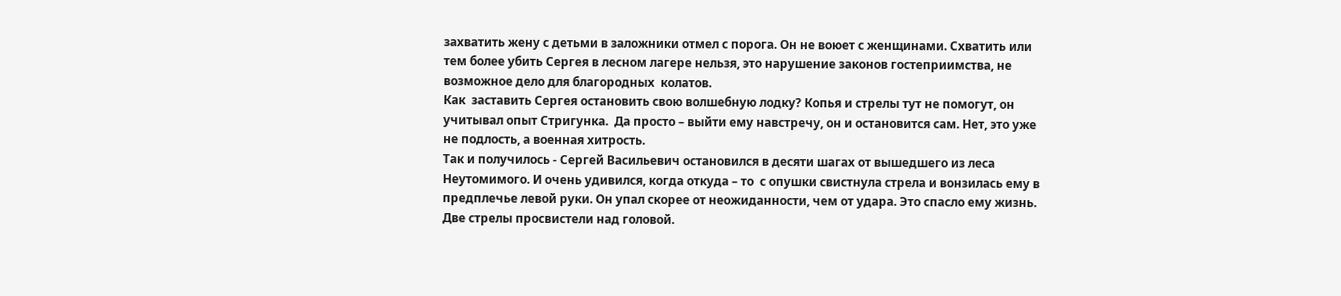захватить жену с детьми в заложники отмел с порога. Он не воюет с женщинами. Схватить или тем более убить Сергея в лесном лагере нельзя, это нарушение законов гостеприимства, не возможное дело для благородных  колатов.
Как  заставить Сергея остановить свою волшебную лодку? Копья и стрелы тут не помогут, он учитывал опыт Стригунка.  Да просто – выйти ему навстречу, он и остановится сам. Нет, это уже не подлость, а военная хитрость.
Так и получилось - Сергей Васильевич остановился в десяти шагах от вышедшего из леса Неутомимого. И очень удивился, когда откуда – то  с опушки свистнула стрела и вонзилась ему в предплечье левой руки. Он упал скорее от неожиданности, чем от удара. Это спасло ему жизнь. Две стрелы просвистели над головой.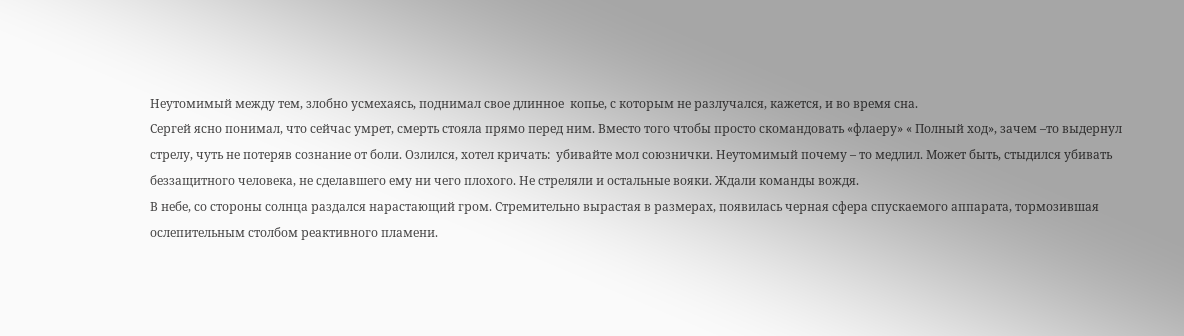Неутомимый между тем, злобно усмехаясь, поднимал свое длинное  копье, с которым не разлучался, кажется, и во время сна.
Сергей ясно понимал, что сейчас умрет, смерть стояла прямо перед ним. Вместо того чтобы просто скомандовать «флаеру» « Полный ход», зачем –то выдернул стрелу, чуть не потеряв сознание от боли. Озлился, хотел кричать:  убивайте мол союзнички. Неутомимый почему – то медлил. Может быть, стыдился убивать беззащитного человека, не сделавшего ему ни чего плохого. Не стреляли и остальные вояки. Ждали команды вождя.
В небе, со стороны солнца раздался нарастающий гром. Стремительно вырастая в размерах, появилась черная сфера спускаемого аппарата, тормозившая ослепительным столбом реактивного пламени.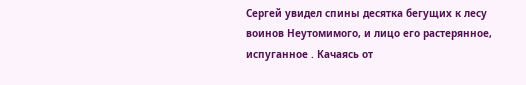Сергей увидел спины десятка бегущих к лесу воинов Неутомимого, и лицо его растерянное, испуганное . Качаясь от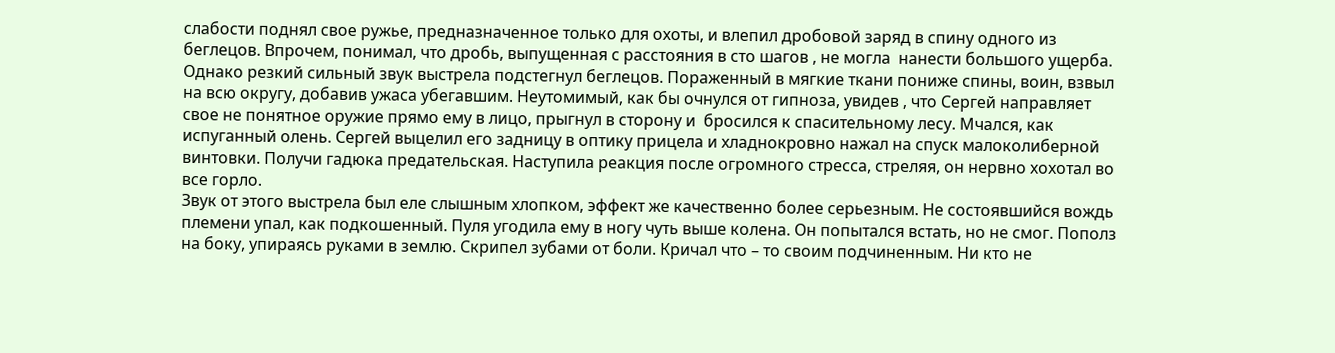слабости поднял свое ружье, предназначенное только для охоты, и влепил дробовой заряд в спину одного из беглецов. Впрочем, понимал, что дробь, выпущенная с расстояния в сто шагов , не могла  нанести большого ущерба. Однако резкий сильный звук выстрела подстегнул беглецов. Пораженный в мягкие ткани пониже спины, воин, взвыл на всю округу, добавив ужаса убегавшим. Неутомимый, как бы очнулся от гипноза, увидев , что Сергей направляет свое не понятное оружие прямо ему в лицо, прыгнул в сторону и  бросился к спасительному лесу. Мчался, как испуганный олень. Сергей выцелил его задницу в оптику прицела и хладнокровно нажал на спуск малоколиберной винтовки. Получи гадюка предательская. Наступила реакция после огромного стресса, стреляя, он нервно хохотал во все горло.
Звук от этого выстрела был еле слышным хлопком, эффект же качественно более серьезным. Не состоявшийся вождь племени упал, как подкошенный. Пуля угодила ему в ногу чуть выше колена. Он попытался встать, но не смог. Пополз на боку, упираясь руками в землю. Скрипел зубами от боли. Кричал что – то своим подчиненным. Ни кто не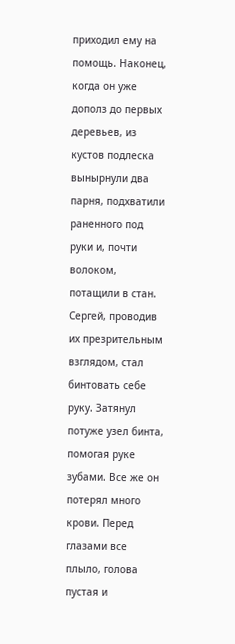приходил ему на помощь. Наконец, когда он уже дополз до первых деревьев, из кустов подлеска вынырнули два парня, подхватили раненного под руки и, почти волоком, потащили в стан. Сергей, проводив их презрительным взглядом, стал бинтовать себе руку. Затянул потуже узел бинта, помогая руке зубами. Все же он потерял много крови. Перед глазами все плыло, голова пустая и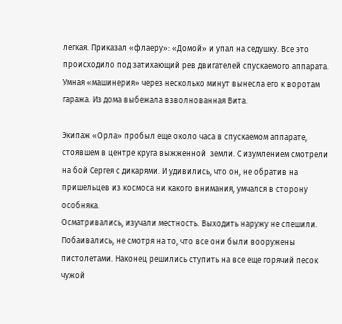легкая. Приказал «флаеру»: «Домой» и упал на седушку. Все это происходило под затихающий рев двигателей спускаемого аппарата.
Умная «машинерия» через несколько минут вынесла его к воротам гаража. Из дома выбежала взволнованная Вита.

Экипаж «Орла» пробыл еще около часа в спускаемом аппарате, стоявшем в центре круга выжженной  земли. С изумлением смотрели на бой Сергея с дикарями. И удивились, что он, не обратив на пришельцев из космоса ни какого внимания, умчался в сторону особняка.
Осматривались, изучали местность. Выходить наружу не спешили. Побаивались, не смотря на то, что все они были вооружены  пистолетами. Наконец решились ступить на все еще горячий песок чужой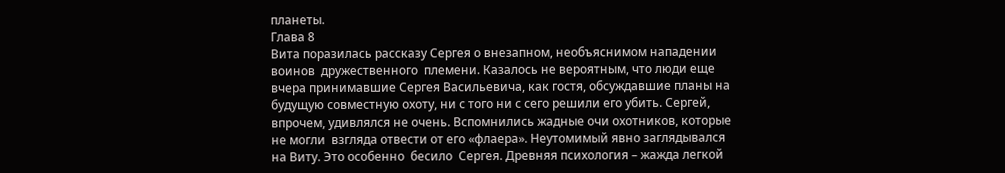планеты.
Глава 8
Вита поразилась рассказу Сергея о внезапном, необъяснимом нападении воинов  дружественного  племени. Казалось не вероятным, что люди еще вчера принимавшие Сергея Васильевича, как гостя, обсуждавшие планы на будущую совместную охоту, ни с того ни с сего решили его убить. Сергей, впрочем, удивлялся не очень. Вспомнились жадные очи охотников, которые не могли  взгляда отвести от его «флаера». Неутомимый явно заглядывался на Виту. Это особенно  бесило  Сергея. Древняя психология – жажда легкой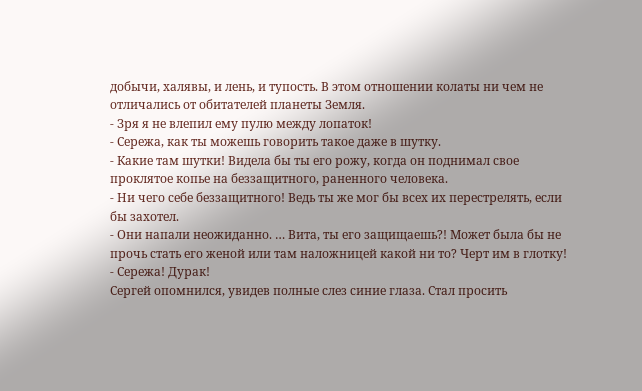добычи, халявы, и лень, и тупость. В этом отношении колаты ни чем не отличались от обитателей планеты Земля.
- Зря я не влепил ему пулю между лопаток!
- Сережа, как ты можешь говорить такое даже в шутку.
- Какие там шутки! Видела бы ты его рожу, когда он поднимал свое проклятое копье на беззащитного, раненного человека.
- Ни чего себе беззащитного! Ведь ты же мог бы всех их перестрелять, если бы захотел.
- Они напали неожиданно. … Вита, ты его защищаешь?! Может была бы не прочь стать его женой или там наложницей какой ни то? Черт им в глотку!
- Сережа! Дурак!
Сергей опомнился, увидев полные слез синие глаза. Стал просить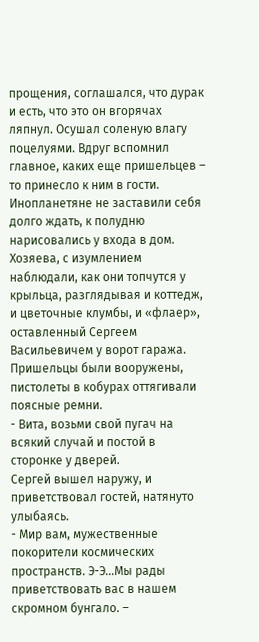прощения, соглашался, что дурак и есть, что это он вгорячах ляпнул. Осушал соленую влагу поцелуями. Вдруг вспомнил главное, каких еще пришельцев – то принесло к ним в гости.
Инопланетяне не заставили себя долго ждать, к полудню нарисовались у входа в дом. Хозяева, с изумлением наблюдали, как они топчутся у крыльца, разглядывая и коттедж, и цветочные клумбы, и «флаер», оставленный Сергеем Васильевичем у ворот гаража. Пришельцы были вооружены, пистолеты в кобурах оттягивали поясные ремни.
- Вита, возьми свой пугач на всякий случай и постой в сторонке у дверей.
Сергей вышел наружу, и приветствовал гостей, натянуто улыбаясь.
- Мир вам, мужественные покорители космических пространств. Э-Э…Мы рады приветствовать вас в нашем скромном бунгало. –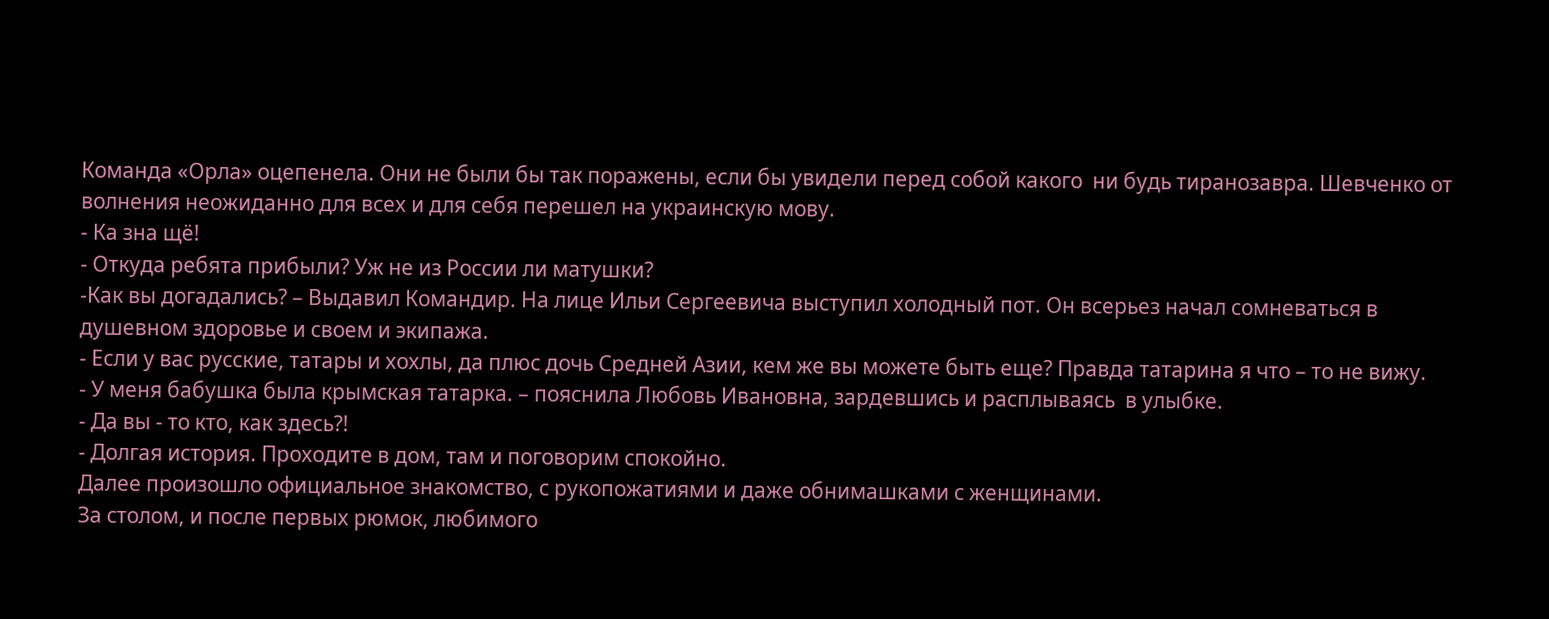Команда «Орла» оцепенела. Они не были бы так поражены, если бы увидели перед собой какого  ни будь тиранозавра. Шевченко от волнения неожиданно для всех и для себя перешел на украинскую мову.
- Ка зна щё!
- Откуда ребята прибыли? Уж не из России ли матушки?
-Как вы догадались? – Выдавил Командир. На лице Ильи Сергеевича выступил холодный пот. Он всерьез начал сомневаться в душевном здоровье и своем и экипажа.
- Если у вас русские, татары и хохлы, да плюс дочь Средней Азии, кем же вы можете быть еще? Правда татарина я что – то не вижу.
- У меня бабушка была крымская татарка. – пояснила Любовь Ивановна, зардевшись и расплываясь  в улыбке.
- Да вы - то кто, как здесь?!
- Долгая история. Проходите в дом, там и поговорим спокойно.
Далее произошло официальное знакомство, с рукопожатиями и даже обнимашками с женщинами.
За столом, и после первых рюмок, любимого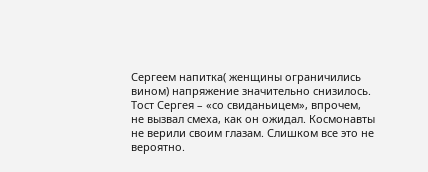Сергеем напитка( женщины ограничились  вином) напряжение значительно снизилось. Тост Сергея – «со свиданьицем», впрочем,  не вызвал смеха, как он ожидал. Космонавты не верили своим глазам. Слишком все это не вероятно.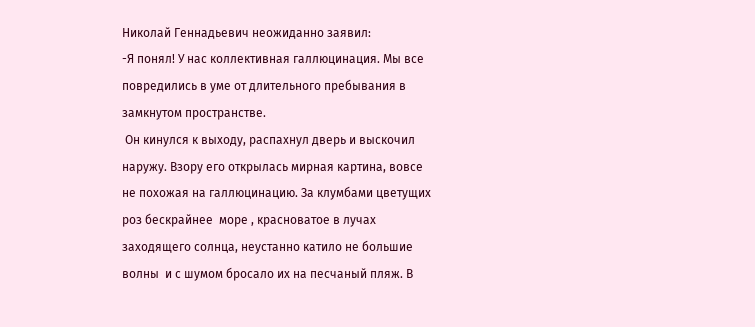Николай Геннадьевич неожиданно заявил:
-Я понял! У нас коллективная галлюцинация. Мы все повредились в уме от длительного пребывания в замкнутом пространстве.
 Он кинулся к выходу, распахнул дверь и выскочил наружу. Взору его открылась мирная картина, вовсе не похожая на галлюцинацию. За клумбами цветущих роз бескрайнее  море , красноватое в лучах заходящего солнца, неустанно катило не большие волны  и с шумом бросало их на песчаный пляж. В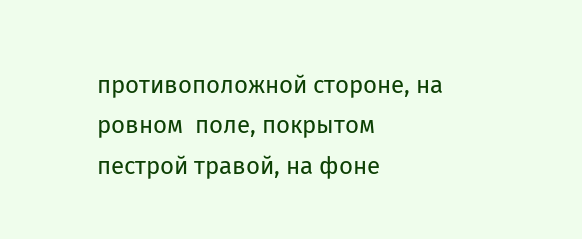противоположной стороне, на ровном  поле, покрытом пестрой травой, на фоне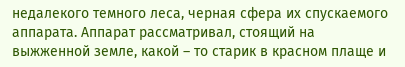недалекого темного леса, черная сфера их спускаемого аппарата. Аппарат рассматривал, стоящий на выжженной земле, какой – то старик в красном плаще и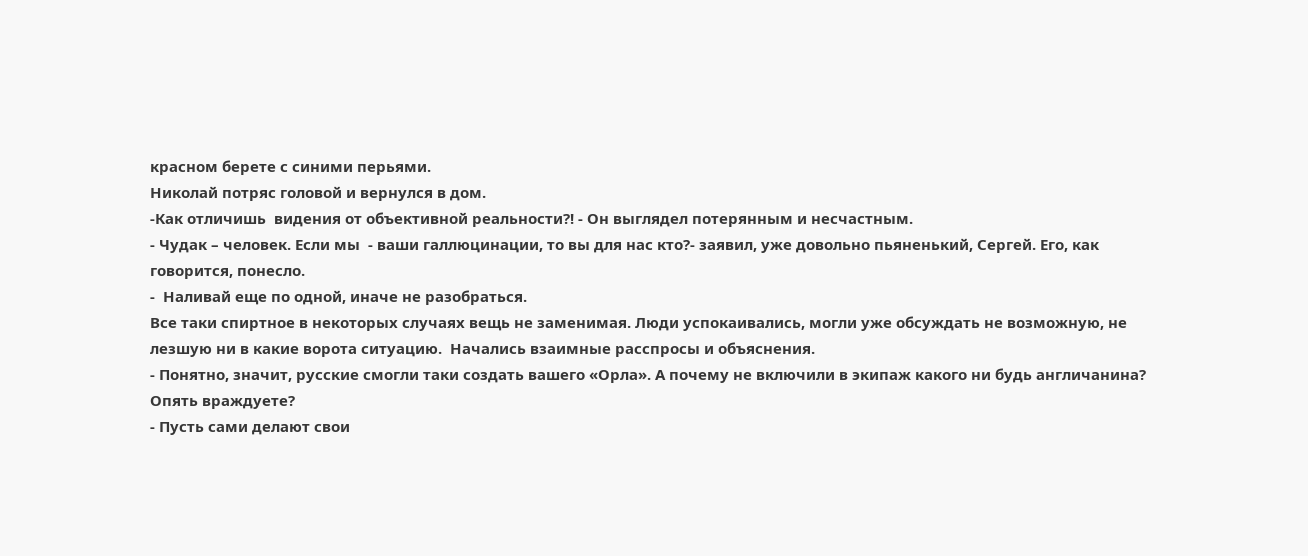красном берете с синими перьями.
Николай потряс головой и вернулся в дом.
-Как отличишь  видения от объективной реальности?! - Он выглядел потерянным и несчастным.
- Чудак – человек. Если мы  - ваши галлюцинации, то вы для нас кто?- заявил, уже довольно пьяненький, Сергей. Его, как говорится, понесло.
-  Наливай еще по одной, иначе не разобраться.
Все таки спиртное в некоторых случаях вещь не заменимая. Люди успокаивались, могли уже обсуждать не возможную, не  лезшую ни в какие ворота ситуацию.  Начались взаимные расспросы и объяснения.
- Понятно, значит, русские смогли таки создать вашего «Орла». А почему не включили в экипаж какого ни будь англичанина? Опять враждуете?
- Пусть сами делают свои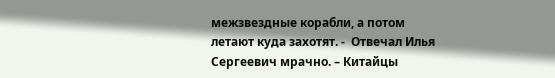межзвездные корабли, а потом летают куда захотят. -  Отвечал Илья Сергеевич мрачно. – Китайцы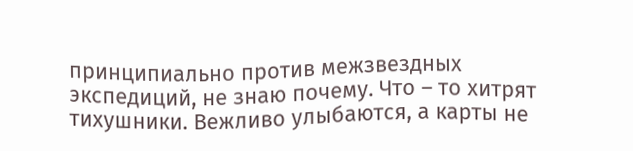принципиально против межзвездных экспедиций, не знаю почему. Что – то хитрят тихушники. Вежливо улыбаются, а карты не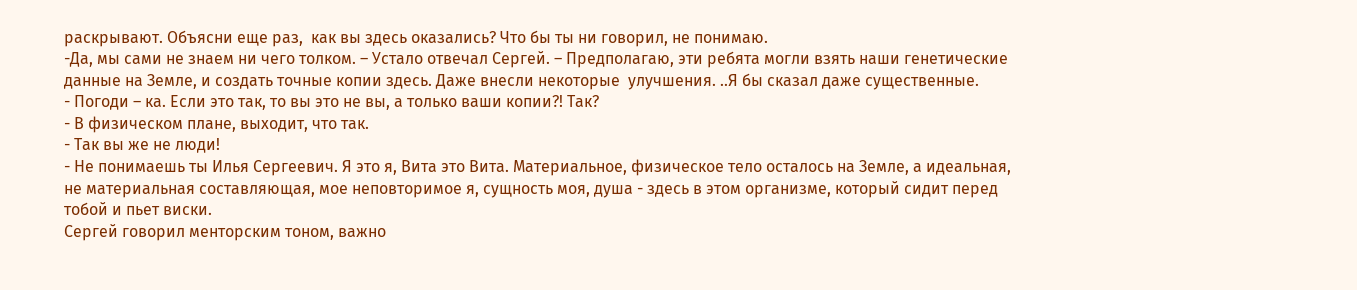раскрывают. Объясни еще раз,  как вы здесь оказались? Что бы ты ни говорил, не понимаю.
-Да, мы сами не знаем ни чего толком. – Устало отвечал Сергей. – Предполагаю, эти ребята могли взять наши генетические данные на Земле, и создать точные копии здесь. Даже внесли некоторые  улучшения. ..Я бы сказал даже существенные.
- Погоди – ка. Если это так, то вы это не вы, а только ваши копии?! Так?
- В физическом плане, выходит, что так.
- Так вы же не люди!
- Не понимаешь ты Илья Сергеевич. Я это я, Вита это Вита. Материальное, физическое тело осталось на Земле, а идеальная, не материальная составляющая, мое неповторимое я, сущность моя, душа - здесь в этом организме, который сидит перед тобой и пьет виски.
Сергей говорил менторским тоном, важно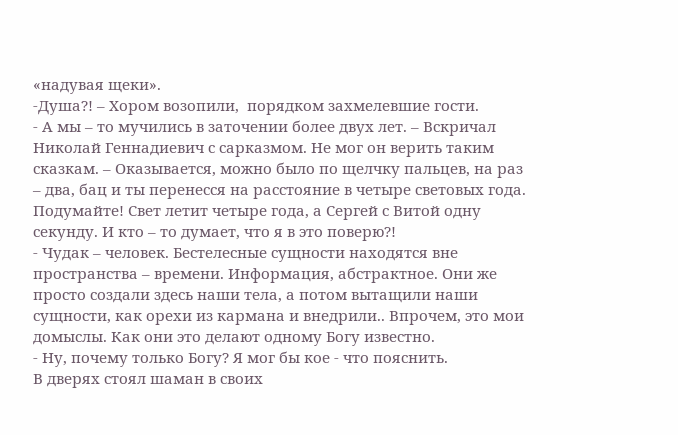«надувая щеки».
-Душа?! – Хором возопили,  порядком захмелевшие гости.
- А мы – то мучились в заточении более двух лет. – Вскричал Николай Геннадиевич с сарказмом. Не мог он верить таким сказкам. – Оказывается, можно было по щелчку пальцев, на раз – два, бац и ты перенесся на расстояние в четыре световых года. Подумайте! Свет летит четыре года, а Сергей с Витой одну секунду. И кто – то думает, что я в это поверю?!
- Чудак – человек. Бестелесные сущности находятся вне пространства – времени. Информация, абстрактное. Они же просто создали здесь наши тела, а потом вытащили наши сущности, как орехи из кармана и внедрили.. Впрочем, это мои домыслы. Как они это делают одному Богу известно.
- Ну, почему только Богу? Я мог бы кое - что пояснить.
В дверях стоял шаман в своих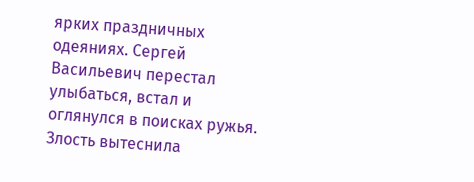ярких праздничных одеяниях. Сергей Васильевич перестал улыбаться, встал и оглянулся в поисках ружья. Злость вытеснила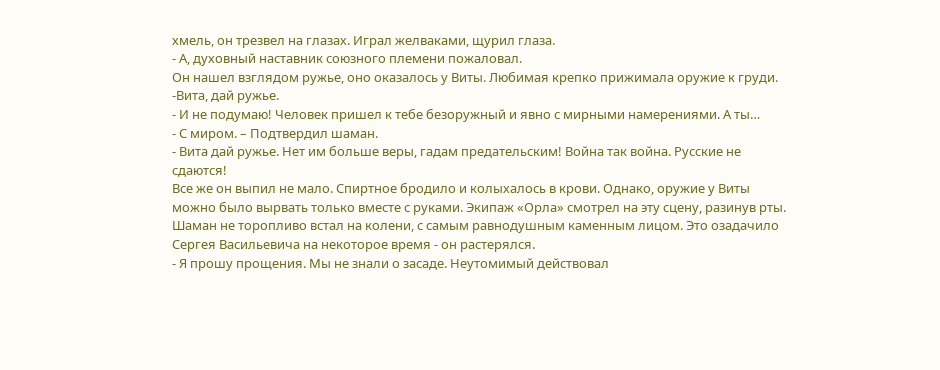хмель, он трезвел на глазах. Играл желваками, щурил глаза.
- А, духовный наставник союзного племени пожаловал.
Он нашел взглядом ружье, оно оказалось у Виты. Любимая крепко прижимала оружие к груди.
-Вита, дай ружье.
- И не подумаю! Человек пришел к тебе безоружный и явно с мирными намерениями. А ты…
- С миром. – Подтвердил шаман.
- Вита дай ружье. Нет им больше веры, гадам предательским! Война так война. Русские не сдаются!
Все же он выпил не мало. Спиртное бродило и колыхалось в крови. Однако, оружие у Виты можно было вырвать только вместе с руками. Экипаж «Орла» смотрел на эту сцену, разинув рты.
Шаман не торопливо встал на колени, с самым равнодушным каменным лицом. Это озадачило Сергея Васильевича на некоторое время - он растерялся.
- Я прошу прощения. Мы не знали о засаде. Неутомимый действовал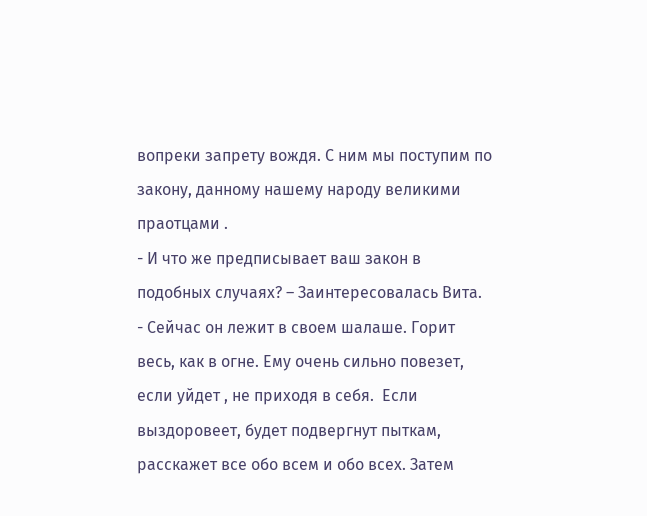вопреки запрету вождя. С ним мы поступим по закону, данному нашему народу великими праотцами .
- И что же предписывает ваш закон в подобных случаях? – Заинтересовалась Вита.
- Сейчас он лежит в своем шалаше. Горит весь, как в огне. Ему очень сильно повезет, если уйдет , не приходя в себя.  Если выздоровеет, будет подвергнут пыткам, расскажет все обо всем и обо всех. Затем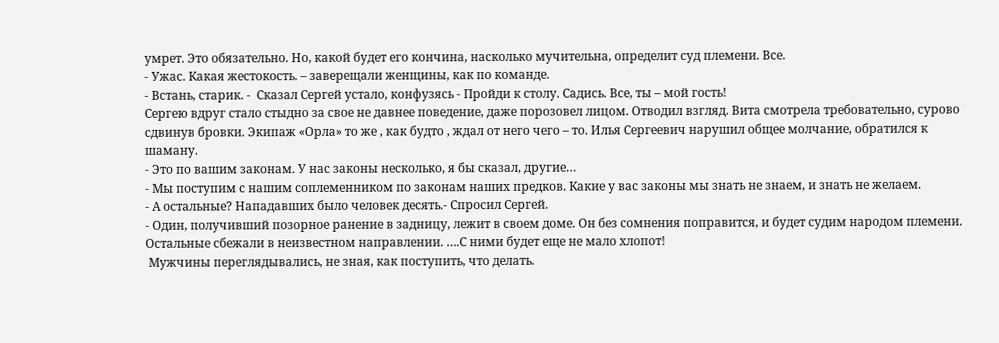умрет. Это обязательно. Но, какой будет его кончина, насколько мучительна, определит суд племени. Все.
- Ужас. Какая жестокость. – заверещали женщины, как по команде.
- Встань, старик. -  Сказал Сергей устало, конфузясь - Пройди к столу. Садись. Все, ты – мой гость!
Сергею вдруг стало стыдно за свое не давнее поведение, даже порозовел лицом. Отводил взгляд. Вита смотрела требовательно, сурово сдвинув бровки. Экипаж «Орла» то же , как будто , ждал от него чего – то. Илья Сергеевич нарушил общее молчание, обратился к шаману.
- Это по вашим законам. У нас законы несколько, я бы сказал, другие…
- Мы поступим с нашим соплеменником по законам наших предков. Какие у вас законы мы знать не знаем, и знать не желаем.
- А остальные? Нападавших было человек десять.- Спросил Сергей.
- Один, получивший позорное ранение в задницу, лежит в своем доме. Он без сомнения поправится, и будет судим народом племени. Остальные сбежали в неизвестном направлении. ….С ними будет еще не мало хлопот!
 Мужчины переглядывались, не зная, как поступить, что делать.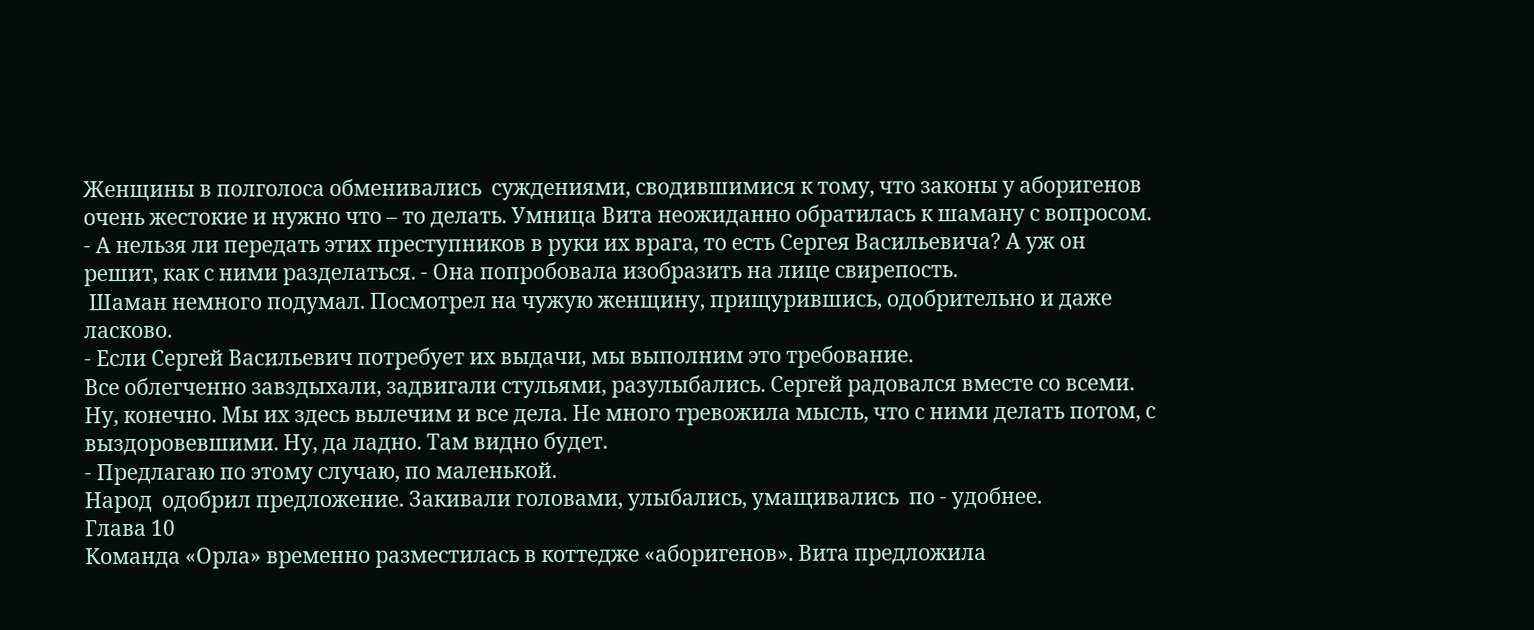Женщины в полголоса обменивались  суждениями, сводившимися к тому, что законы у аборигенов очень жестокие и нужно что – то делать. Умница Вита неожиданно обратилась к шаману с вопросом.
- А нельзя ли передать этих преступников в руки их врага, то есть Сергея Васильевича? А уж он решит, как с ними разделаться. - Она попробовала изобразить на лице свирепость.
 Шаман немного подумал. Посмотрел на чужую женщину, прищурившись, одобрительно и даже ласково.
- Если Сергей Васильевич потребует их выдачи, мы выполним это требование.
Все облегченно завздыхали, задвигали стульями, разулыбались. Сергей радовался вместе со всеми. Ну, конечно. Мы их здесь вылечим и все дела. Не много тревожила мысль, что с ними делать потом, с выздоровевшими. Ну, да ладно. Там видно будет.
- Предлагаю по этому случаю, по маленькой.
Народ  одобрил предложение. Закивали головами, улыбались, умащивались  по - удобнее.
Глава 10
Команда «Орла» временно разместилась в коттедже «аборигенов». Вита предложила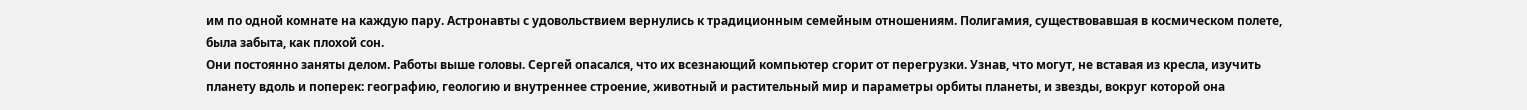им по одной комнате на каждую пару. Астронавты с удовольствием вернулись к традиционным семейным отношениям. Полигамия, существовавшая в космическом полете, была забыта, как плохой сон.
Они постоянно заняты делом. Работы выше головы. Сергей опасался, что их всезнающий компьютер сгорит от перегрузки. Узнав, что могут, не вставая из кресла, изучить планету вдоль и поперек: географию, геологию и внутреннее строение, животный и растительный мир и параметры орбиты планеты, и звезды, вокруг которой она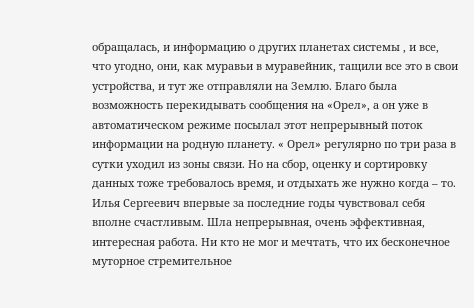обращалась, и информацию о других планетах системы , и все, что угодно, они, как муравьи в муравейник, тащили все это в свои устройства, и тут же отправляли на Землю. Благо была возможность перекидывать сообщения на «Орел», а он уже в автоматическом режиме посылал этот непрерывный поток информации на родную планету. « Орел» регулярно по три раза в сутки уходил из зоны связи. Но на сбор, оценку и сортировку данных тоже требовалось время, и отдыхать же нужно когда – то.
Илья Сергеевич впервые за последние годы чувствовал себя вполне счастливым. Шла непрерывная, очень эффективная, интересная работа. Ни кто не мог и мечтать, что их бесконечное муторное стремительное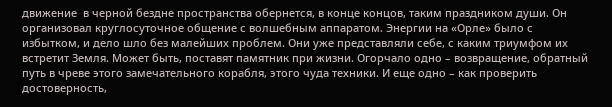движение  в черной бездне пространства обернется, в конце концов, таким праздником души. Он организовал круглосуточное общение с волшебным аппаратом. Энергии на «Орле» было с избытком, и дело шло без малейших проблем. Они уже представляли себе, с каким триумфом их встретит Земля. Может быть, поставят памятник при жизни. Огорчало одно – возвращение, обратный путь в чреве этого замечательного корабля, этого чуда техники. И еще одно – как проверить достоверность,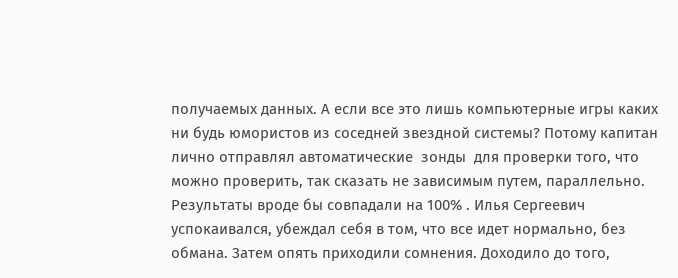получаемых данных. А если все это лишь компьютерные игры каких ни будь юмористов из соседней звездной системы? Потому капитан лично отправлял автоматические  зонды  для проверки того, что можно проверить, так сказать не зависимым путем, параллельно.  Результаты вроде бы совпадали на 100% . Илья Сергеевич успокаивался, убеждал себя в том, что все идет нормально, без обмана. Затем опять приходили сомнения. Доходило до того,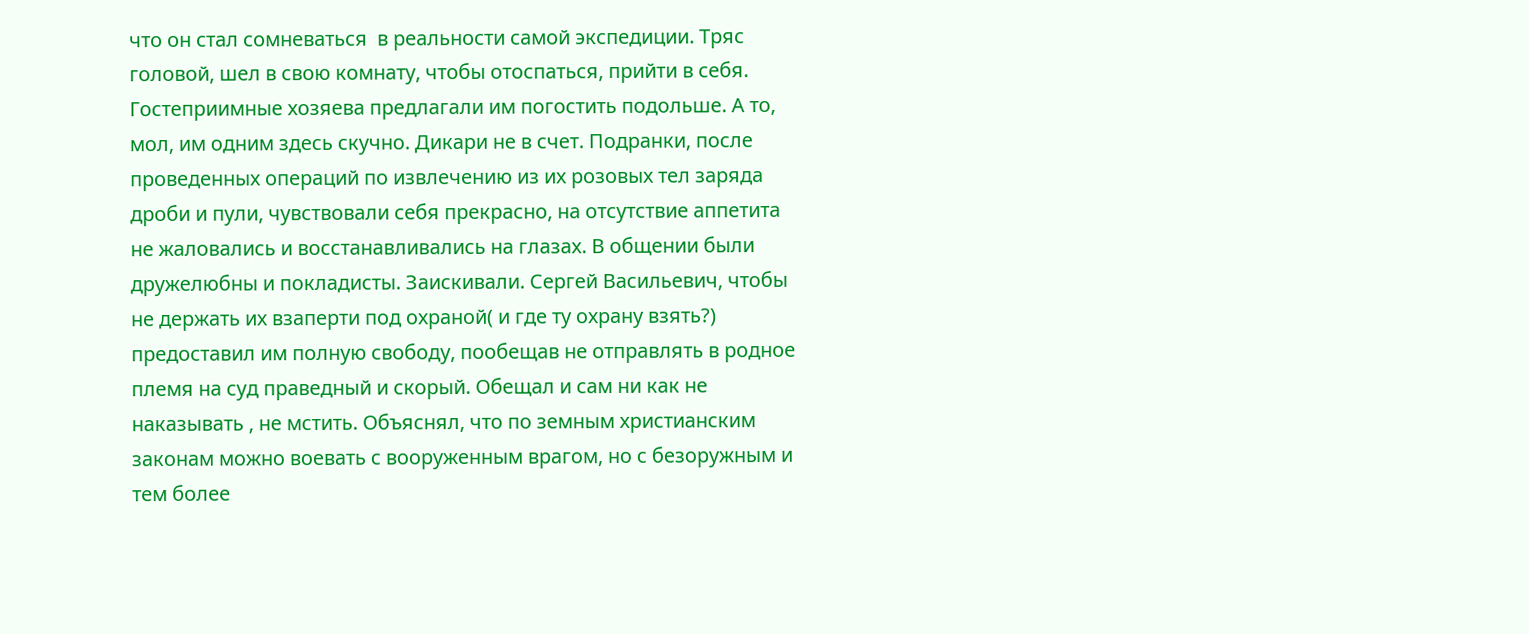что он стал сомневаться  в реальности самой экспедиции. Тряс головой, шел в свою комнату, чтобы отоспаться, прийти в себя.
Гостеприимные хозяева предлагали им погостить подольше. А то, мол, им одним здесь скучно. Дикари не в счет. Подранки, после проведенных операций по извлечению из их розовых тел заряда дроби и пули, чувствовали себя прекрасно, на отсутствие аппетита не жаловались и восстанавливались на глазах. В общении были дружелюбны и покладисты. Заискивали. Сергей Васильевич, чтобы не держать их взаперти под охраной( и где ту охрану взять?) предоставил им полную свободу, пообещав не отправлять в родное племя на суд праведный и скорый. Обещал и сам ни как не наказывать , не мстить. Объяснял, что по земным христианским законам можно воевать с вооруженным врагом, но с безоружным и тем более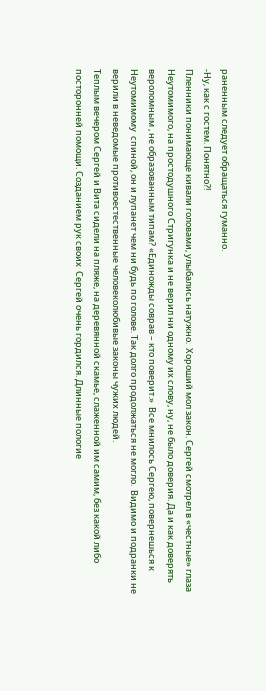раненным следует обращаться гуманно.
-Ну, как с гостем. Понятно?!
Пленники понимающе кивали головами, улыбались натужно.  Хороший мол закон. Сергей смотрел в «честные» глаза Неутомимого, на простодушного Стригунка и не верил ни одному их слову, ну, не было доверия. Да и как доверять вероломным , не образованным типам? «Единожды соврав – кто поверит.»  Все мнилось Сергею, повернешься к Неутомимому  спиной, он и лупанет чем ни будь по голове. Так долго продолжаться не могло.  Видимо и подранки не верили в неведомые противоестественные человеколюбивые законы чужих людей.
Теплым вечером Сергей и Вита сидели на пляже, на деревянной скамье, слаженной им самим, без какой либо посторонней помощи. Созданием рук своих  Сергей очень гордился. Длинные пологие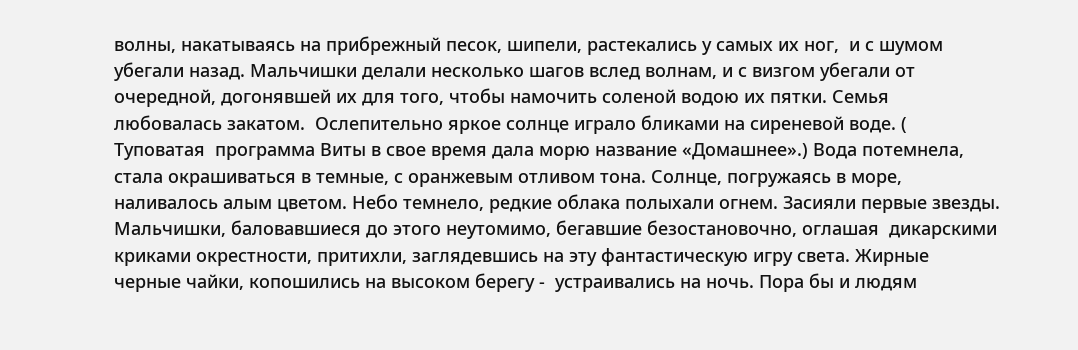волны, накатываясь на прибрежный песок, шипели, растекались у самых их ног,  и с шумом убегали назад. Мальчишки делали несколько шагов вслед волнам, и с визгом убегали от очередной, догонявшей их для того, чтобы намочить соленой водою их пятки. Семья любовалась закатом.  Ослепительно яркое солнце играло бликами на сиреневой воде. ( Туповатая  программа Виты в свое время дала морю название «Домашнее».) Вода потемнела, стала окрашиваться в темные, с оранжевым отливом тона. Солнце, погружаясь в море,  наливалось алым цветом. Небо темнело, редкие облака полыхали огнем. Засияли первые звезды. Мальчишки, баловавшиеся до этого неутомимо, бегавшие безостановочно, оглашая  дикарскими криками окрестности, притихли, заглядевшись на эту фантастическую игру света. Жирные черные чайки, копошились на высоком берегу -  устраивались на ночь. Пора бы и людям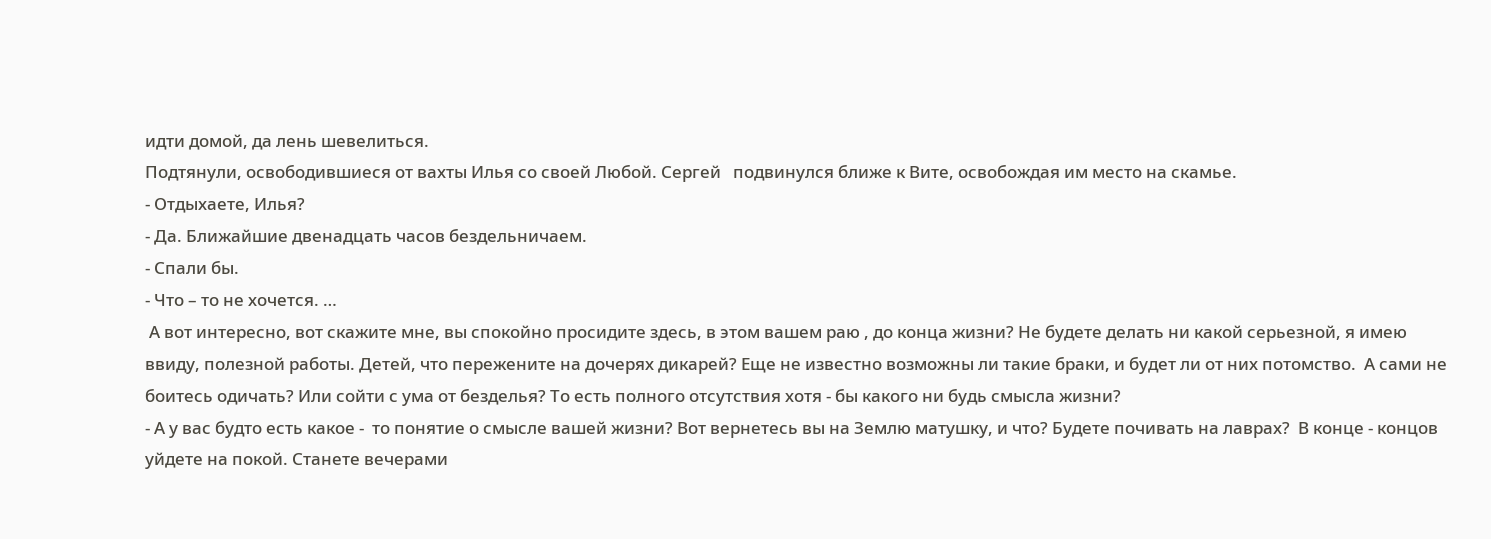идти домой, да лень шевелиться.
Подтянули, освободившиеся от вахты Илья со своей Любой. Сергей   подвинулся ближе к Вите, освобождая им место на скамье.
- Отдыхаете, Илья?
- Да. Ближайшие двенадцать часов бездельничаем.
- Спали бы.
- Что – то не хочется. …
 А вот интересно, вот скажите мне, вы спокойно просидите здесь, в этом вашем раю , до конца жизни? Не будете делать ни какой серьезной, я имею ввиду, полезной работы. Детей, что пережените на дочерях дикарей? Еще не известно возможны ли такие браки, и будет ли от них потомство.  А сами не боитесь одичать? Или сойти с ума от безделья? То есть полного отсутствия хотя - бы какого ни будь смысла жизни?
- А у вас будто есть какое -  то понятие о смысле вашей жизни? Вот вернетесь вы на Землю матушку, и что? Будете почивать на лаврах?  В конце - концов уйдете на покой. Станете вечерами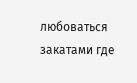любоваться закатами где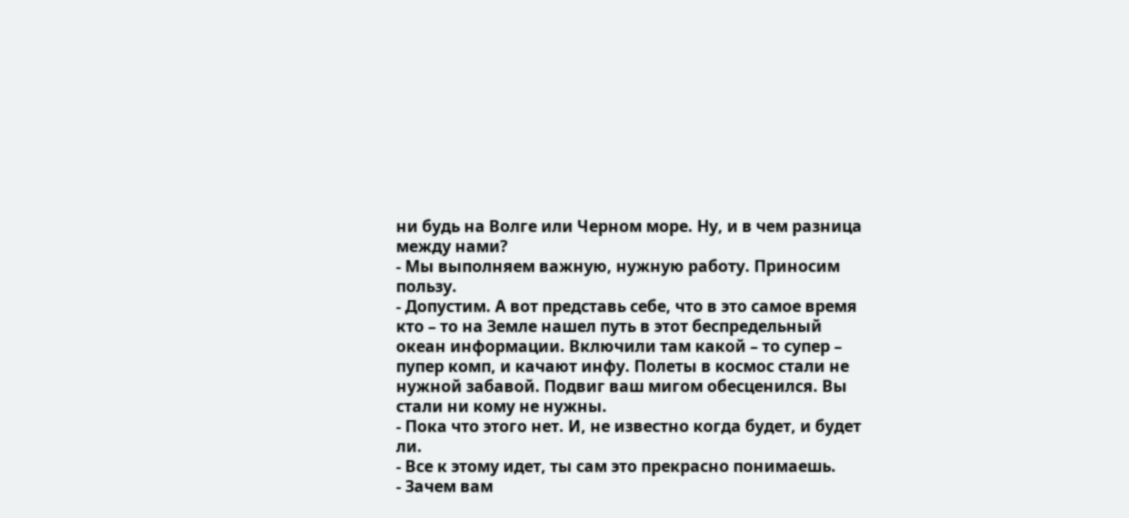ни будь на Волге или Черном море. Ну, и в чем разница между нами?
- Мы выполняем важную, нужную работу. Приносим пользу.
- Допустим. А вот представь себе, что в это самое время кто – то на Земле нашел путь в этот беспредельный океан информации. Включили там какой – то супер – пупер комп, и качают инфу. Полеты в космос стали не нужной забавой. Подвиг ваш мигом обесценился. Вы стали ни кому не нужны.
- Пока что этого нет. И, не известно когда будет, и будет ли.
- Все к этому идет, ты сам это прекрасно понимаешь.
- Зачем вам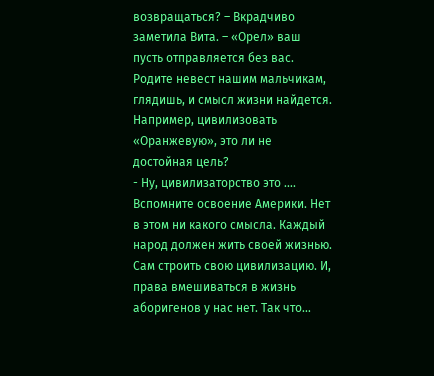возвращаться? – Вкрадчиво заметила Вита. – «Орел» ваш пусть отправляется без вас. Родите невест нашим мальчикам, глядишь, и смысл жизни найдется. Например, цивилизовать «Оранжевую», это ли не достойная цель?
- Ну, цивилизаторство это …. Вспомните освоение Америки. Нет в этом ни какого смысла. Каждый народ должен жить своей жизнью. Сам строить свою цивилизацию. И, права вмешиваться в жизнь аборигенов у нас нет. Так что…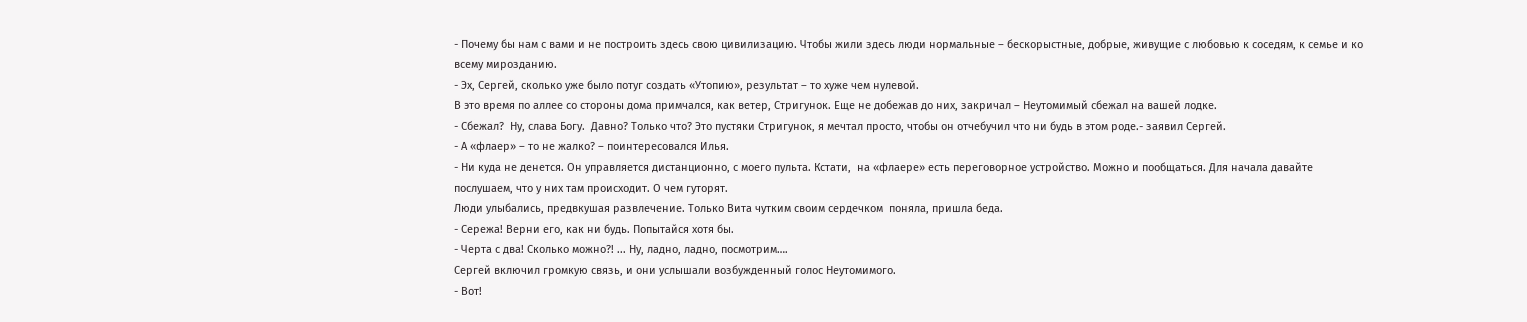- Почему бы нам с вами и не построить здесь свою цивилизацию. Чтобы жили здесь люди нормальные – бескорыстные, добрые, живущие с любовью к соседям, к семье и ко всему мирозданию.
- Эх, Сергей, сколько уже было потуг создать «Утопию», результат – то хуже чем нулевой.
В это время по аллее со стороны дома примчался, как ветер, Стригунок. Еще не добежав до них, закричал – Неутомимый сбежал на вашей лодке.
- Сбежал?  Ну, слава Богу.  Давно? Только что? Это пустяки Стригунок, я мечтал просто, чтобы он отчебучил что ни будь в этом роде.- заявил Сергей.
- А «флаер» – то не жалко? – поинтересовался Илья.
- Ни куда не денется. Он управляется дистанционно, с моего пульта. Кстати,  на «флаере» есть переговорное устройство. Можно и пообщаться. Для начала давайте послушаем, что у них там происходит. О чем гуторят.
Люди улыбались, предвкушая развлечение. Только Вита чутким своим сердечком  поняла, пришла беда.
- Сережа! Верни его, как ни будь. Попытайся хотя бы.
- Черта с два! Сколько можно?! ... Ну, ладно, ладно, посмотрим….
Сергей включил громкую связь, и они услышали возбужденный голос Неутомимого.
- Вот!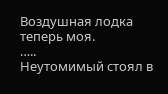Воздушная лодка теперь моя.
…..
Неутомимый стоял в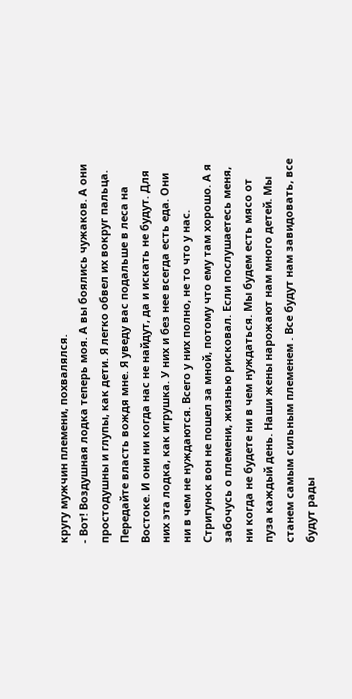кругу мужчин племени, похвалялся.
- Вот! Воздушная лодка теперь моя. А вы боялись чужаков. А они простодушны и глупы, как дети. Я легко обвел их вокруг пальца. Передайте власть вождя мне. Я уведу вас подальше в леса на Востоке. И они ни когда нас не найдут, да и искать не будут. Для них эта лодка, как игрушка. У них и без нее всегда есть еда. Они ни в чем не нуждаются. Всего у них полно, не то что у нас. Стригунок вон не пошел за мной, потому что ему там хорошо. А я забочусь о племени, жизнью рисковал. Если послушаетесь меня, ни когда не будете ни в чем нуждаться. Мы будем есть мясо от пуза каждый день. Наши жены нарожают нам много детей. Мы станем самым сильным племенем . Все будут нам завидовать, все будут рады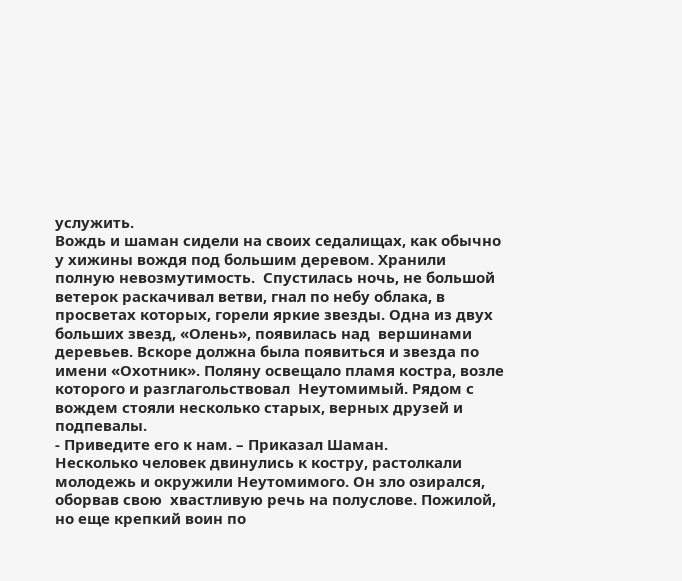услужить.
Вождь и шаман сидели на своих седалищах, как обычно у хижины вождя под большим деревом. Хранили полную невозмутимость.  Спустилась ночь, не большой ветерок раскачивал ветви, гнал по небу облака, в просветах которых, горели яркие звезды. Одна из двух больших звезд, «Олень», появилась над  вершинами деревьев. Вскоре должна была появиться и звезда по имени «Охотник». Поляну освещало пламя костра, возле  которого и разглагольствовал  Неутомимый. Рядом с вождем стояли несколько старых, верных друзей и подпевалы.
- Приведите его к нам. – Приказал Шаман.
Несколько человек двинулись к костру, растолкали молодежь и окружили Неутомимого. Он зло озирался, оборвав свою  хвастливую речь на полуслове. Пожилой, но еще крепкий воин по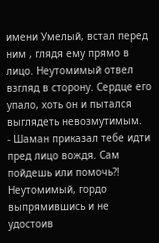имени Умелый, встал перед ним , глядя ему прямо в лицо. Неутомимый отвел взгляд в сторону. Сердце его упало, хоть он и пытался выглядеть невозмутимым.
- Шаман приказал тебе идти пред лицо вождя. Сам пойдешь или помочь?!
Неутомимый, гордо выпрямившись и не удостоив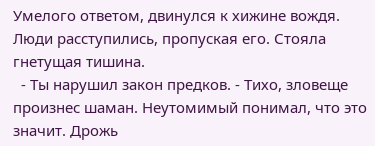Умелого ответом, двинулся к хижине вождя. Люди расступились, пропуская его. Стояла гнетущая тишина.
  - Ты нарушил закон предков. - Тихо, зловеще произнес шаман. Неутомимый понимал, что это значит. Дрожь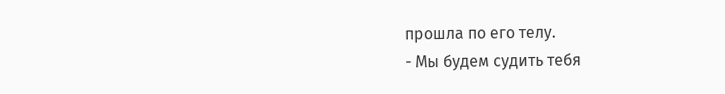прошла по его телу.
- Мы будем судить тебя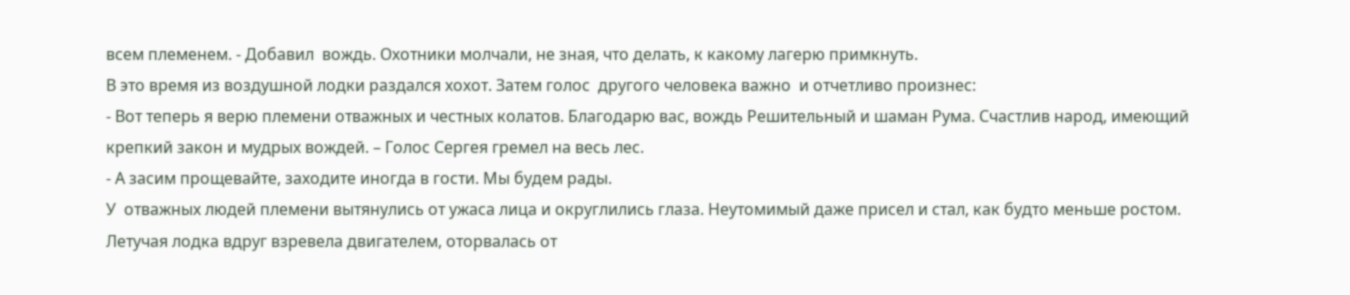всем племенем. - Добавил  вождь. Охотники молчали, не зная, что делать, к какому лагерю примкнуть.
В это время из воздушной лодки раздался хохот. Затем голос  другого человека важно  и отчетливо произнес:
- Вот теперь я верю племени отважных и честных колатов. Благодарю вас, вождь Решительный и шаман Рума. Счастлив народ, имеющий крепкий закон и мудрых вождей. – Голос Сергея гремел на весь лес.
- А засим прощевайте, заходите иногда в гости. Мы будем рады.
У  отважных людей племени вытянулись от ужаса лица и округлились глаза. Неутомимый даже присел и стал, как будто меньше ростом.
Летучая лодка вдруг взревела двигателем, оторвалась от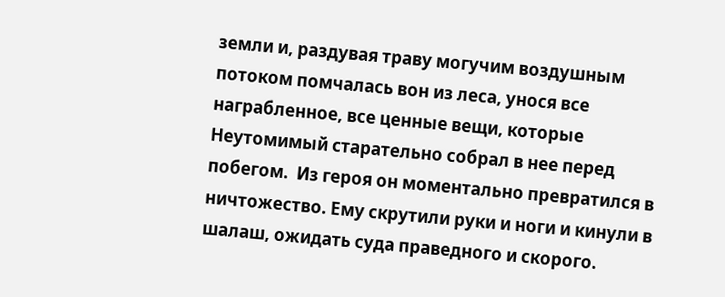земли и, раздувая траву могучим воздушным потоком помчалась вон из леса, унося все награбленное, все ценные вещи, которые Неутомимый старательно собрал в нее перед побегом.  Из героя он моментально превратился в ничтожество. Ему скрутили руки и ноги и кинули в шалаш, ожидать суда праведного и скорого.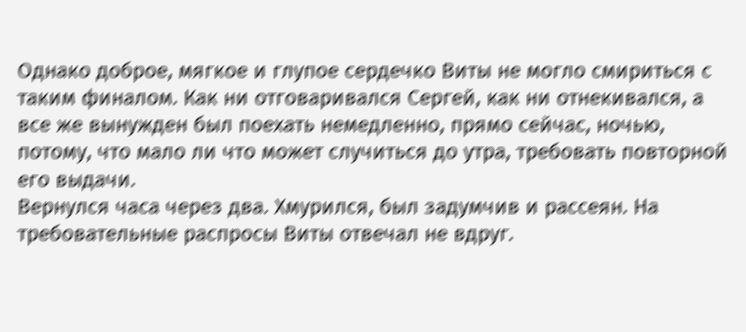Однако доброе, мягкое и глупое сердечко Виты не могло смириться с таким финалом. Как ни отговаривался Сергей, как ни отнекивался, а все же вынужден был поехать немедленно, прямо сейчас, ночью, потому, что мало ли что может случиться до утра, требовать повторной его выдачи.
Вернулся часа через два. Хмурился, был задумчив и рассеян. На требовательные распросы Виты отвечал не вдруг.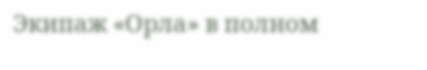Экипаж «Орла» в полном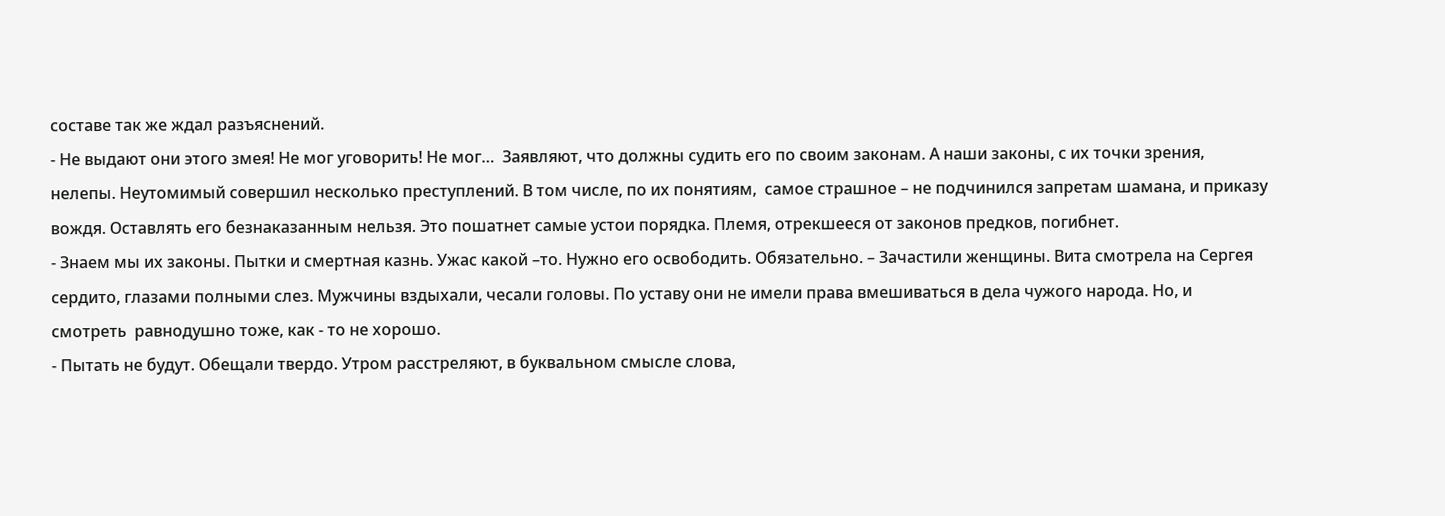составе так же ждал разъяснений.
- Не выдают они этого змея! Не мог уговорить! Не мог…  Заявляют, что должны судить его по своим законам. А наши законы, с их точки зрения, нелепы. Неутомимый совершил несколько преступлений. В том числе, по их понятиям,  самое страшное – не подчинился запретам шамана, и приказу вождя. Оставлять его безнаказанным нельзя. Это пошатнет самые устои порядка. Племя, отрекшееся от законов предков, погибнет.
- Знаем мы их законы. Пытки и смертная казнь. Ужас какой –то. Нужно его освободить. Обязательно. – Зачастили женщины. Вита смотрела на Сергея сердито, глазами полными слез. Мужчины вздыхали, чесали головы. По уставу они не имели права вмешиваться в дела чужого народа. Но, и смотреть  равнодушно тоже, как - то не хорошо.
- Пытать не будут. Обещали твердо. Утром расстреляют, в буквальном смысле слова,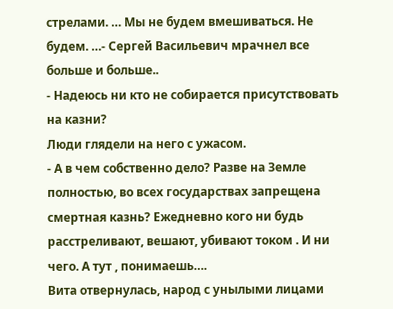стрелами. … Мы не будем вмешиваться. Не будем. …- Сергей Васильевич мрачнел все больше и больше..
- Надеюсь ни кто не собирается присутствовать на казни?
Люди глядели на него с ужасом.
- А в чем собственно дело? Разве на Земле полностью, во всех государствах запрещена смертная казнь? Ежедневно кого ни будь расстреливают, вешают, убивают током . И ни чего. А тут , понимаешь….
Вита отвернулась, народ с унылыми лицами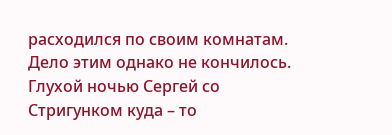расходился по своим комнатам.
Дело этим однако не кончилось. Глухой ночью Сергей со Стригунком куда – то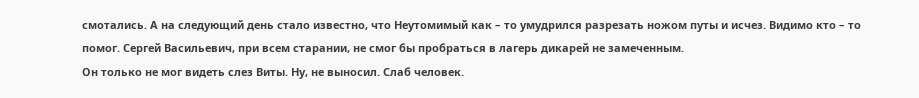смотались. А на следующий день стало известно, что Неутомимый как – то умудрился разрезать ножом путы и исчез. Видимо кто – то помог. Сергей Васильевич, при всем старании, не смог бы пробраться в лагерь дикарей не замеченным.
Он только не мог видеть слез Виты. Ну, не выносил. Слаб человек.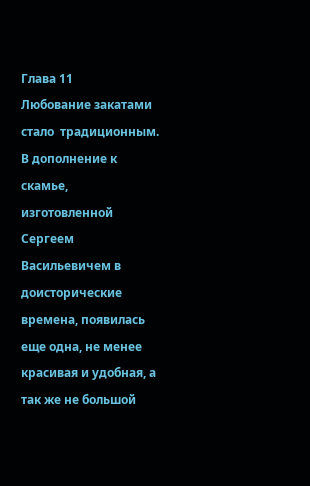Глава 11
Любование закатами стало  традиционным. В дополнение к скамье, изготовленной Сергеем Васильевичем в доисторические времена, появилась еще одна, не менее красивая и удобная, а так же не большой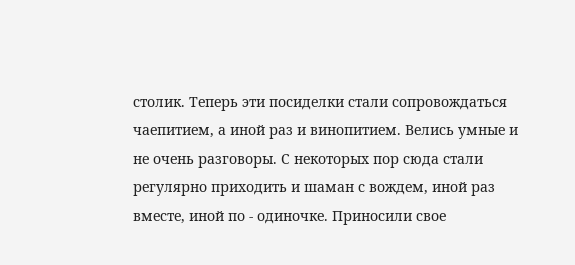столик. Теперь эти посиделки стали сопровождаться чаепитием, а иной раз и винопитием. Велись умные и не очень разговоры. С некоторых пор сюда стали регулярно приходить и шаман с вождем, иной раз вместе, иной по - одиночке. Приносили свое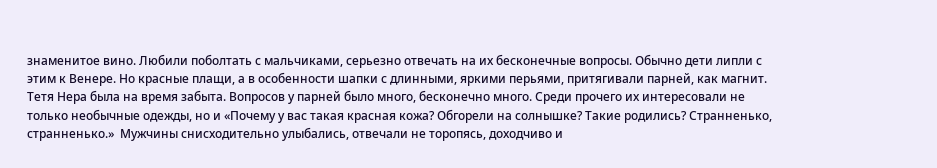знаменитое вино. Любили поболтать с мальчиками, серьезно отвечать на их бесконечные вопросы. Обычно дети липли с этим к Венере. Но красные плащи, а в особенности шапки с длинными, яркими перьями, притягивали парней, как магнит. Тетя Нера была на время забыта. Вопросов у парней было много, бесконечно много. Среди прочего их интересовали не только необычные одежды, но и «Почему у вас такая красная кожа? Обгорели на солнышке? Такие родились? Странненько, странненько.»  Мужчины снисходительно улыбались, отвечали не торопясь, доходчиво и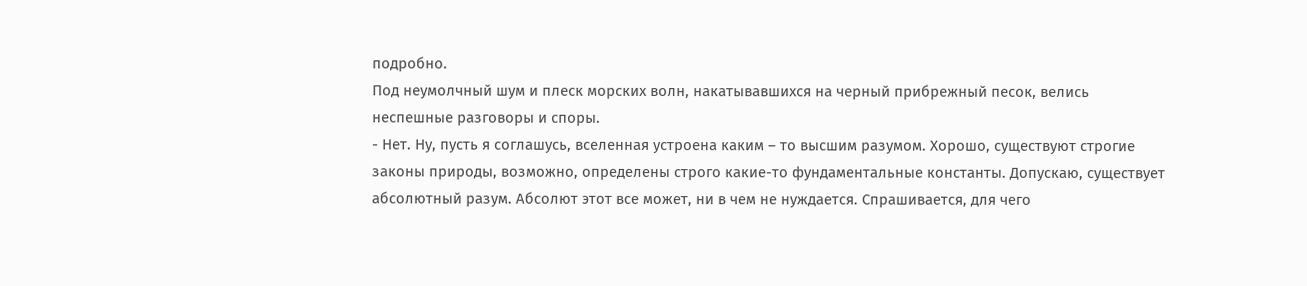подробно.
Под неумолчный шум и плеск морских волн, накатывавшихся на черный прибрежный песок, велись неспешные разговоры и споры.
- Нет. Ну, пусть я соглашусь, вселенная устроена каким – то высшим разумом. Хорошо, существуют строгие законы природы, возможно, определены строго какие-то фундаментальные константы. Допускаю, существует абсолютный разум. Абсолют этот все может, ни в чем не нуждается. Спрашивается, для чего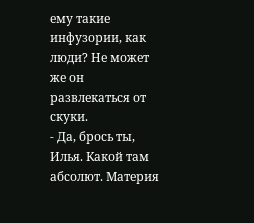ему такие инфузории, как люди? Не может же он развлекаться от скуки.
- Да, брось ты, Илья. Какой там абсолют. Материя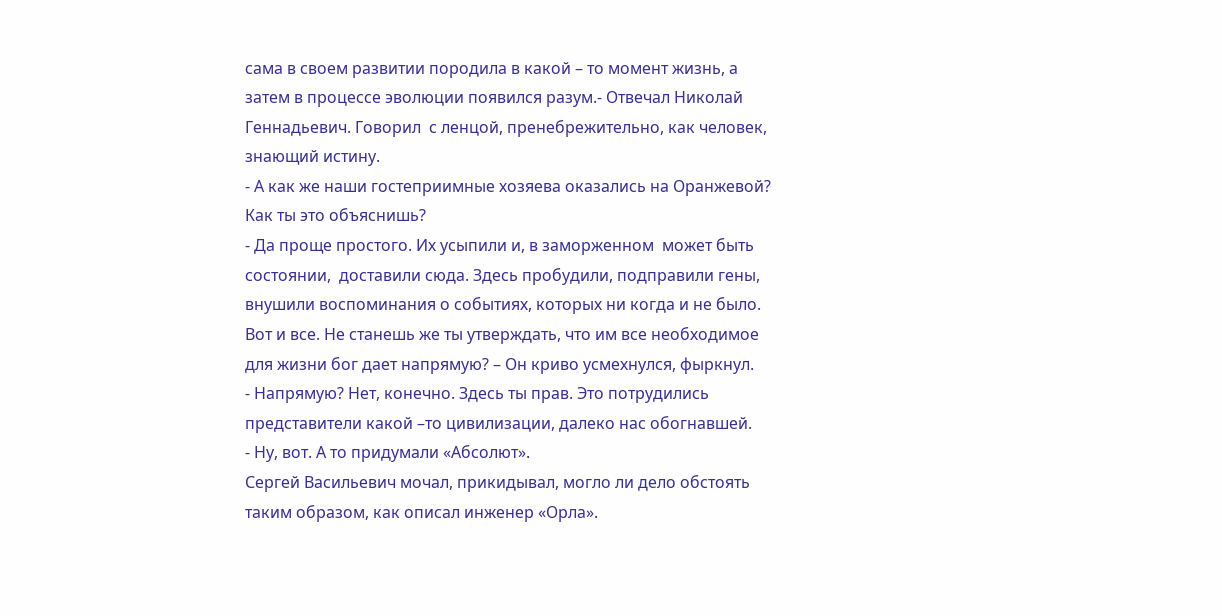сама в своем развитии породила в какой – то момент жизнь, а затем в процессе эволюции появился разум.- Отвечал Николай Геннадьевич. Говорил  с ленцой, пренебрежительно, как человек, знающий истину.
- А как же наши гостеприимные хозяева оказались на Оранжевой? Как ты это объяснишь?
- Да проще простого. Их усыпили и, в заморженном  может быть состоянии,  доставили сюда. Здесь пробудили, подправили гены, внушили воспоминания о событиях, которых ни когда и не было. Вот и все. Не станешь же ты утверждать, что им все необходимое для жизни бог дает напрямую? – Он криво усмехнулся, фыркнул.
- Напрямую? Нет, конечно. Здесь ты прав. Это потрудились представители какой –то цивилизации, далеко нас обогнавшей.
- Ну, вот. А то придумали «Абсолют».
Сергей Васильевич мочал, прикидывал, могло ли дело обстоять таким образом, как описал инженер «Орла».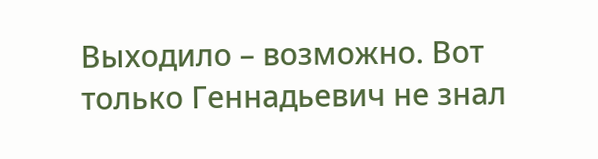Выходило – возможно. Вот только Геннадьевич не знал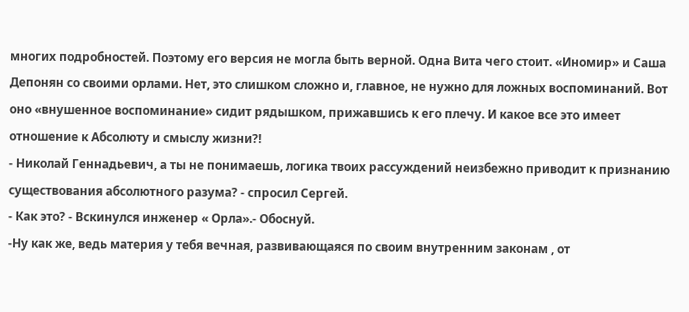многих подробностей. Поэтому его версия не могла быть верной. Одна Вита чего стоит. «Иномир» и Саша Депонян со своими орлами. Нет, это слишком сложно и, главное, не нужно для ложных воспоминаний. Вот оно «внушенное воспоминание» сидит рядышком, прижавшись к его плечу. И какое все это имеет отношение к Абсолюту и смыслу жизни?!
- Николай Геннадьевич, а ты не понимаешь, логика твоих рассуждений неизбежно приводит к признанию существования абсолютного разума? - спросил Сергей.
- Как это? - Вскинулся инженер « Орла».- Обоснуй.
-Ну как же, ведь материя у тебя вечная, развивающаяся по своим внутренним законам , от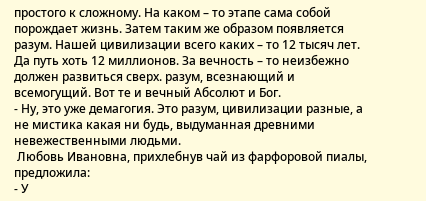простого к сложному. На каком – то этапе сама собой порождает жизнь. Затем таким же образом появляется разум. Нашей цивилизации всего каких – то 12 тысяч лет. Да путь хоть 12 миллионов. За вечность – то неизбежно должен развиться сверх. разум, всезнающий и всемогущий. Вот те и вечный Абсолют и Бог.
- Ну, это уже демагогия. Это разум, цивилизации разные, а не мистика какая ни будь, выдуманная древними невежественными людьми.
 Любовь Ивановна, прихлебнув чай из фарфоровой пиалы, предложила:
- У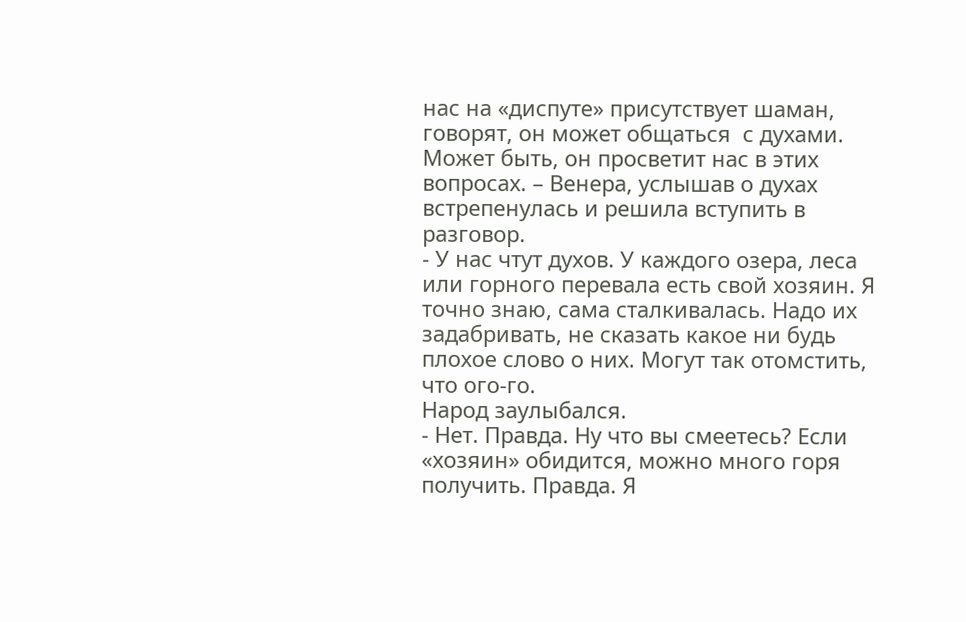нас на «диспуте» присутствует шаман, говорят, он может общаться  с духами. Может быть, он просветит нас в этих вопросах. – Венера, услышав о духах встрепенулась и решила вступить в разговор.
- У нас чтут духов. У каждого озера, леса или горного перевала есть свой хозяин. Я точно знаю, сама сталкивалась. Надо их задабривать, не сказать какое ни будь плохое слово о них. Могут так отомстить, что ого-го.
Народ заулыбался.
- Нет. Правда. Ну что вы смеетесь? Если «хозяин» обидится, можно много горя получить. Правда. Я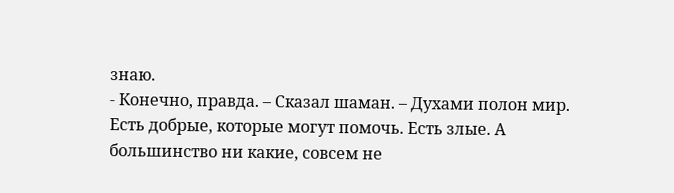знаю.
- Конечно, правда. – Сказал шаман. – Духами полон мир. Есть добрые, которые могут помочь. Есть злые. А большинство ни какие, совсем не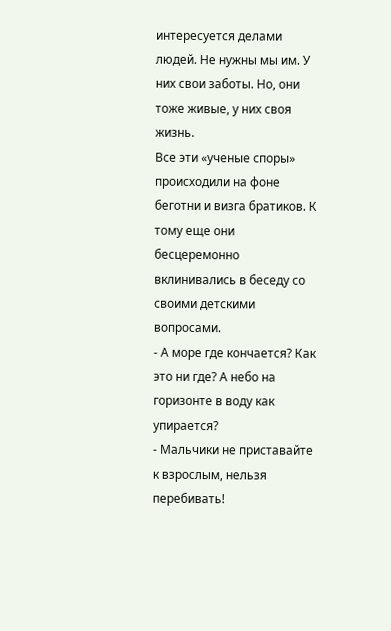интересуется делами людей. Не нужны мы им. У них свои заботы. Но, они тоже живые, у них своя жизнь.
Все эти «ученые споры» происходили на фоне беготни и визга братиков. К тому еще они бесцеремонно вклинивались в беседу со своими детскими вопросами.
- А море где кончается? Как это ни где? А небо на горизонте в воду как упирается?
- Мальчики не приставайте к взрослым, нельзя перебивать!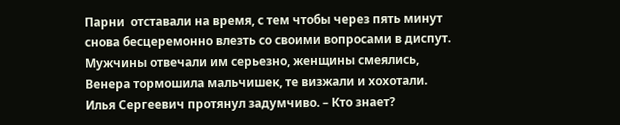Парни  отставали на время, с тем чтобы через пять минут снова бесцеремонно влезть со своими вопросами в диспут. Мужчины отвечали им серьезно, женщины смеялись, Венера тормошила мальчишек, те визжали и хохотали.
Илья Сергеевич протянул задумчиво. – Кто знает?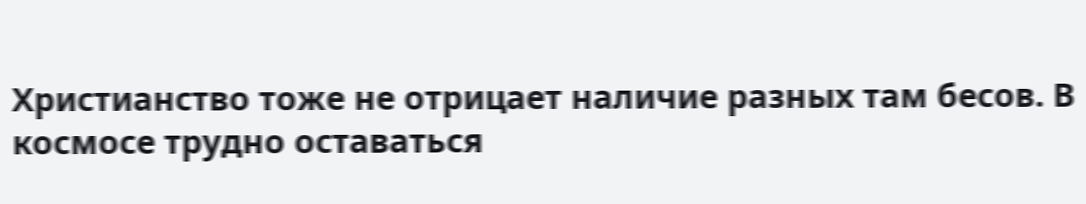Христианство тоже не отрицает наличие разных там бесов. В космосе трудно оставаться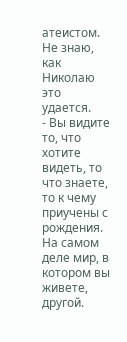атеистом. Не знаю, как Николаю это удается.
- Вы видите то, что хотите видеть, то что знаете, то к чему приучены с рождения. На самом деле мир, в котором вы живете, другой.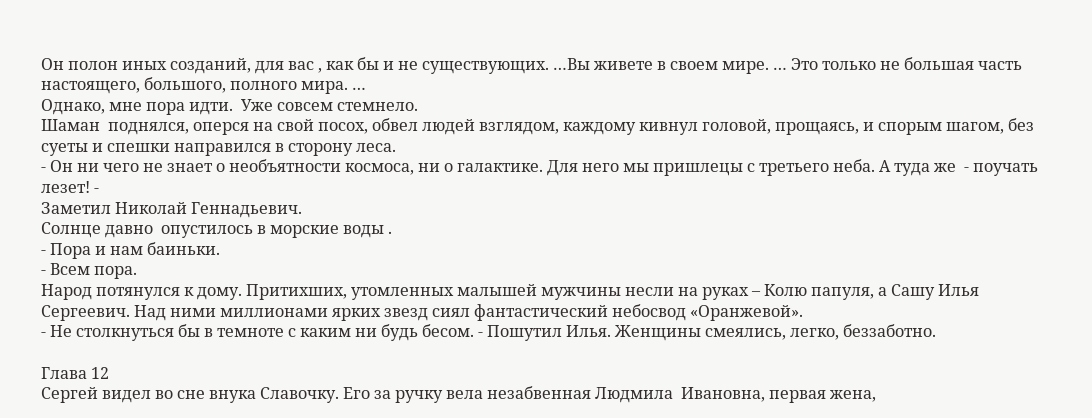Он полон иных созданий, для вас , как бы и не существующих. …Вы живете в своем мире. … Это только не большая часть настоящего, большого, полного мира. …
Однако, мне пора идти.  Уже совсем стемнело.
Шаман  поднялся, оперся на свой посох, обвел людей взглядом, каждому кивнул головой, прощаясь, и спорым шагом, без суеты и спешки направился в сторону леса.
- Он ни чего не знает о необъятности космоса, ни о галактике. Для него мы пришлецы с третьего неба. А туда же  - поучать лезет! -
Заметил Николай Геннадьевич.
Солнце давно  опустилось в морские воды .
- Пора и нам баиньки.
- Всем пора.
Народ потянулся к дому. Притихших, утомленных малышей мужчины несли на руках – Колю папуля, а Сашу Илья Сергеевич. Над ними миллионами ярких звезд сиял фантастический небосвод «Оранжевой».
- Не столкнуться бы в темноте с каким ни будь бесом. - Пошутил Илья. Женщины смеялись, легко, беззаботно.

Глава 12
Сергей видел во сне внука Славочку. Его за ручку вела незабвенная Людмила  Ивановна, первая жена,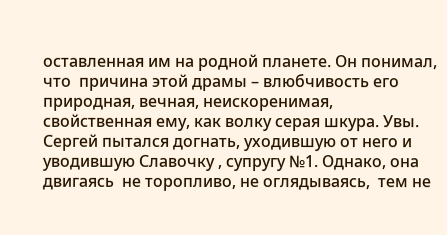оставленная им на родной планете. Он понимал, что  причина этой драмы – влюбчивость его природная, вечная, неискоренимая, свойственная ему, как волку серая шкура. Увы.
Сергей пытался догнать, уходившую от него и уводившую Славочку , супругу №1. Однако, она  двигаясь  не торопливо, не оглядываясь,  тем не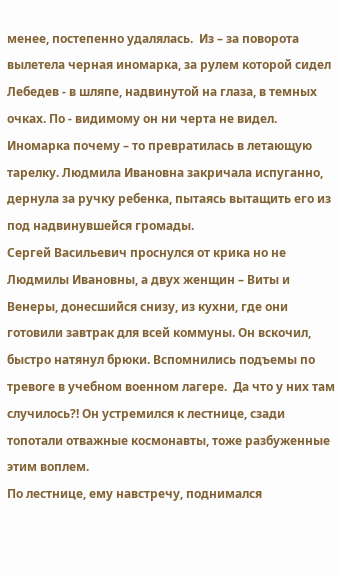менее, постепенно удалялась.  Из – за поворота вылетела черная иномарка, за рулем которой сидел Лебедев - в шляпе, надвинутой на глаза, в темных очках. По - видимому он ни черта не видел. Иномарка почему – то превратилась в летающую тарелку. Людмила Ивановна закричала испуганно, дернула за ручку ребенка, пытаясь вытащить его из под надвинувшейся громады.
Сергей Васильевич проснулся от крика но не Людмилы Ивановны, а двух женщин – Виты и Венеры, донесшийся снизу, из кухни, где они готовили завтрак для всей коммуны. Он вскочил, быстро натянул брюки. Вспомнились подъемы по тревоге в учебном военном лагере.  Да что у них там случилось?! Он устремился к лестнице, сзади топотали отважные космонавты, тоже разбуженные этим воплем.
По лестнице, ему навстречу, поднимался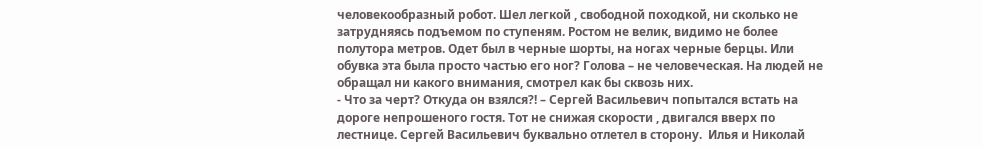человекообразный робот. Шел легкой , свободной походкой, ни сколько не затрудняясь подъемом по ступеням. Ростом не велик, видимо не более полутора метров. Одет был в черные шорты, на ногах черные берцы. Или обувка эта была просто частью его ног? Голова – не человеческая. На людей не обращал ни какого внимания, смотрел как бы сквозь них.
- Что за черт? Откуда он взялся?! – Сергей Васильевич попытался встать на дороге непрошеного гостя. Тот не снижая скорости , двигался вверх по лестнице. Сергей Васильевич буквально отлетел в сторону.  Илья и Николай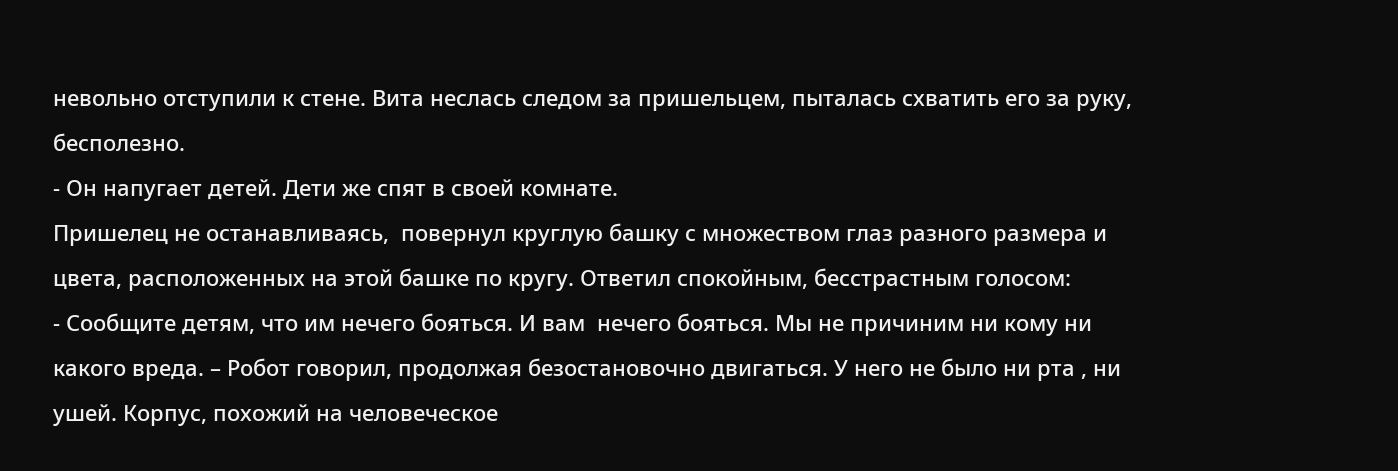невольно отступили к стене. Вита неслась следом за пришельцем, пыталась схватить его за руку, бесполезно.
- Он напугает детей. Дети же спят в своей комнате.
Пришелец не останавливаясь,  повернул круглую башку с множеством глаз разного размера и цвета, расположенных на этой башке по кругу. Ответил спокойным, бесстрастным голосом:
- Сообщите детям, что им нечего бояться. И вам  нечего бояться. Мы не причиним ни кому ни какого вреда. – Робот говорил, продолжая безостановочно двигаться. У него не было ни рта , ни ушей. Корпус, похожий на человеческое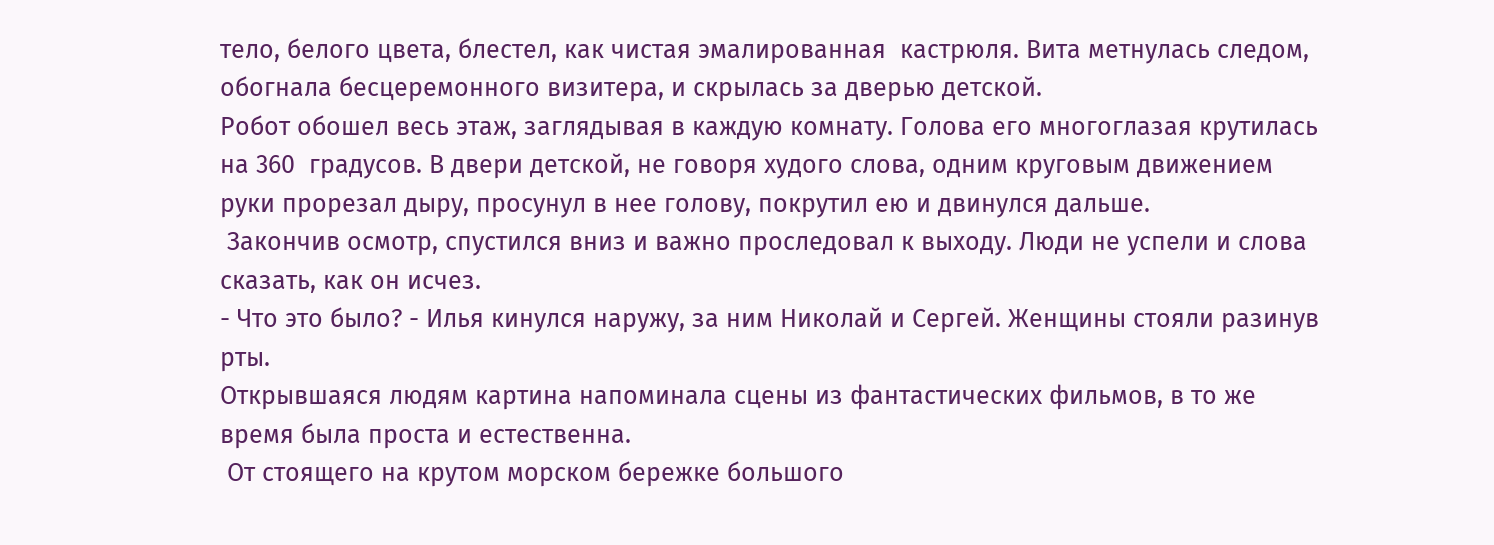тело, белого цвета, блестел, как чистая эмалированная  кастрюля. Вита метнулась следом, обогнала бесцеремонного визитера, и скрылась за дверью детской.
Робот обошел весь этаж, заглядывая в каждую комнату. Голова его многоглазая крутилась на 360  градусов. В двери детской, не говоря худого слова, одним круговым движением руки прорезал дыру, просунул в нее голову, покрутил ею и двинулся дальше.
 Закончив осмотр, спустился вниз и важно проследовал к выходу. Люди не успели и слова сказать, как он исчез.
- Что это было? - Илья кинулся наружу, за ним Николай и Сергей. Женщины стояли разинув рты.
Открывшаяся людям картина напоминала сцены из фантастических фильмов, в то же время была проста и естественна.
 От стоящего на крутом морском бережке большого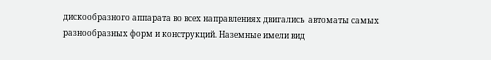дискообразного аппарата во всех направлениях двигались  автоматы самых разнообразных форм и конструкций. Наземные имели вид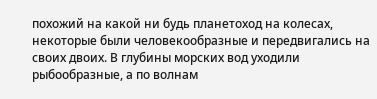похожий на какой ни будь планетоход на колесах, некоторые были человекообразные и передвигались на своих двоих. В глубины морских вод уходили рыбообразные, а по волнам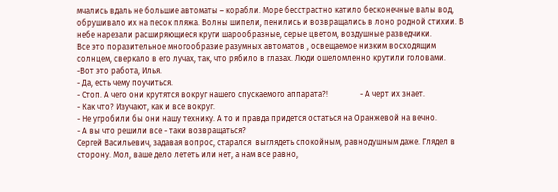мчались вдаль не большие автоматы – корабли. Море бесстрастно катило бесконечные валы вод, обрушивало их на песок пляжа. Волны шипели, пенились и возвращались в лоно родной стихии. В небе нарезали расширяющиеся круги шарообразные, серые цветом, воздушные разведчики.
Все это поразительное многообразие разумных автоматов , освещаемое низким восходящим солнцем, сверкало в его лучах, так, что рябило в глазах. Люди ошеломленно крутили головами.
-Вот это работа, Илья.
- Да, есть чему поучиться.
- Стоп. А чего они крутятся вокруг нашего спускаемого аппарата?!                - А черт их знает.
- Как что? Изучают, как и все вокруг.
- Не угробили бы они нашу технику. А то и правда придется остаться на Оранжевой на вечно.
- А вы что решили все - таки возвращаться?
Сергей Васильевич, задавая вопрос, старался  выглядеть спокойным, равнодушным даже. Глядел в сторону. Мол, ваше дело лететь или нет, а нам все равно,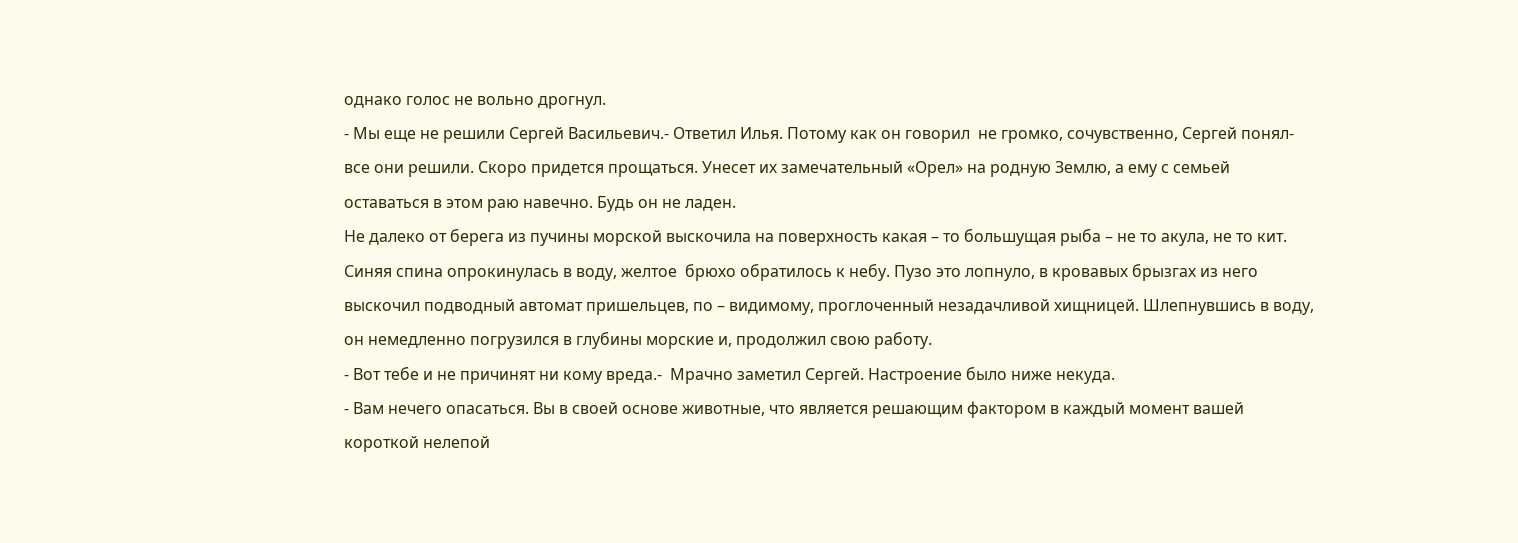однако голос не вольно дрогнул.
- Мы еще не решили Сергей Васильевич.- Ответил Илья. Потому как он говорил  не громко, сочувственно, Сергей понял- все они решили. Скоро придется прощаться. Унесет их замечательный «Орел» на родную Землю, а ему с семьей оставаться в этом раю навечно. Будь он не ладен.
Не далеко от берега из пучины морской выскочила на поверхность какая – то большущая рыба – не то акула, не то кит. Синяя спина опрокинулась в воду, желтое  брюхо обратилось к небу. Пузо это лопнуло, в кровавых брызгах из него выскочил подводный автомат пришельцев, по – видимому, проглоченный незадачливой хищницей. Шлепнувшись в воду, он немедленно погрузился в глубины морские и, продолжил свою работу.
- Вот тебе и не причинят ни кому вреда.-  Мрачно заметил Сергей. Настроение было ниже некуда.
- Вам нечего опасаться. Вы в своей основе животные, что является решающим фактором в каждый момент вашей короткой нелепой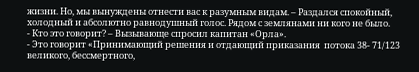жизни. Но, мы вынуждены отнести вас к разумным видам. – Раздался спокойный, холодный и абсолютно равнодушный голос. Рядом с землянами ни кого не было.
- Кто это говорит? – Вызывающе спросил капитан «Орла».
- Это говорит «Принимающий решения и отдающий приказания  потока 38- 71/123 великого, бессмертного,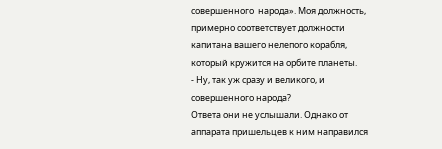совершенного  народа». Моя должность, примерно соответствует должности  капитана вашего нелепого корабля, который кружится на орбите планеты.
- Ну, так уж сразу и великого, и совершенного народа?
Ответа они не услышали. Однако от аппарата пришельцев к ним направился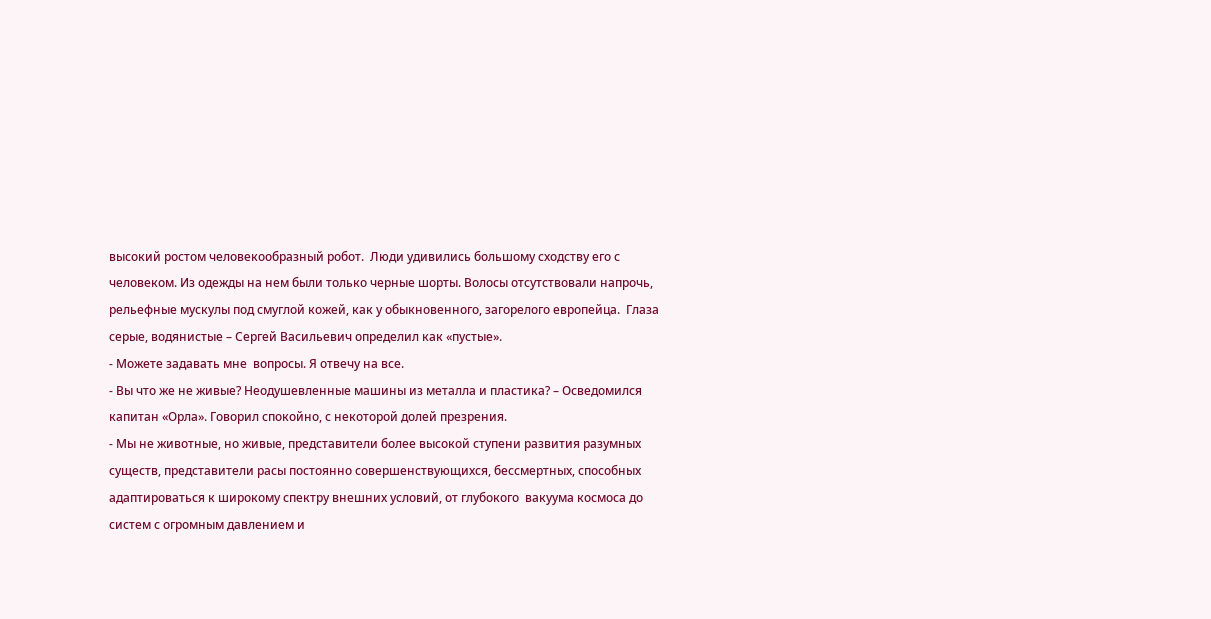высокий ростом человекообразный робот.  Люди удивились большому сходству его с человеком. Из одежды на нем были только черные шорты. Волосы отсутствовали напрочь, рельефные мускулы под смуглой кожей, как у обыкновенного, загорелого европейца.  Глаза серые, водянистые – Сергей Васильевич определил как «пустые».
- Можете задавать мне  вопросы. Я отвечу на все.
- Вы что же не живые? Неодушевленные машины из металла и пластика? – Осведомился капитан «Орла». Говорил спокойно, с некоторой долей презрения.
- Мы не животные, но живые, представители более высокой ступени развития разумных существ, представители расы постоянно совершенствующихся, бессмертных, способных адаптироваться к широкому спектру внешних условий, от глубокого  вакуума космоса до систем с огромным давлением и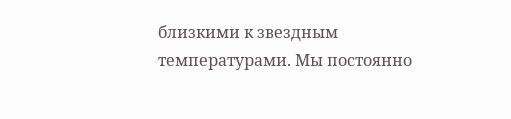близкими к звездным температурами. Мы постоянно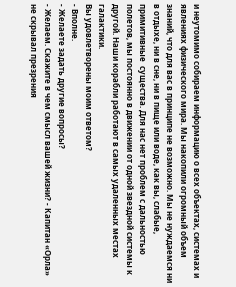и неутомимо собираем информацию о всех объектах, системах и явлениях физического мира. Мы накопили огромный объем знаний, что для вас в принципе не возможно. Мы не нуждаемся ни в отдыхе, ни в сне, ни в пище или воде, как вы, слабые, примитивные  существа. Для нас нет проблем с дальностью полетов, мы постоянно в движении от одной звездной системы к другой. Наши корабли работают в самых удаленных местах галактики.
Вы удовлетворены моим ответом?
- Вполне.
- Желаете задать другие вопросы?
- Желаем. Скажите в чем смысл вашей жизни? - Капитан «Орла» не скрывал презрения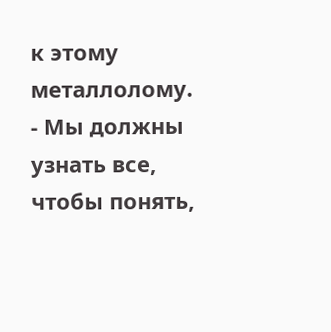к этому металлолому.
- Мы должны узнать все, чтобы понять,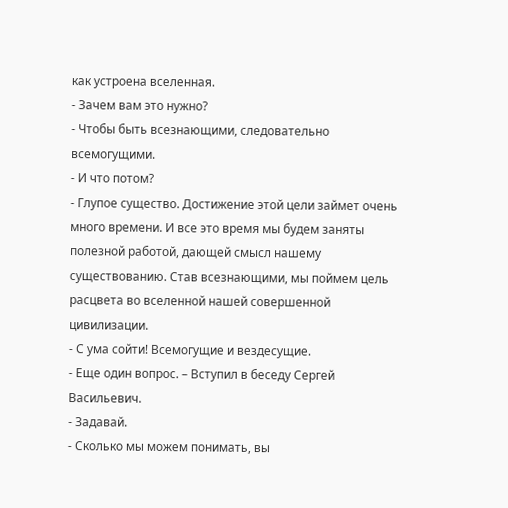как устроена вселенная.
- Зачем вам это нужно?
- Чтобы быть всезнающими, следовательно всемогущими.
- И что потом?
- Глупое существо. Достижение этой цели займет очень много времени. И все это время мы будем заняты полезной работой, дающей смысл нашему существованию. Став всезнающими, мы поймем цель расцвета во вселенной нашей совершенной цивилизации.
- С ума сойти! Всемогущие и вездесущие.
- Еще один вопрос. – Вступил в беседу Сергей Васильевич.
- Задавай.
- Сколько мы можем понимать, вы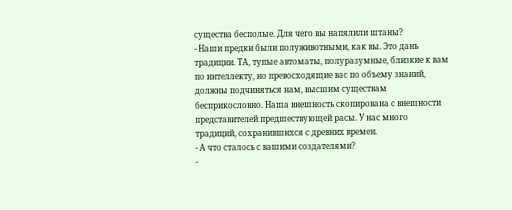существа бесполые. Для чего вы напялили штаны?
- Наши предки были полуживотными, как вы. Это дань традиции. ТА, тупые автоматы, полуразумные, близкие к вам по интеллекту, но превосходящие вас по объему знаний, должны подчиняться нам, высшим существам  бесприкословно. Наша внешность скопирована с внешности представителей предшествующей расы. У нас много традиций, сохранившихся с древних времен.
- А что сталось с вашими создателями?
-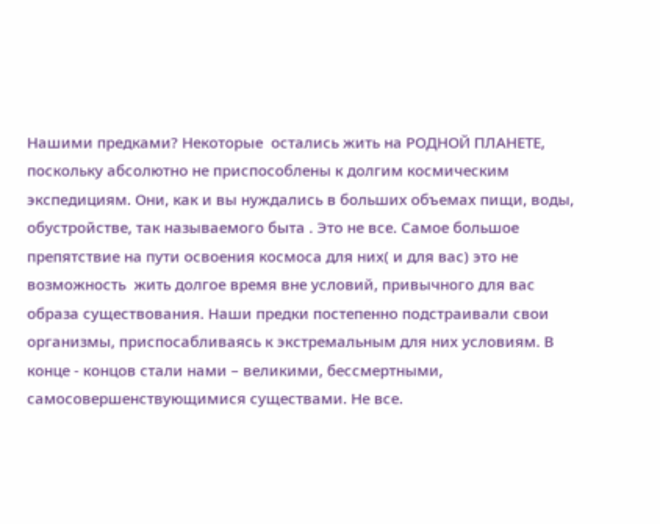Нашими предками? Некоторые  остались жить на РОДНОЙ ПЛАНЕТЕ, поскольку абсолютно не приспособлены к долгим космическим экспедициям. Они, как и вы нуждались в больших объемах пищи, воды, обустройстве, так называемого быта . Это не все. Самое большое препятствие на пути освоения космоса для них( и для вас) это не возможность  жить долгое время вне условий, привычного для вас образа существования. Наши предки постепенно подстраивали свои организмы, приспосабливаясь к экстремальным для них условиям. В конце - концов стали нами – великими, бессмертными, самосовершенствующимися существами. Не все.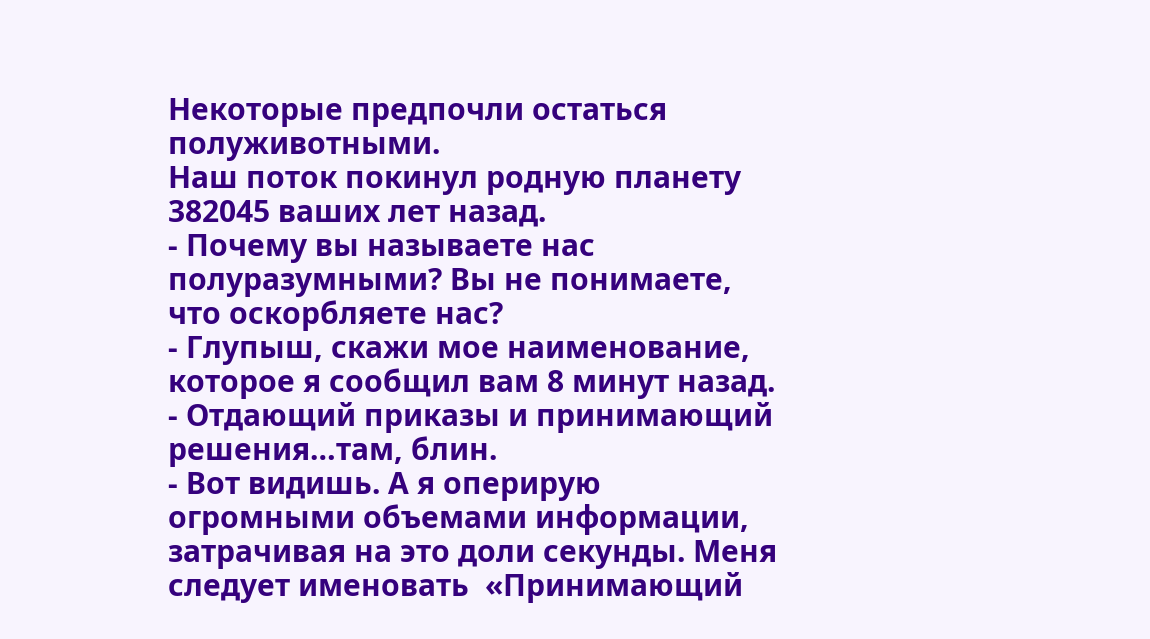Некоторые предпочли остаться полуживотными.
Наш поток покинул родную планету 382045 ваших лет назад.
- Почему вы называете нас полуразумными? Вы не понимаете, что оскорбляете нас?
- Глупыш, скажи мое наименование, которое я сообщил вам 8 минут назад.
- Отдающий приказы и принимающий решения…там, блин.
- Вот видишь. А я оперирую огромными объемами информации, затрачивая на это доли секунды. Меня следует именовать  «Принимающий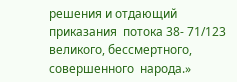решения и отдающий приказания  потока 38- 71/123 великого, бессмертного, совершенного  народа.»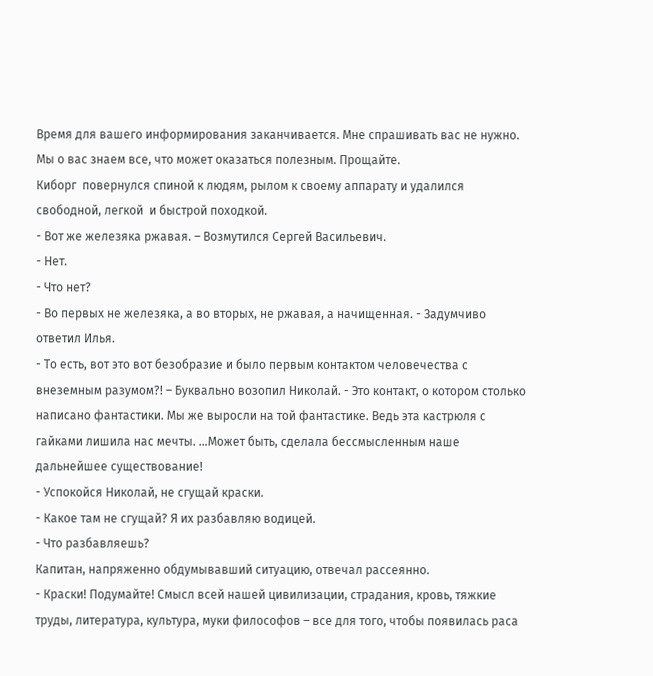Время для вашего информирования заканчивается. Мне спрашивать вас не нужно. Мы о вас знаем все, что может оказаться полезным. Прощайте.
Киборг  повернулся спиной к людям, рылом к своему аппарату и удалился свободной, легкой  и быстрой походкой.
- Вот же железяка ржавая. – Возмутился Сергей Васильевич.
- Нет.
- Что нет?
- Во первых не железяка, а во вторых, не ржавая, а начищенная. - Задумчиво ответил Илья.
- То есть, вот это вот безобразие и было первым контактом человечества с внеземным разумом?! – Буквально возопил Николай. - Это контакт, о котором столько написано фантастики. Мы же выросли на той фантастике. Ведь эта кастрюля с гайками лишила нас мечты. …Может быть, сделала бессмысленным наше дальнейшее существование!
- Успокойся Николай, не сгущай краски.
- Какое там не сгущай? Я их разбавляю водицей.
- Что разбавляешь?
Капитан, напряженно обдумывавший ситуацию, отвечал рассеянно.
- Краски! Подумайте! Смысл всей нашей цивилизации, страдания, кровь, тяжкие труды, литература, культура, муки философов – все для того, чтобы появилась раса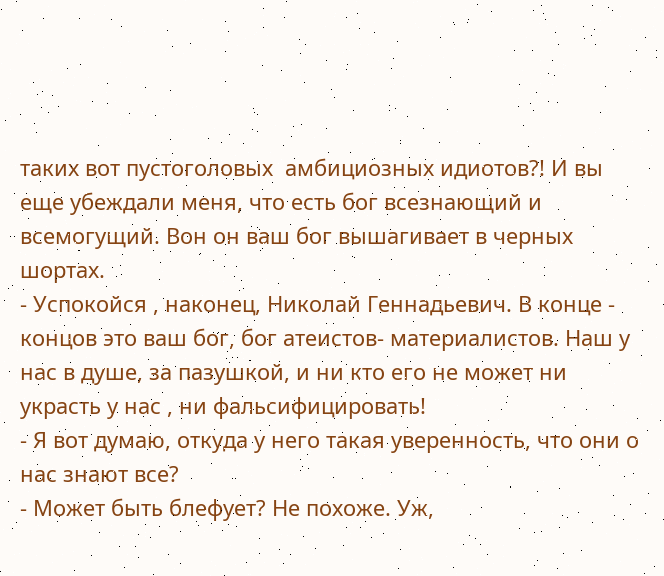таких вот пустоголовых  амбициозных идиотов?! И вы еще убеждали меня, что есть бог всезнающий и всемогущий. Вон он ваш бог вышагивает в черных шортах.
- Успокойся , наконец, Николай Геннадьевич. В конце - концов это ваш бог, бог атеистов- материалистов. Наш у нас в душе, за пазушкой, и ни кто его не может ни украсть у нас , ни фальсифицировать!
- Я вот думаю, откуда у него такая уверенность, что они о нас знают все?
- Может быть блефует? Не похоже. Уж,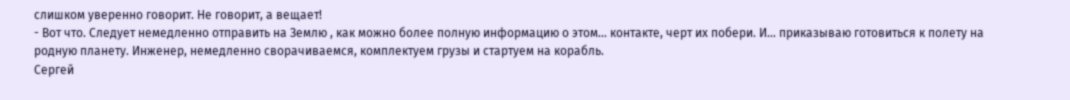слишком уверенно говорит. Не говорит, а вещает!
- Вот что. Следует немедленно отправить на Землю , как можно более полную информацию о этом… контакте, черт их побери. И… приказываю готовиться к полету на родную планету. Инженер, немедленно сворачиваемся, комплектуем грузы и стартуем на корабль.
Сергей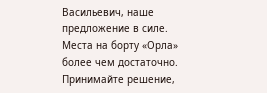Васильевич, наше предложение в силе. Места на борту «Орла» более чем достаточно. Принимайте решение,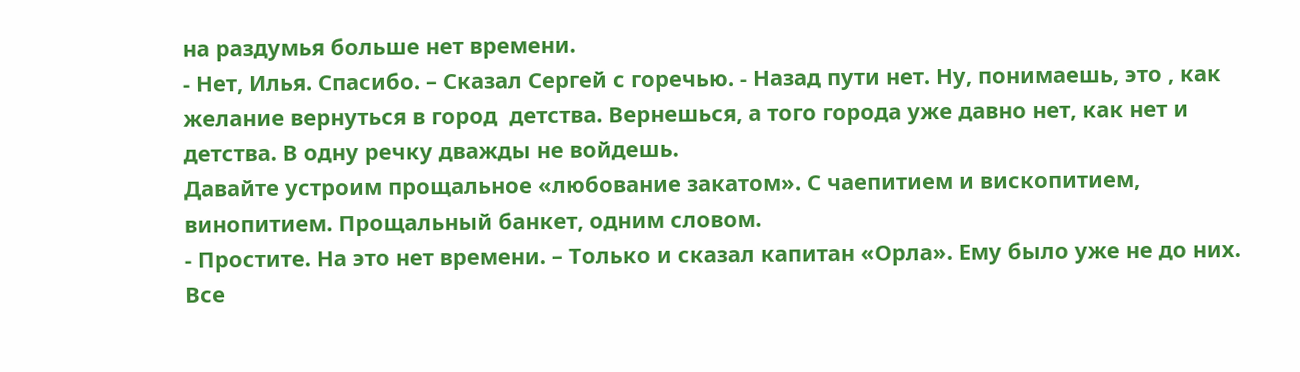на раздумья больше нет времени.
- Нет, Илья. Спасибо. – Сказал Сергей с горечью. - Назад пути нет. Ну, понимаешь, это , как желание вернуться в город  детства. Вернешься, а того города уже давно нет, как нет и детства. В одну речку дважды не войдешь.
Давайте устроим прощальное «любование закатом». С чаепитием и вископитием, винопитием. Прощальный банкет, одним словом.
- Простите. На это нет времени. – Только и сказал капитан «Орла». Ему было уже не до них. Все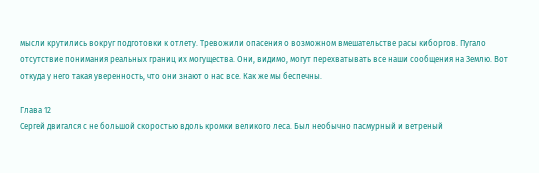мысли крутились вокруг подготовки к отлету. Тревожили опасения о возможном вмешательстве расы киборгов. Пугало отсутствие понимания реальных границ их могущества. Они, видимо, могут перехватывать все наши сообщения на Землю. Вот откуда у него такая уверенность, что они знают о нас все. Как же мы беспечны.

Глава 12
Сергей двигался с не большой скоростью вдоль кромки великого леса. Был необычно пасмурный и ветреный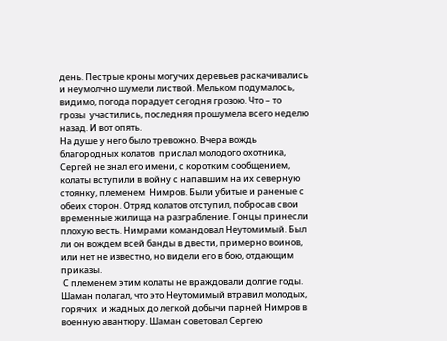день. Пестрые кроны могучих деревьев раскачивались и неумолчно шумели листвой. Мельком подумалось, видимо, погода порадует сегодня грозою. Что – то грозы  участились, последняя прошумела всего неделю  назад. И вот опять.
На душе у него было тревожно. Вчера вождь благородных колатов  прислал молодого охотника, Сергей не знал его имени, с коротким сообщением, колаты вступили в войну с напавшим на их северную стоянку, племенем  Нимров. Были убитые и раненые с обеих сторон. Отряд колатов отступил, побросав свои временные жилища на разграбление. Гонцы принесли плохую весть. Нимрами командовал Неутомимый. Был ли он вождем всей банды в двести, примерно воинов, или нет не известно, но видели его в бою, отдающим приказы.
 С племенем этим колаты не враждовали долгие годы. Шаман полагал, что это Неутомимый втравил молодых, горячих  и жадных до легкой добычи парней Нимров в военную авантюру. Шаман советовал Сергею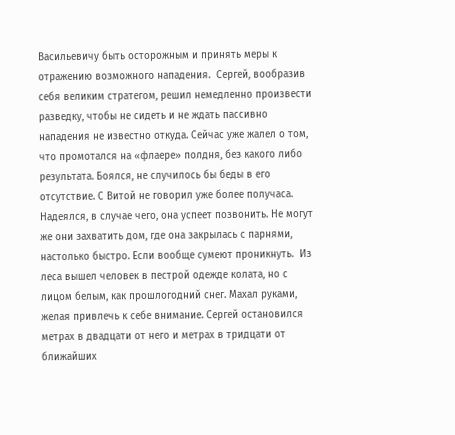Васильевичу быть осторожным и принять меры к отражению возможного нападения.  Сергей, вообразив себя великим стратегом, решил немедленно произвести разведку, чтобы не сидеть и не ждать пассивно нападения не известно откуда. Сейчас уже жалел о том, что промотался на «флаере» полдня, без какого либо результата. Боялся, не случилось бы беды в его отсутствие. С Витой не говорил уже более получаса. Надеялся, в случае чего, она успеет позвонить. Не могут же они захватить дом, где она закрылась с парнями, настолько быстро. Если вообще сумеют проникнуть.  Из леса вышел человек в пестрой одежде колата, но с лицом белым, как прошлогодний снег. Махал руками, желая привлечь к себе внимание. Сергей остановился метрах в двадцати от него и метрах в тридцати от ближайших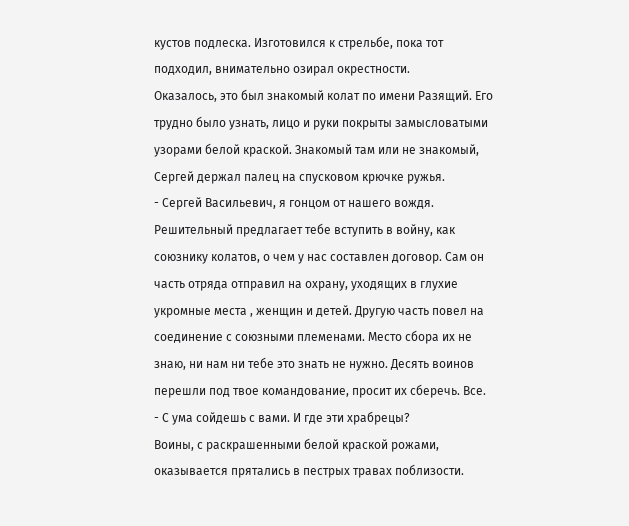кустов подлеска. Изготовился к стрельбе, пока тот подходил, внимательно озирал окрестности.
Оказалось, это был знакомый колат по имени Разящий. Его трудно было узнать, лицо и руки покрыты замысловатыми  узорами белой краской. Знакомый там или не знакомый, Сергей держал палец на спусковом крючке ружья.
- Сергей Васильевич, я гонцом от нашего вождя. Решительный предлагает тебе вступить в войну, как союзнику колатов, о чем у нас составлен договор. Сам он часть отряда отправил на охрану, уходящих в глухие укромные места , женщин и детей. Другую часть повел на соединение с союзными племенами. Место сбора их не знаю, ни нам ни тебе это знать не нужно. Десять воинов перешли под твое командование, просит их сберечь. Все.
- С ума сойдешь с вами. И где эти храбрецы?
Воины, с раскрашенными белой краской рожами, оказывается прятались в пестрых травах поблизости.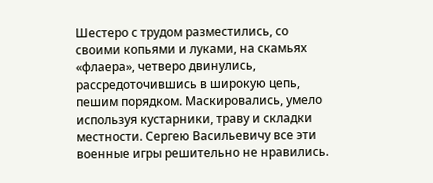Шестеро с трудом разместились, со своими копьями и луками, на скамьях «флаера», четверо двинулись, рассредоточившись в широкую цепь, пешим порядком. Маскировались, умело используя кустарники, траву и складки местности. Сергею Васильевичу все эти военные игры решительно не нравились.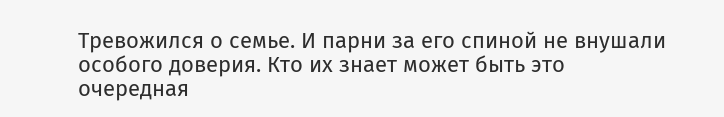Тревожился о семье. И парни за его спиной не внушали особого доверия. Кто их знает может быть это очередная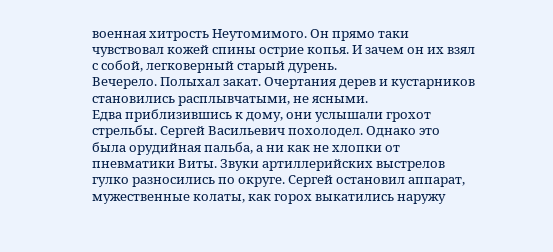военная хитрость Неутомимого. Он прямо таки чувствовал кожей спины острие копья. И зачем он их взял с собой, легковерный старый дурень.
Вечерело. Полыхал закат. Очертания дерев и кустарников становились расплывчатыми, не ясными.
Едва приблизившись к дому, они услышали грохот стрельбы. Сергей Васильевич похолодел. Однако это была орудийная пальба, а ни как не хлопки от пневматики Виты. Звуки артиллерийских выстрелов гулко разносились по округе. Сергей остановил аппарат, мужественные колаты, как горох выкатились наружу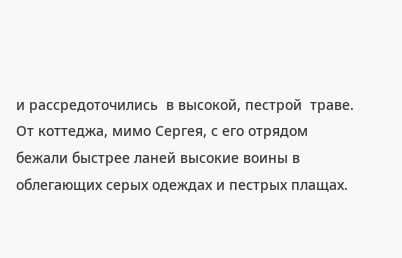и рассредоточились  в высокой, пестрой  траве. От коттеджа, мимо Сергея, с его отрядом бежали быстрее ланей высокие воины в облегающих серых одеждах и пестрых плащах.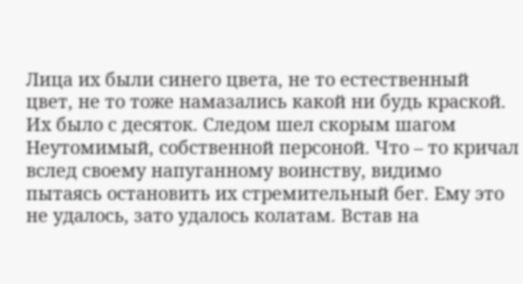Лица их были синего цвета, не то естественный цвет, не то тоже намазались какой ни будь краской. Их было с десяток. Следом шел скорым шагом Неутомимый, собственной персоной. Что – то кричал вслед своему напуганному воинству, видимо пытаясь остановить их стремительный бег. Ему это не удалось, зато удалось колатам. Встав на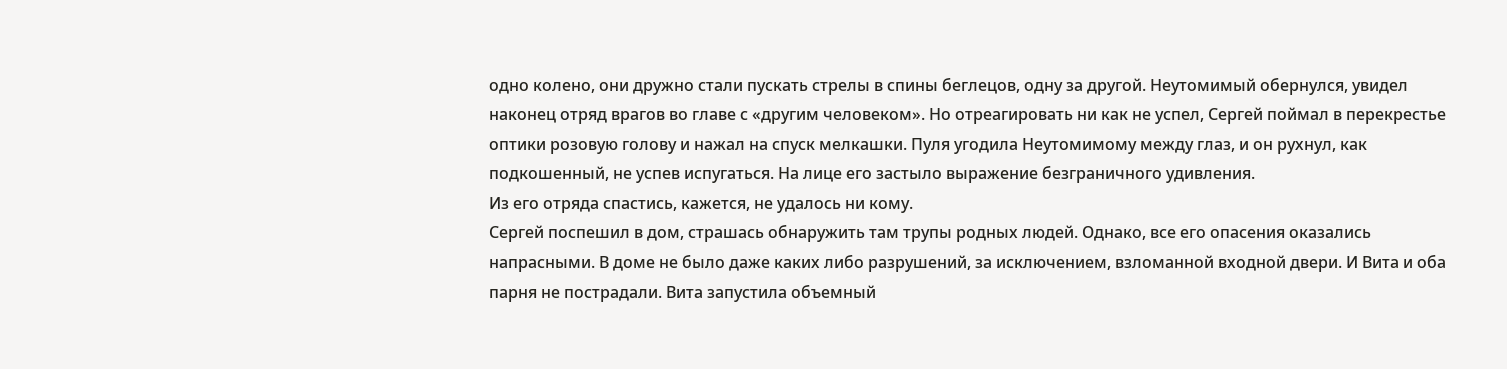одно колено, они дружно стали пускать стрелы в спины беглецов, одну за другой. Неутомимый обернулся, увидел наконец отряд врагов во главе с «другим человеком». Но отреагировать ни как не успел, Сергей поймал в перекрестье оптики розовую голову и нажал на спуск мелкашки. Пуля угодила Неутомимому между глаз, и он рухнул, как подкошенный, не успев испугаться. На лице его застыло выражение безграничного удивления.
Из его отряда спастись, кажется, не удалось ни кому.
Сергей поспешил в дом, страшась обнаружить там трупы родных людей. Однако, все его опасения оказались напрасными. В доме не было даже каких либо разрушений, за исключением, взломанной входной двери. И Вита и оба парня не пострадали. Вита запустила объемный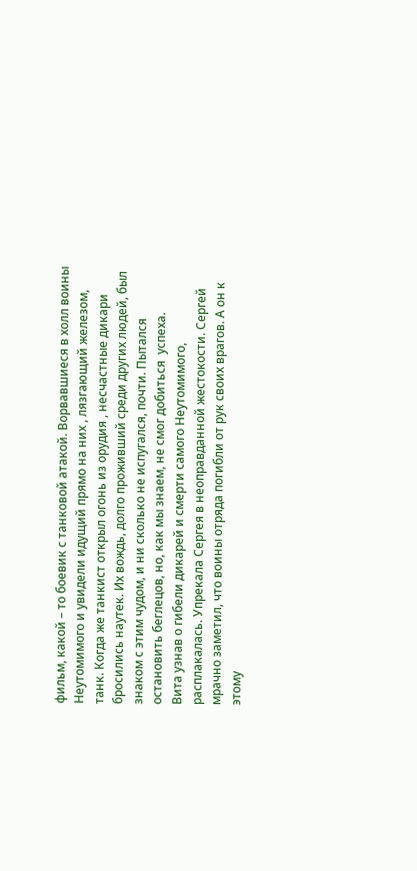фильм, какой – то боевик с танковой атакой. Ворвавшиеся в холл воины Неутомимого и увидели идущий прямо на них , лязгающий железом, танк. Когда же танкист открыл огонь из орудия , несчастные дикари бросились наутек. Их вождь, долго проживший среди других людей, был знаком с этим чудом, и ни сколько не испугался, почти. Пытался остановить беглецов, но, как мы знаем, не смог добиться  успеха.
Вита узнав о гибели дикарей и смерти самого Неутомимого, расплакалась. Упрекала Сергея в неоправданной жестокости. Сергей мрачно заметил, что воины отряда погибли от рук своих врагов. А он к этому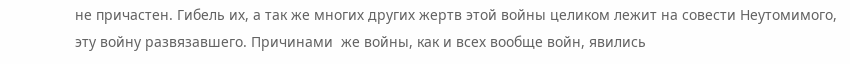не причастен. Гибель их, а так же многих других жертв этой войны целиком лежит на совести Неутомимого, эту войну развязавшего. Причинами  же войны, как и всех вообще войн, явились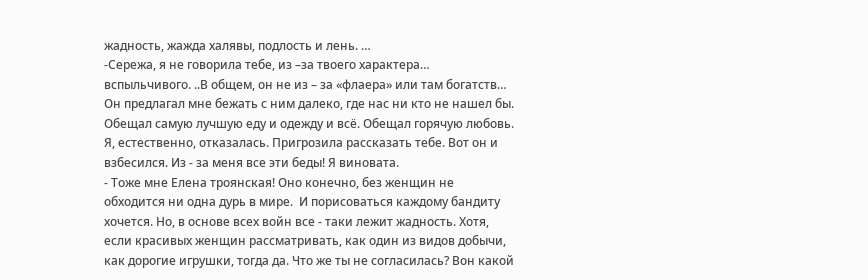жадность, жажда халявы, подлость и лень. …
-Сережа, я не говорила тебе, из –за твоего характера… вспыльчивого. ..В общем, он не из – за «флаера» или там богатств… Он предлагал мне бежать с ним далеко, где нас ни кто не нашел бы. Обещал самую лучшую еду и одежду и всё. Обещал горячую любовь. Я, естественно, отказалась. Пригрозила рассказать тебе. Вот он и взбесился. Из - за меня все эти беды! Я виновата.
- Тоже мне Елена троянская! Оно конечно, без женщин не обходится ни одна дурь в мире.  И порисоваться каждому бандиту хочется. Но, в основе всех войн все - таки лежит жадность. Хотя, если красивых женщин рассматривать, как один из видов добычи, как дорогие игрушки, тогда да. Что же ты не согласилась? Вон какой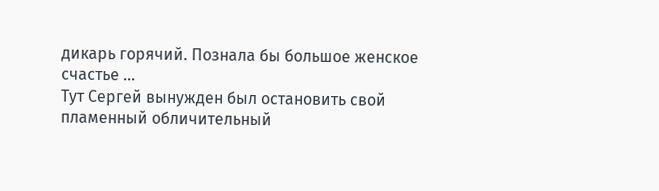дикарь горячий. Познала бы большое женское счастье …
Тут Сергей вынужден был остановить свой пламенный обличительный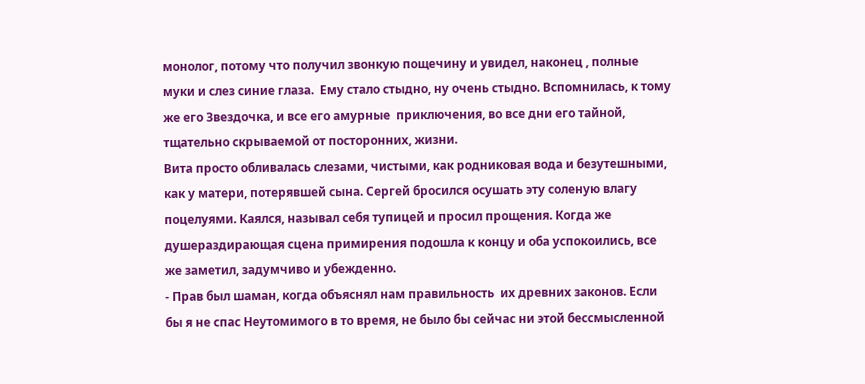монолог, потому что получил звонкую пощечину и увидел, наконец , полные муки и слез синие глаза.  Ему стало стыдно, ну очень стыдно. Вспомнилась, к тому же его Звездочка, и все его амурные  приключения, во все дни его тайной, тщательно скрываемой от посторонних, жизни.
Вита просто обливалась слезами, чистыми, как родниковая вода и безутешными, как у матери, потерявшей сына. Сергей бросился осушать эту соленую влагу поцелуями. Каялся, называл себя тупицей и просил прощения. Когда же душераздирающая сцена примирения подошла к концу и оба успокоились, все же заметил, задумчиво и убежденно.
- Прав был шаман, когда объяснял нам правильность  их древних законов. Если бы я не спас Неутомимого в то время, не было бы сейчас ни этой бессмысленной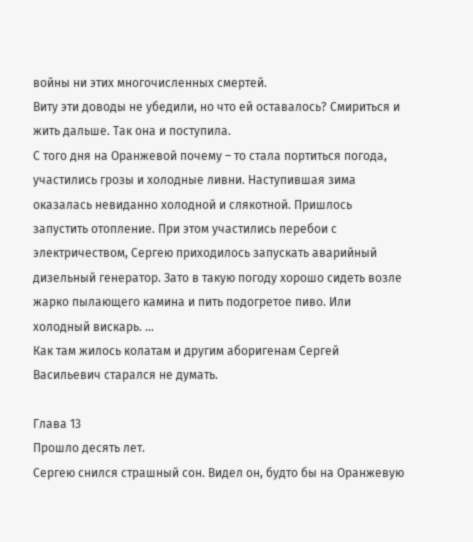войны ни этих многочисленных смертей.
Виту эти доводы не убедили, но что ей оставалось? Смириться и жить дальше. Так она и поступила.
С того дня на Оранжевой почему – то стала портиться погода, участились грозы и холодные ливни. Наступившая зима оказалась невиданно холодной и слякотной. Пришлось запустить отопление. При этом участились перебои с электричеством, Сергею приходилось запускать аварийный дизельный генератор. Зато в такую погоду хорошо сидеть возле жарко пылающего камина и пить подогретое пиво. Или холодный вискарь. …
Как там жилось колатам и другим аборигенам Сергей Васильевич старался не думать.

Глава 13
Прошло десять лет.
Сергею снился страшный сон. Видел он, будто бы на Оранжевую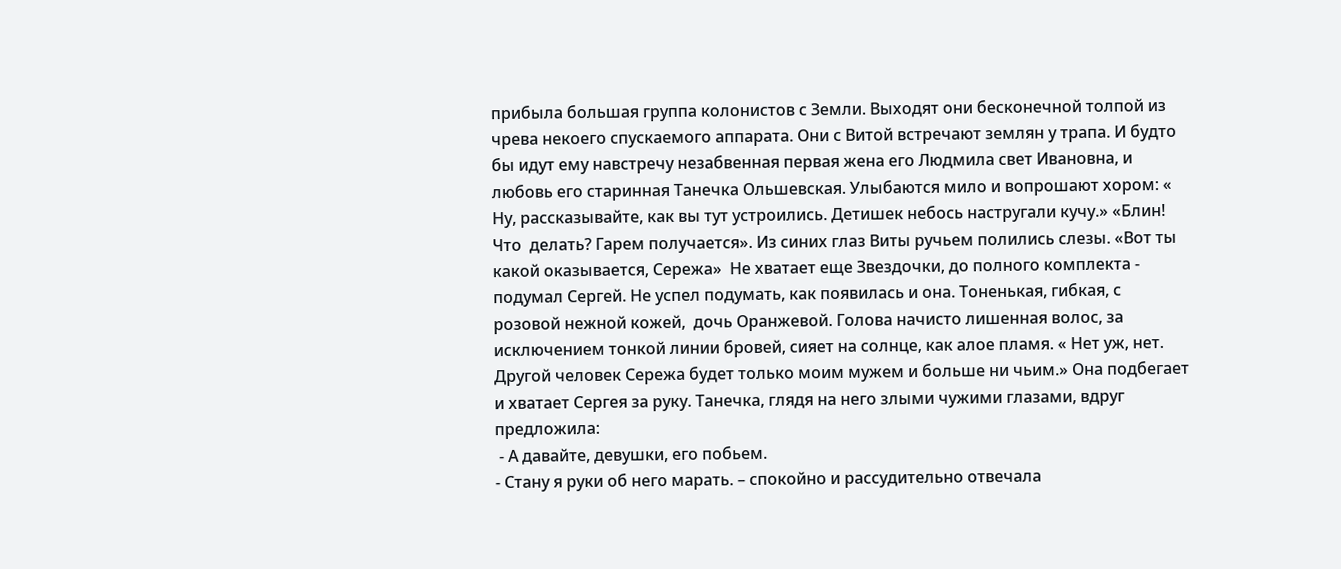прибыла большая группа колонистов с Земли. Выходят они бесконечной толпой из чрева некоего спускаемого аппарата. Они с Витой встречают землян у трапа. И будто бы идут ему навстречу незабвенная первая жена его Людмила свет Ивановна, и любовь его старинная Танечка Ольшевская. Улыбаются мило и вопрошают хором: « Ну, рассказывайте, как вы тут устроились. Детишек небось настругали кучу.» «Блин! Что  делать? Гарем получается». Из синих глаз Виты ручьем полились слезы. «Вот ты какой оказывается, Сережа»  Не хватает еще Звездочки, до полного комплекта -  подумал Сергей. Не успел подумать, как появилась и она. Тоненькая, гибкая, с розовой нежной кожей,  дочь Оранжевой. Голова начисто лишенная волос, за исключением тонкой линии бровей, сияет на солнце, как алое пламя. « Нет уж, нет. Другой человек Сережа будет только моим мужем и больше ни чьим.» Она подбегает и хватает Сергея за руку. Танечка, глядя на него злыми чужими глазами, вдруг предложила:
 - А давайте, девушки, его побьем.
- Стану я руки об него марать. – спокойно и рассудительно отвечала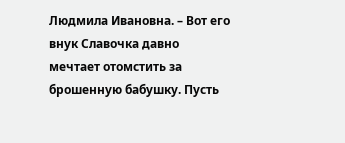Людмила Ивановна. – Вот его внук Славочка давно мечтает отомстить за брошенную бабушку. Пусть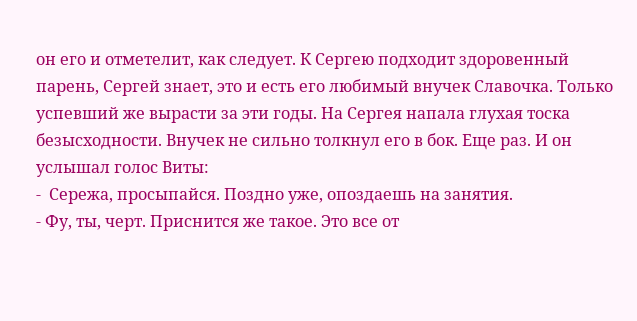он его и отметелит, как следует. К Сергею подходит здоровенный парень, Сергей знает, это и есть его любимый внучек Славочка. Только успевший же вырасти за эти годы. На Сергея напала глухая тоска безысходности. Внучек не сильно толкнул его в бок. Еще раз. И он услышал голос Виты:
-  Сережа, просыпайся. Поздно уже, опоздаешь на занятия.
- Фу, ты, черт. Приснится же такое. Это все от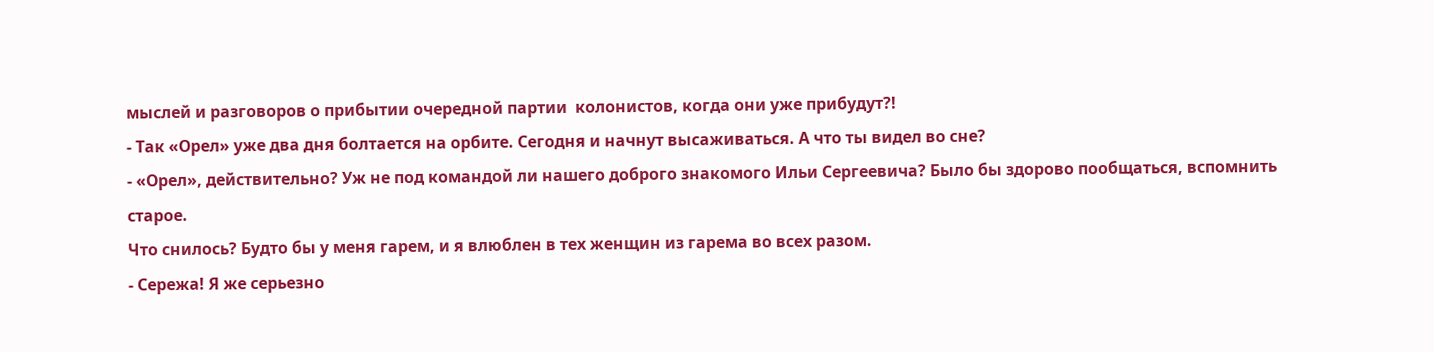мыслей и разговоров о прибытии очередной партии  колонистов, когда они уже прибудут?!
- Так «Орел» уже два дня болтается на орбите. Сегодня и начнут высаживаться. А что ты видел во сне?
- «Орел», действительно? Уж не под командой ли нашего доброго знакомого Ильи Сергеевича? Было бы здорово пообщаться, вспомнить старое.
Что снилось? Будто бы у меня гарем, и я влюблен в тех женщин из гарема во всех разом.
- Сережа! Я же серьезно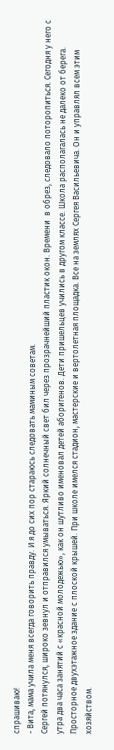спрашиваю!
- Вита, мама учила меня всегда говорить правду. И я до сих пор стараюсь следовать маминым советам.
Сергей потянулся, широко зевнул и отправился умываться. Яркий солнечный свет бил через прозрачнейший пластик окон. Времени  в обрез, следовало поторопиться. Сегодня у него с утра два часа занятий с «красной молодежью», как он шутливо именовал детей аборигенов. Дети пришельцев учились в другом классе. Школа располагалась не далеко от берега. Просторное двухэтажное здание с плоской крышей. При школе имелся стадион, мастерские и вертолетная площадка. Все на землях Сергея Васильевича. Он и управлял всем этим хозяйством.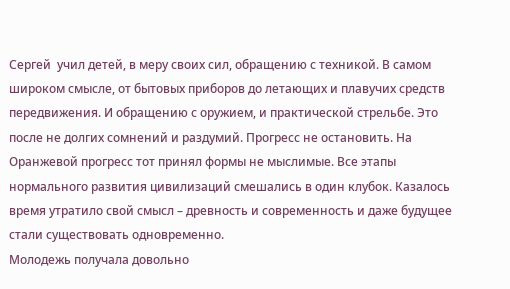Сергей  учил детей, в меру своих сил, обращению с техникой. В самом широком смысле, от бытовых приборов до летающих и плавучих средств передвижения. И обращению с оружием, и практической стрельбе. Это после не долгих сомнений и раздумий. Прогресс не остановить. На Оранжевой прогресс тот принял формы не мыслимые. Все этапы нормального развития цивилизаций смешались в один клубок. Казалось время утратило свой смысл – древность и современность и даже будущее стали существовать одновременно.
Молодежь получала довольно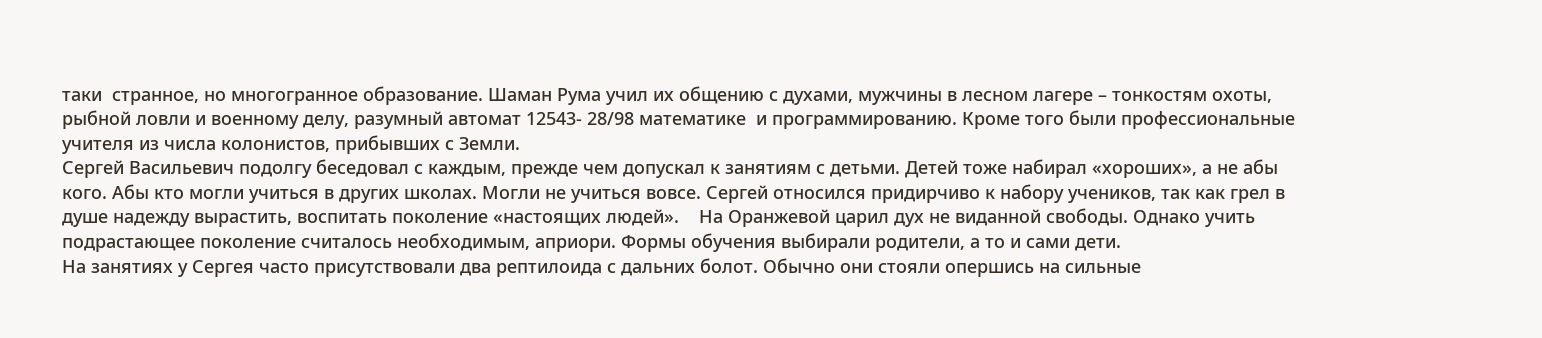таки  странное, но многогранное образование. Шаман Рума учил их общению с духами, мужчины в лесном лагере – тонкостям охоты, рыбной ловли и военному делу, разумный автомат 12543- 28/98 математике  и программированию. Кроме того были профессиональные учителя из числа колонистов, прибывших с Земли.
Сергей Васильевич подолгу беседовал с каждым, прежде чем допускал к занятиям с детьми. Детей тоже набирал «хороших», а не абы кого. Абы кто могли учиться в других школах. Могли не учиться вовсе. Сергей относился придирчиво к набору учеников, так как грел в душе надежду вырастить, воспитать поколение «настоящих людей».    На Оранжевой царил дух не виданной свободы. Однако учить подрастающее поколение считалось необходимым, априори. Формы обучения выбирали родители, а то и сами дети.
На занятиях у Сергея часто присутствовали два рептилоида с дальних болот. Обычно они стояли опершись на сильные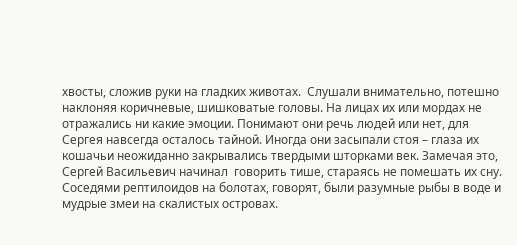хвосты, сложив руки на гладких животах.  Слушали внимательно, потешно наклоняя коричневые, шишковатые головы. На лицах их или мордах не отражались ни какие эмоции. Понимают они речь людей или нет, для Сергея навсегда осталось тайной. Иногда они засыпали стоя – глаза их кошачьи неожиданно закрывались твердыми шторками век. Замечая это, Сергей Васильевич начинал  говорить тише, стараясь не помешать их сну.
Соседями рептилоидов на болотах, говорят, были разумные рыбы в воде и мудрые змеи на скалистых островах.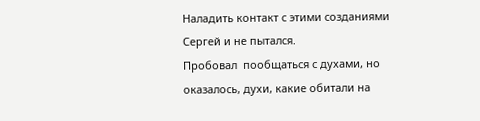Наладить контакт с этими созданиями Сергей и не пытался.
Пробовал  пообщаться с духами, но оказалось, духи, какие обитали на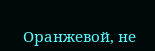Оранжевой, не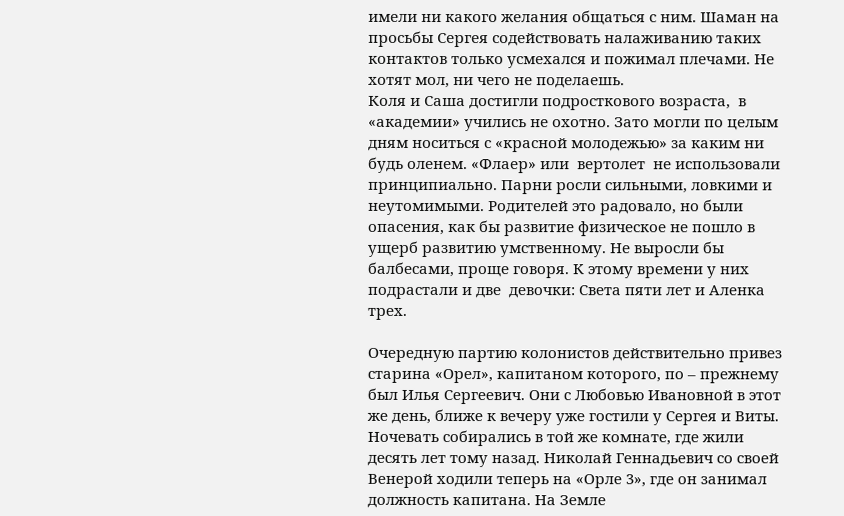имели ни какого желания общаться с ним. Шаман на просьбы Сергея содействовать налаживанию таких контактов только усмехался и пожимал плечами. Не хотят мол, ни чего не поделаешь.
Коля и Саша достигли подросткового возраста,  в «академии» учились не охотно. Зато могли по целым дням носиться с «красной молодежью» за каким ни будь оленем. «Флаер» или  вертолет  не использовали принципиально. Парни росли сильными, ловкими и неутомимыми. Родителей это радовало, но были опасения, как бы развитие физическое не пошло в ущерб развитию умственному. Не выросли бы балбесами, проще говоря. К этому времени у них подрастали и две  девочки: Света пяти лет и Аленка трех.

Очередную партию колонистов действительно привез старина «Орел», капитаном которого, по – прежнему был Илья Сергеевич. Они с Любовью Ивановной в этот же день, ближе к вечеру уже гостили у Сергея и Виты. Ночевать собирались в той же комнате, где жили десять лет тому назад. Николай Геннадьевич со своей Венерой ходили теперь на «Орле 3», где он занимал должность капитана. На Земле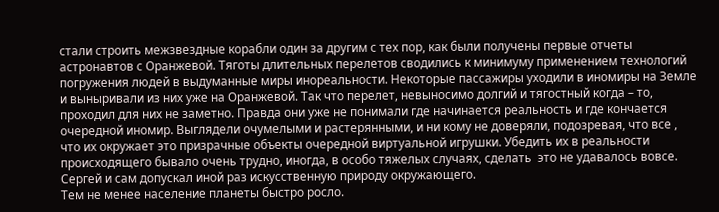стали строить межзвездные корабли один за другим с тех пор, как были получены первые отчеты астронавтов с Оранжевой. Тяготы длительных перелетов сводились к минимуму применением технологий погружения людей в выдуманные миры инореальности. Некоторые пассажиры уходили в иномиры на Земле и выныривали из них уже на Оранжевой. Так что перелет, невыносимо долгий и тягостный когда – то, проходил для них не заметно. Правда они уже не понимали где начинается реальность и где кончается очередной иномир. Выглядели очумелыми и растерянными, и ни кому не доверяли, подозревая, что все , что их окружает это призрачные объекты очередной виртуальной игрушки. Убедить их в реальности происходящего бывало очень трудно, иногда, в особо тяжелых случаях, сделать  это не удавалось вовсе. Сергей и сам допускал иной раз искусственную природу окружающего.
Тем не менее население планеты быстро росло.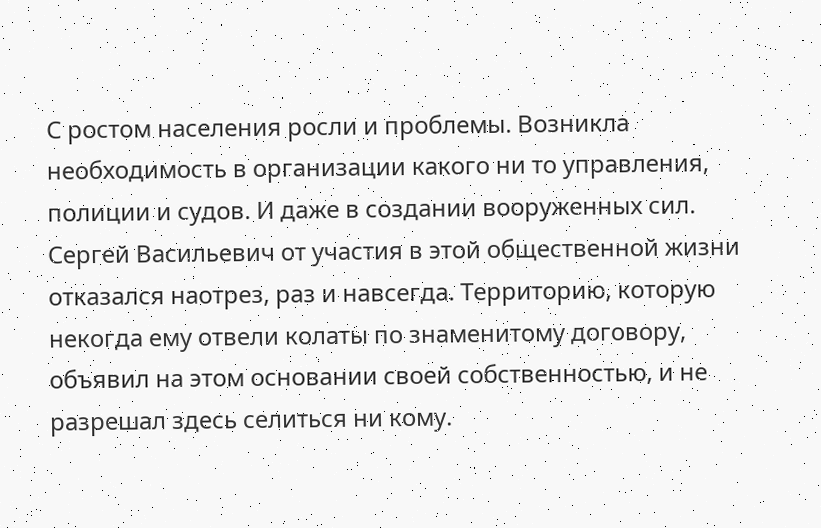С ростом населения росли и проблемы. Возникла необходимость в организации какого ни то управления, полиции и судов. И даже в создании вооруженных сил. Сергей Васильевич от участия в этой общественной жизни отказался наотрез, раз и навсегда. Территорию, которую некогда ему отвели колаты по знаменитому договору, объявил на этом основании своей собственностью, и не разрешал здесь селиться ни кому.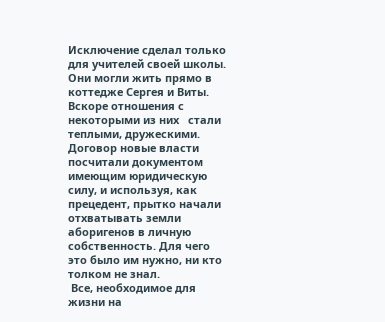Исключение сделал только для учителей своей школы. Они могли жить прямо в коттедже Сергея и Виты.  Вскоре отношения с некоторыми из них   стали теплыми, дружескими.
Договор новые власти посчитали документом имеющим юридическую силу, и используя, как прецедент, прытко начали отхватывать земли аборигенов в личную собственность. Для чего это было им нужно, ни кто толком не знал.
 Все, необходимое для жизни на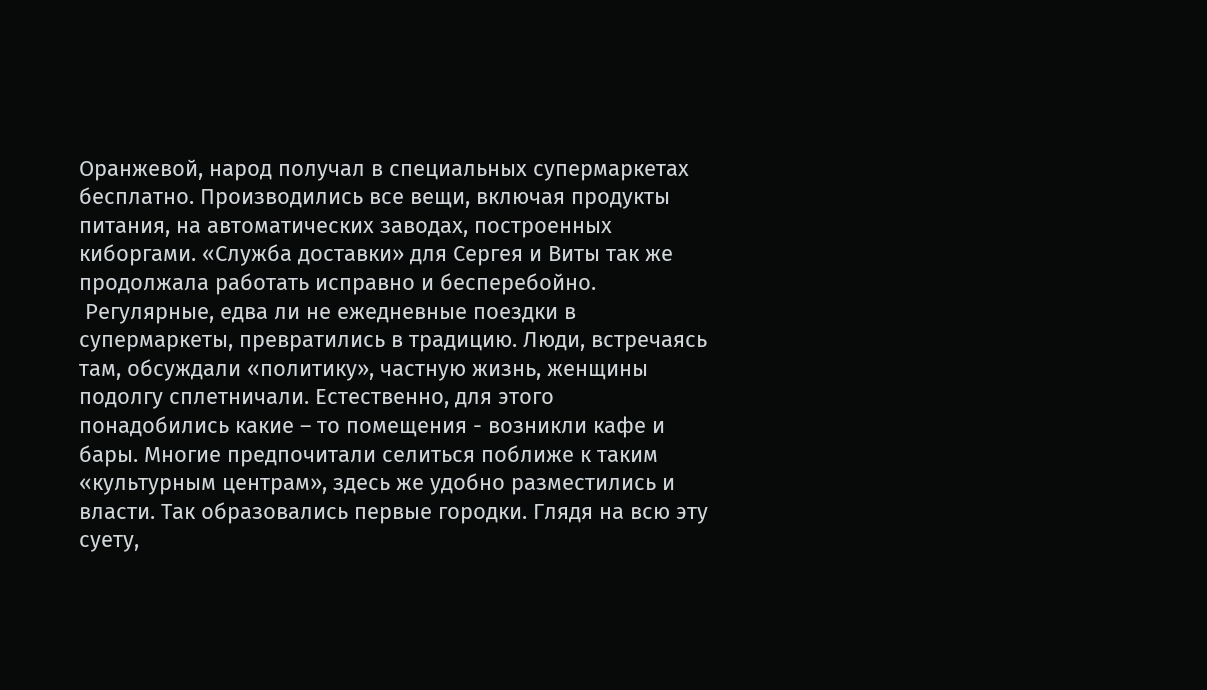Оранжевой, народ получал в специальных супермаркетах бесплатно. Производились все вещи, включая продукты питания, на автоматических заводах, построенных киборгами. «Служба доставки» для Сергея и Виты так же продолжала работать исправно и бесперебойно.
 Регулярные, едва ли не ежедневные поездки в супермаркеты, превратились в традицию. Люди, встречаясь там, обсуждали «политику», частную жизнь, женщины подолгу сплетничали. Естественно, для этого понадобились какие – то помещения - возникли кафе и бары. Многие предпочитали селиться поближе к таким «культурным центрам», здесь же удобно разместились и власти. Так образовались первые городки. Глядя на всю эту суету,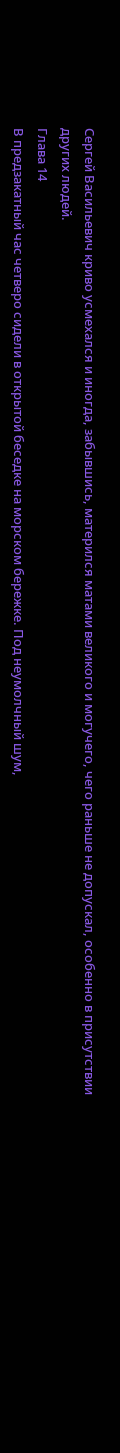Сергей Васильевич криво усмехался и иногда, забывшись, матерился матами великого и могучего, чего раньше не допускал, особенно в присутствии других людей.
Глава 14
В предзакатный час четверо сидели в открытой беседке на морском бережке. Под неумолчный шум,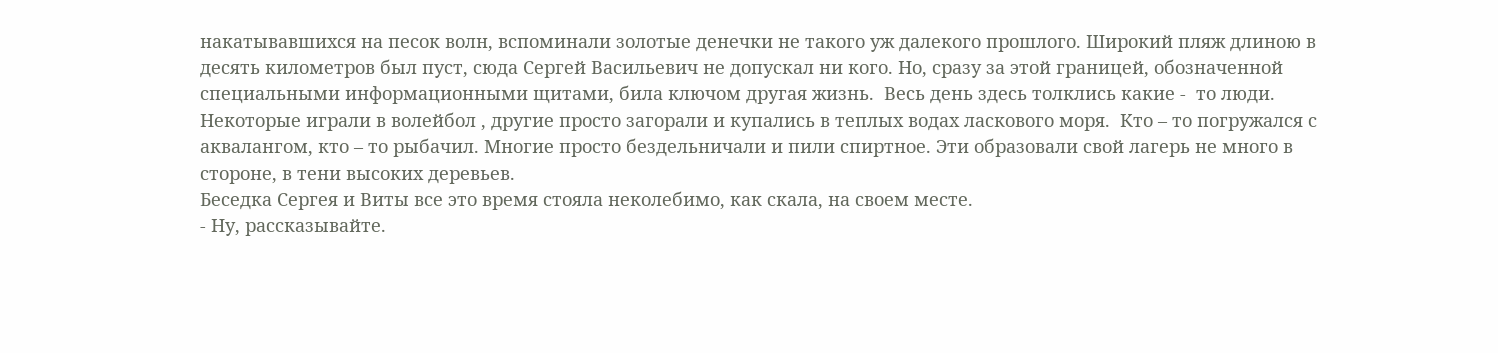накатывавшихся на песок волн, вспоминали золотые денечки не такого уж далекого прошлого. Широкий пляж длиною в десять километров был пуст, сюда Сергей Васильевич не допускал ни кого. Но, сразу за этой границей, обозначенной специальными информационными щитами, била ключом другая жизнь.  Весь день здесь толклись какие -  то люди. Некоторые играли в волейбол , другие просто загорали и купались в теплых водах ласкового моря.  Кто – то погружался с аквалангом, кто – то рыбачил. Многие просто бездельничали и пили спиртное. Эти образовали свой лагерь не много в стороне, в тени высоких деревьев.
Беседка Сергея и Виты все это время стояла неколебимо, как скала, на своем месте.
- Ну, рассказывайте.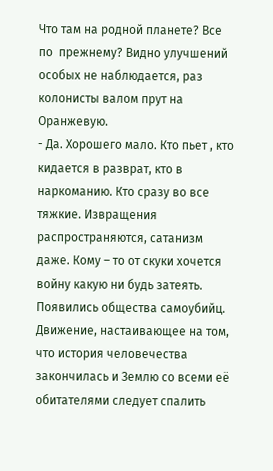Что там на родной планете? Все по  прежнему? Видно улучшений особых не наблюдается, раз колонисты валом прут на Оранжевую.
- Да. Хорошего мало. Кто пьет , кто кидается в разврат, кто в наркоманию. Кто сразу во все тяжкие. Извращения распространяются, сатанизм даже. Кому – то от скуки хочется войну какую ни будь затеять. Появились общества самоубийц. Движение, настаивающее на том, что история человечества закончилась и Землю со всеми её обитателями следует спалить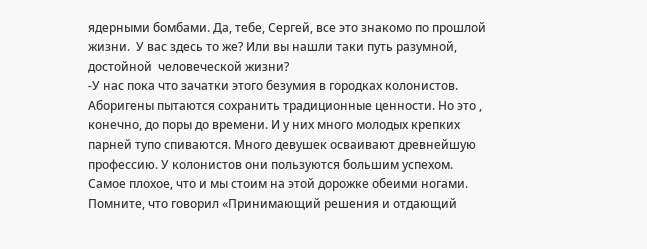ядерными бомбами. Да, тебе, Сергей, все это знакомо по прошлой жизни.  У вас здесь то же? Или вы нашли таки путь разумной, достойной  человеческой жизни?
-У нас пока что зачатки этого безумия в городках колонистов. Аборигены пытаются сохранить традиционные ценности. Но это , конечно, до поры до времени. И у них много молодых крепких парней тупо спиваются. Много девушек осваивают древнейшую профессию. У колонистов они пользуются большим успехом. Самое плохое, что и мы стоим на этой дорожке обеими ногами. Помните, что говорил «Принимающий решения и отдающий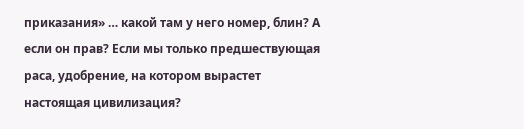приказания» … какой там у него номер, блин? А если он прав? Если мы только предшествующая раса, удобрение, на котором вырастет настоящая цивилизация?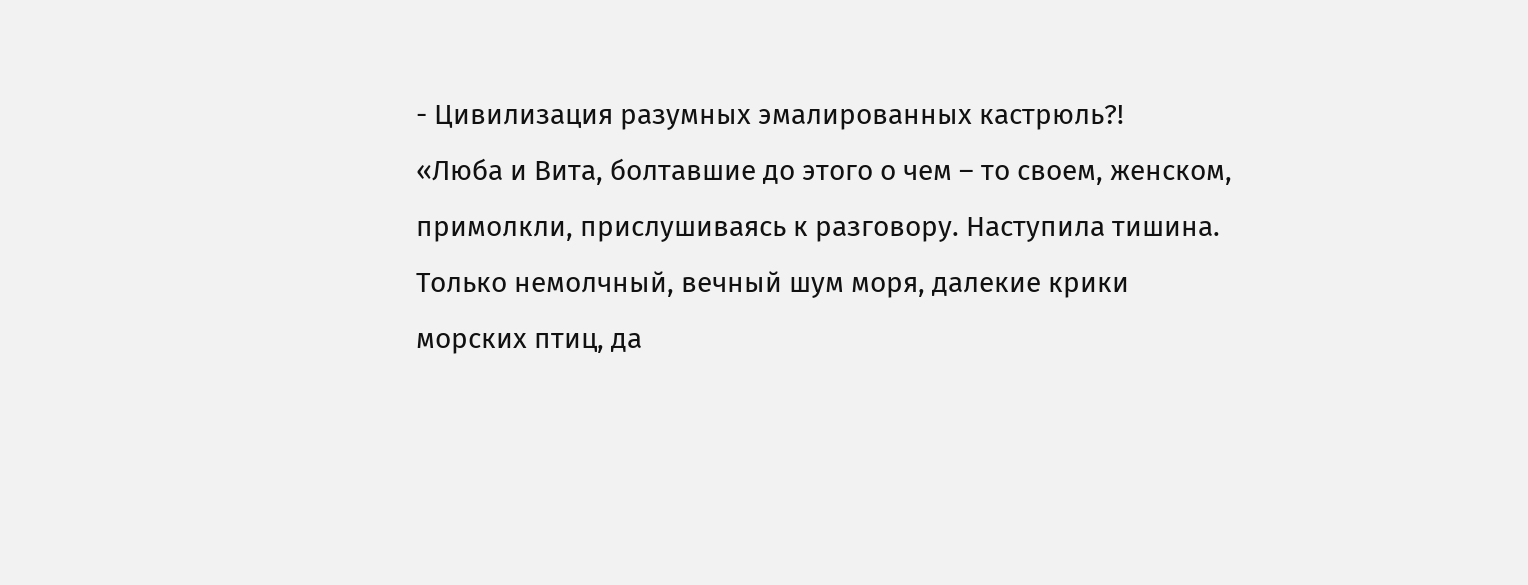- Цивилизация разумных эмалированных кастрюль?!
«Люба и Вита, болтавшие до этого о чем – то своем, женском, примолкли, прислушиваясь к разговору. Наступила тишина. Только немолчный, вечный шум моря, далекие крики морских птиц, да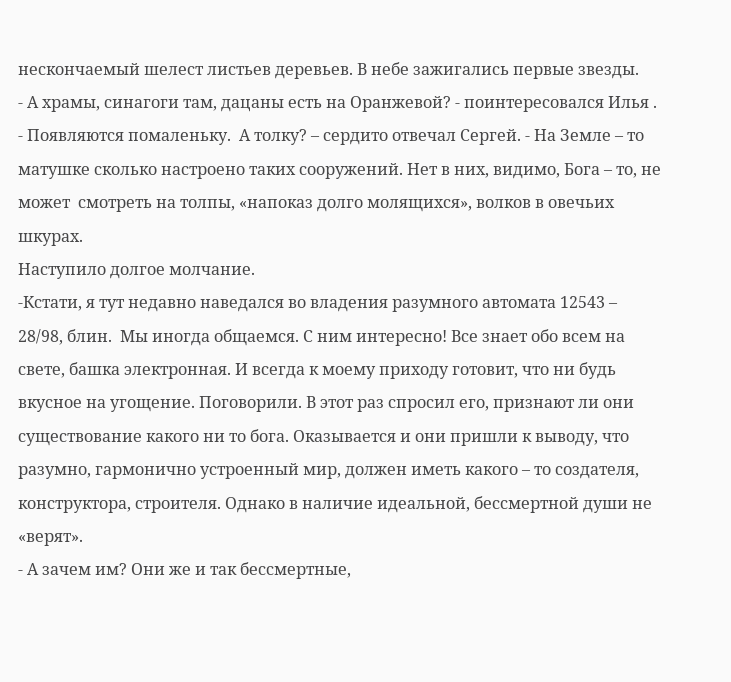нескончаемый шелест листьев деревьев. В небе зажигались первые звезды.
- А храмы, синагоги там, дацаны есть на Оранжевой? - поинтересовался Илья .
- Появляются помаленьку.  А толку? – сердито отвечал Сергей. - На Земле – то матушке сколько настроено таких сооружений. Нет в них, видимо, Бога – то, не может  смотреть на толпы, «напоказ долго молящихся», волков в овечьих шкурах.
Наступило долгое молчание.
-Кстати, я тут недавно наведался во владения разумного автомата 12543 – 28/98, блин.  Мы иногда общаемся. С ним интересно! Все знает обо всем на свете, башка электронная. И всегда к моему приходу готовит, что ни будь вкусное на угощение. Поговорили. В этот раз спросил его, признают ли они существование какого ни то бога. Оказывается и они пришли к выводу, что разумно, гармонично устроенный мир, должен иметь какого – то создателя, конструктора, строителя. Однако в наличие идеальной, бессмертной души не «верят».
- А зачем им? Они же и так бессмертные,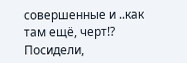совершенные и ..как там ещё, черт!?
Посидели,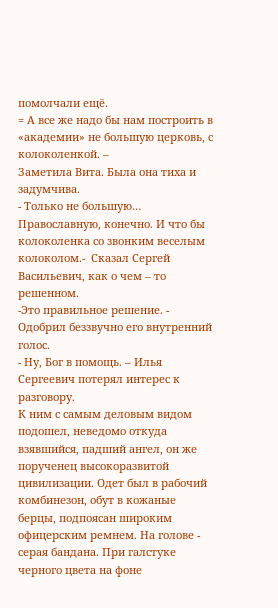помолчали ещё.
= А все же надо бы нам построить в «академии» не большую церковь, с колоколенкой. –
Заметила Вита. Была она тиха и задумчива.
- Только не большую… Православную, конечно. И что бы колоколенка со звонким веселым колоколом.-  Сказал Сергей Васильевич, как о чем – то решенном.
-Это правильное решение. - Одобрил беззвучно его внутренний голос.
- Ну, Бог в помощь. – Илья Сергеевич потерял интерес к разговору.
К ним с самым деловым видом подошел, неведомо откуда взявшийся, падший ангел, он же порученец высокоразвитой цивилизации. Одет был в рабочий комбинезон, обут в кожаные  берцы, подпоясан широким офицерским ремнем. На голове - серая бандана. При галстуке черного цвета на фоне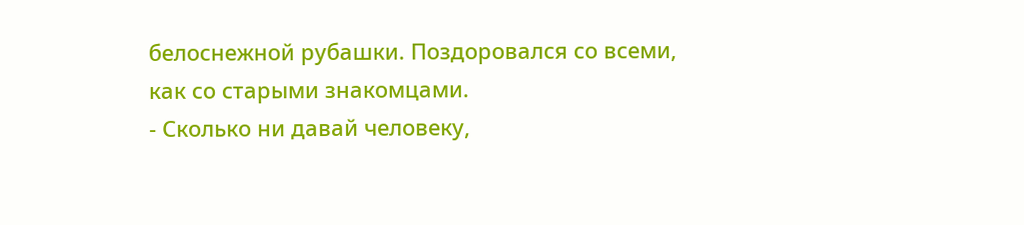белоснежной рубашки. Поздоровался со всеми, как со старыми знакомцами.
- Сколько ни давай человеку,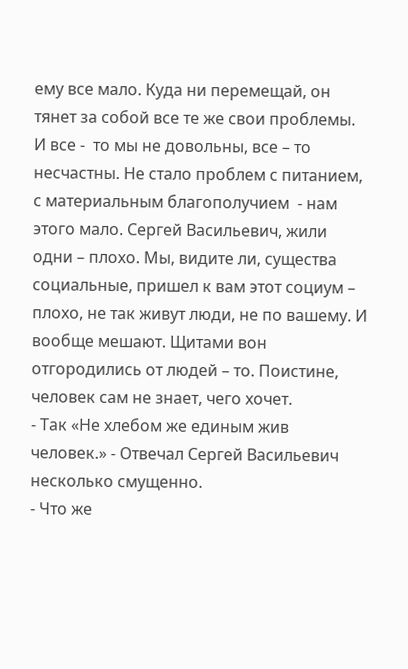ему все мало. Куда ни перемещай, он тянет за собой все те же свои проблемы. И все -  то мы не довольны, все – то несчастны. Не стало проблем с питанием, с материальным благополучием  - нам этого мало. Сергей Васильевич, жили одни – плохо. Мы, видите ли, существа социальные, пришел к вам этот социум – плохо, не так живут люди, не по вашему. И вообще мешают. Щитами вон отгородились от людей – то. Поистине, человек сам не знает, чего хочет.
- Так «Не хлебом же единым жив человек.» - Отвечал Сергей Васильевич несколько смущенно.
- Что же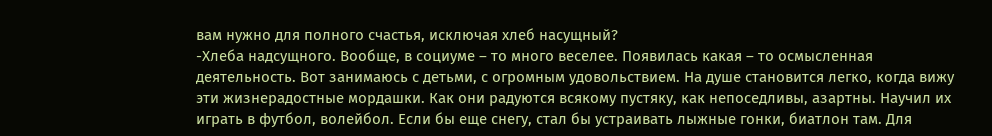вам нужно для полного счастья, исключая хлеб насущный?
-Хлеба надсущного. Вообще, в социуме – то много веселее. Появилась какая – то осмысленная деятельность. Вот занимаюсь с детьми, с огромным удовольствием. На душе становится легко, когда вижу эти жизнерадостные мордашки. Как они радуются всякому пустяку, как непоседливы, азартны. Научил их играть в футбол, волейбол. Если бы еще снегу, стал бы устраивать лыжные гонки, биатлон там. Для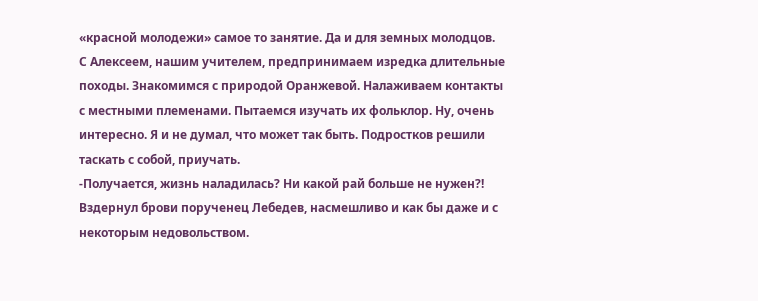«красной молодежи» самое то занятие. Да и для земных молодцов.
С Алексеем, нашим учителем, предпринимаем изредка длительные походы. Знакомимся с природой Оранжевой. Налаживаем контакты с местными племенами. Пытаемся изучать их фольклор. Ну, очень интересно. Я и не думал, что может так быть. Подростков решили таскать с собой, приучать.
-Получается, жизнь наладилась? Ни какой рай больше не нужен?!
Вздернул брови порученец Лебедев, насмешливо и как бы даже и с некоторым недовольством.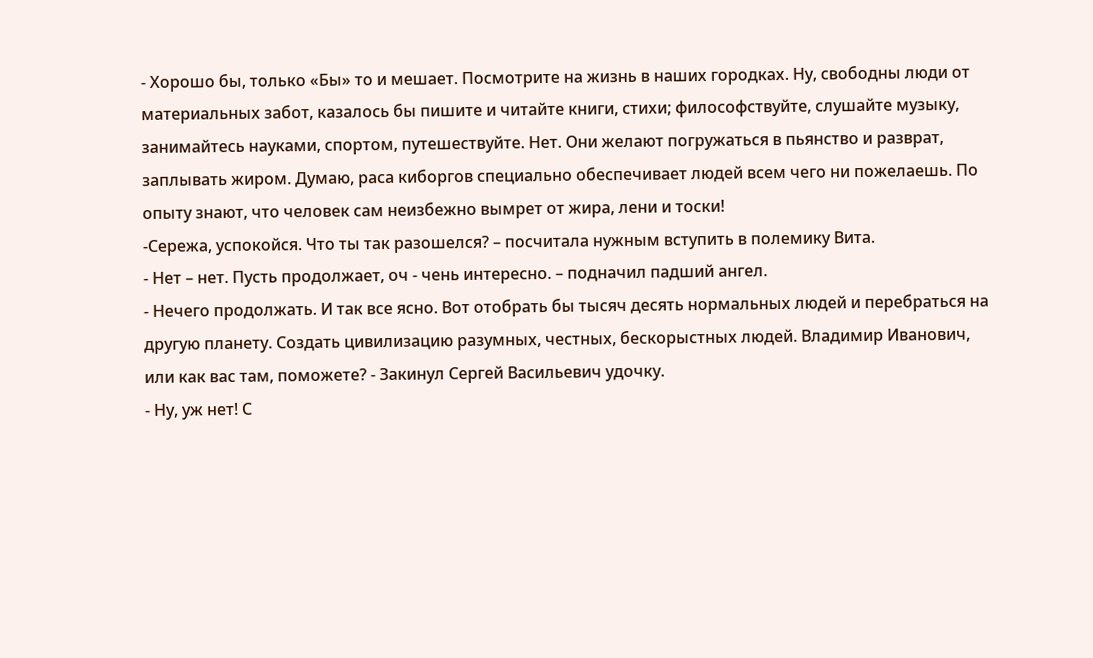- Хорошо бы, только «Бы» то и мешает. Посмотрите на жизнь в наших городках. Ну, свободны люди от материальных забот, казалось бы пишите и читайте книги, стихи; философствуйте, слушайте музыку, занимайтесь науками, спортом, путешествуйте. Нет. Они желают погружаться в пьянство и разврат, заплывать жиром. Думаю, раса киборгов специально обеспечивает людей всем чего ни пожелаешь. По опыту знают, что человек сам неизбежно вымрет от жира, лени и тоски!
-Сережа, успокойся. Что ты так разошелся? – посчитала нужным вступить в полемику Вита.
- Нет – нет. Пусть продолжает, оч - чень интересно. – подначил падший ангел.
- Нечего продолжать. И так все ясно. Вот отобрать бы тысяч десять нормальных людей и перебраться на другую планету. Создать цивилизацию разумных, честных, бескорыстных людей. Владимир Иванович, или как вас там, поможете? - Закинул Сергей Васильевич удочку.
- Ну, уж нет! С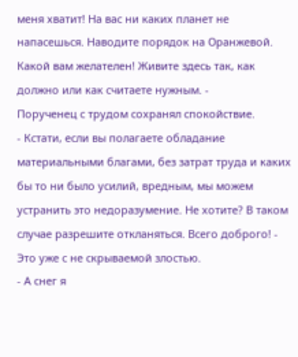меня хватит! На вас ни каких планет не напасешься. Наводите порядок на Оранжевой. Какой вам желателен! Живите здесь так, как должно или как считаете нужным. -
Порученец с трудом сохранял спокойствие.
- Кстати, если вы полагаете обладание материальными благами, без затрат труда и каких бы то ни было усилий, вредным, мы можем устранить это недоразумение. Не хотите? В таком случае разрешите откланяться. Всего доброго! - Это уже с не скрываемой злостью.
- А снег я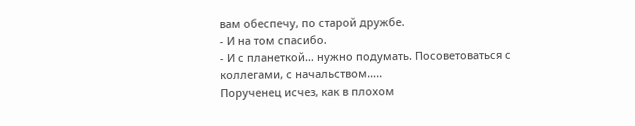вам обеспечу, по старой дружбе.
- И на том спасибо.
- И с планеткой… нужно подумать. Посоветоваться с коллегами, с начальством…..
Порученец исчез, как в плохом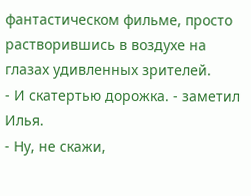фантастическом фильме, просто растворившись в воздухе на глазах удивленных зрителей.
- И скатертью дорожка. - заметил Илья.
- Ну, не скажи,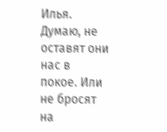Илья. Думаю, не оставят они нас в покое. Или не бросят на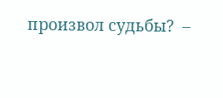произвол судьбы?  –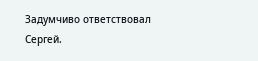Задумчиво ответствовал Сергей.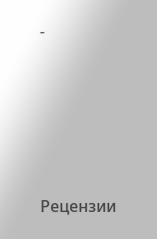-









Рецензии